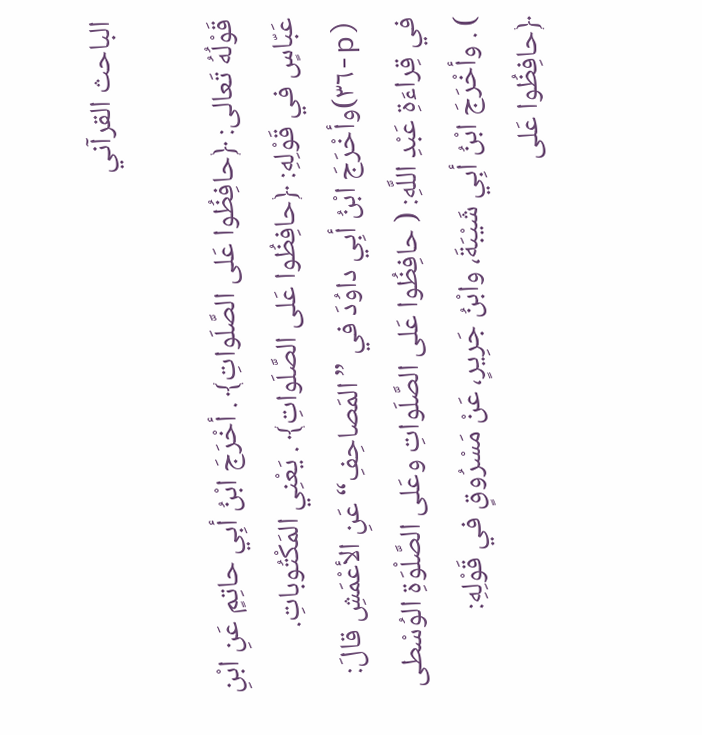الباحث القرآني

قَوْلُهُ تَعالى: ﴿حافِظُوا عَلى الصَّلَواتِ﴾ . أخْرَجَ ابْنُ أبِي حاتِمٍ عَنِ ابْنِ عَبّاسٍ في قَوْلِهِ: ﴿حافِظُوا عَلى الصَّلَواتِ﴾ . يَعْنِي المَكْتُوباتِ. (p-٣٦)وأخْرَجَ ابْنُ أبِي داوُدَ في ”المَصاحِفِ“ عَنِ الأعْمَشِ قالَ: في قِراءَةِ عَبْدِ اللَّهِ: ( حافِظُوا عَلى الصَّلَواتِ وعَلى الصَّلْوَةِ الوُسْطى ) . وأخْرَجَ ابْنُ أبِي شَيْبَةَ، وابْنُ جَرِيرٍ، عَنْ مَسْرُوقٍ في قَوْلِهِ: ﴿حافِظُوا عَلى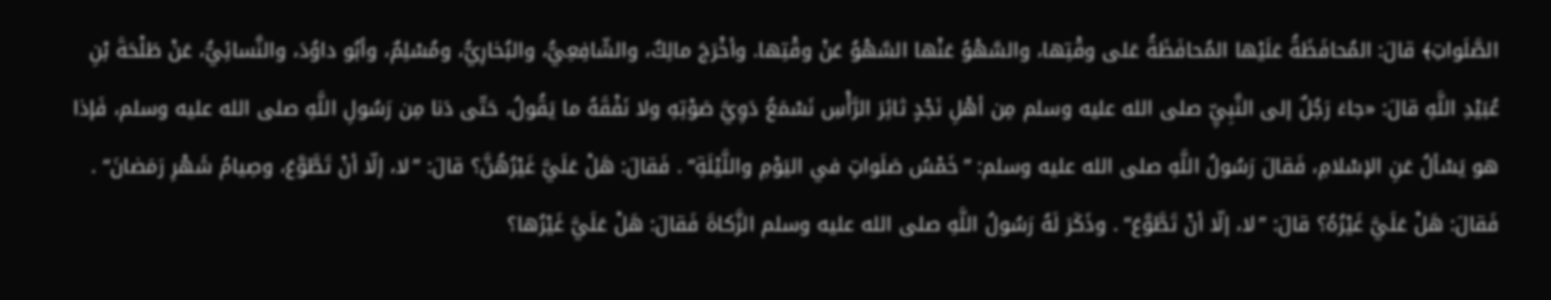الصَّلَواتِ﴾ قالَ: المُحافَظَةُ عَلَيْها المُحافَظَةُ عَلى وقْتِها، والسَّهْوُ عَنْها السَّهْوُ عَنْ وقْتِها. وأخْرَجَ مالِكٌ، والشّافِعِيُّ، والبُخارِيُّ، ومُسْلِمٌ، وأبُو داوُدَ، والنَّسائِيُّ، عَنْ طَلْحَةَ بْنِ عُبَيْدِ اللَّهِ قالَ: «جاءَ رَجُلٌ إلى النَّبِيِّ صلى الله عليه وسلم مِن أهْلِ نَجْدٍ ثائِرَ الرَّأْسِ نَسْمَعُ دَوِيَّ صَوْتِهِ ولا نَفْقَهُ ما يَقُولُ، حَتّى دَنا مِن رَسُولِ اللَّهِ صلى الله عليه وسلم، فَإذا هو يَسْألُ عَنِ الإسْلامِ، فَقالَ رَسُولُ اللَّهِ صلى الله عليه وسلم: ”خَمْسُ صَلَواتٍ في اليَوْمِ واللَّيْلَةِ“ . فَقالَ: هَلْ عَلَيَّ غَيْرُهُنَّ؟ قالَ: ”لا، إلّا أنْ تَطَّوَّعَ، وصِيامُ شَهْرِ رَمَضانَ“ . فَقالَ: هَلْ عَلَيَّ غَيْرُهُ؟ قالَ: ”لا، إلّا أنْ تَطَّوَّعَ“ . وذَكَرَ لَهُ رَسُولُ اللَّهِ صلى الله عليه وسلم الزَّكاةَ فَقالَ: هَلْ عَلَيَّ غَيْرُها؟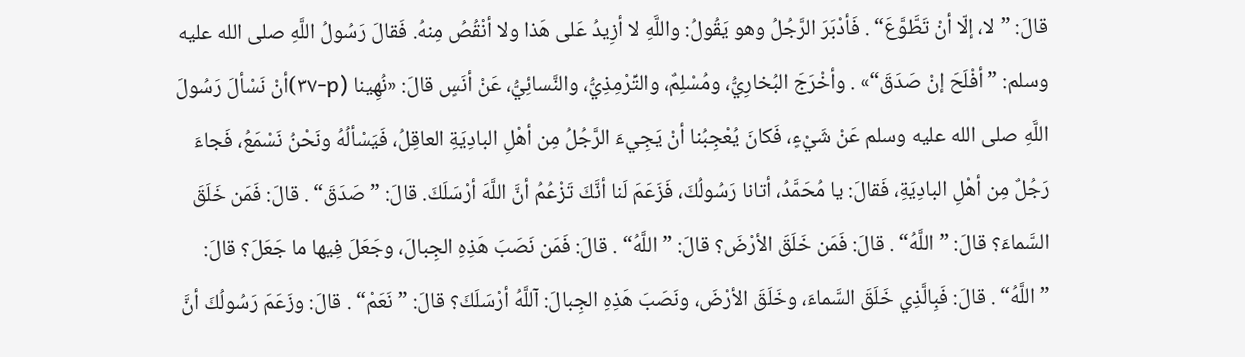قالَ: ”لا، إلّا أنْ تَطَّوَّعَ“ . فَأدْبَرَ الرَّجُلُ وهو يَقُولُ: واللَّهِ لا أزِيدُ عَلى هَذا ولا أنْقُصُ مِنهُ. فَقالَ رَسُولُ اللَّهِ صلى الله عليه وسلم: ”أفْلَحَ إنْ صَدَقَ“» . وأخْرَجَ البُخارِيُّ، ومُسْلِمٌ، والتِّرْمِذِيُّ، والنَّسائِيُّ، عَنْ أنَسٍ قالَ: «نُهِينا (p-٣٧)أنْ نَسْألَ رَسُولَ اللَّهِ صلى الله عليه وسلم عَنْ شَيْءٍ، فَكانَ يُعْجِبُنا أنْ يَجِيءَ الرَّجُلُ مِن أهْلِ البادِيَةِ العاقِلُ، فَيَسْألُهُ ونَحْنُ نَسْمَعُ، فَجاءَ رَجُلٌ مِن أهْلِ البادِيَةِ، فَقالَ: يا مُحَمَّدُ، أتانا رَسُولُكَ، فَزَعَمَ لَنا أنَّكَ تَزْعُمُ أنَّ اللَّهَ أرْسَلَكَ. قالَ: ”صَدَقَ“ . قالَ: فَمَن خَلَقَ السَّماءَ؟ قالَ: ”اللَّهُ“ . قالَ: فَمَن خَلَقَ الأرْضَ؟ قالَ: ”اللَّهُ“ . قالَ: فَمَن نَصَبَ هَذِهِ الجِبالَ، وجَعَلَ فِيها ما جَعَلَ؟ قالَ: ”اللَّهُ“ . قالَ: فَبِالَّذِي خَلَقَ السَّماءَ، وخَلَقَ الأرْضَ، ونَصَبَ هَذِهِ الجِبالَ: آللَّهُ أرْسَلَكَ؟ قالَ: ”نَعَمْ“ . قالَ: وزَعَمَ رَسُولُكَ أنَّ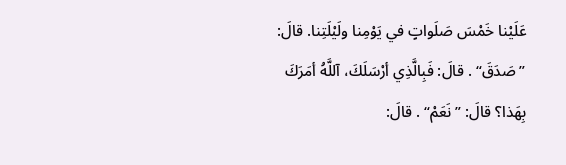عَلَيْنا خَمْسَ صَلَواتٍ في يَوْمِنا ولَيْلَتِنا. قالَ: ”صَدَقَ“ . قالَ: فَبِالَّذِي أرْسَلَكَ، آللَّهُ أمَرَكَ بِهَذا؟ قالَ: ”نَعَمْ“ . قالَ: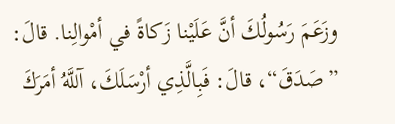وزَعَمَ رَسُولُكَ أنَّ عَلَيْنا زَكاةً في أمْوالِنا. قالَ: ”صَدَقَ“، قالَ: فَبِالَّذِي أرْسَلَكَ، آللَّهُ أمَرَكَ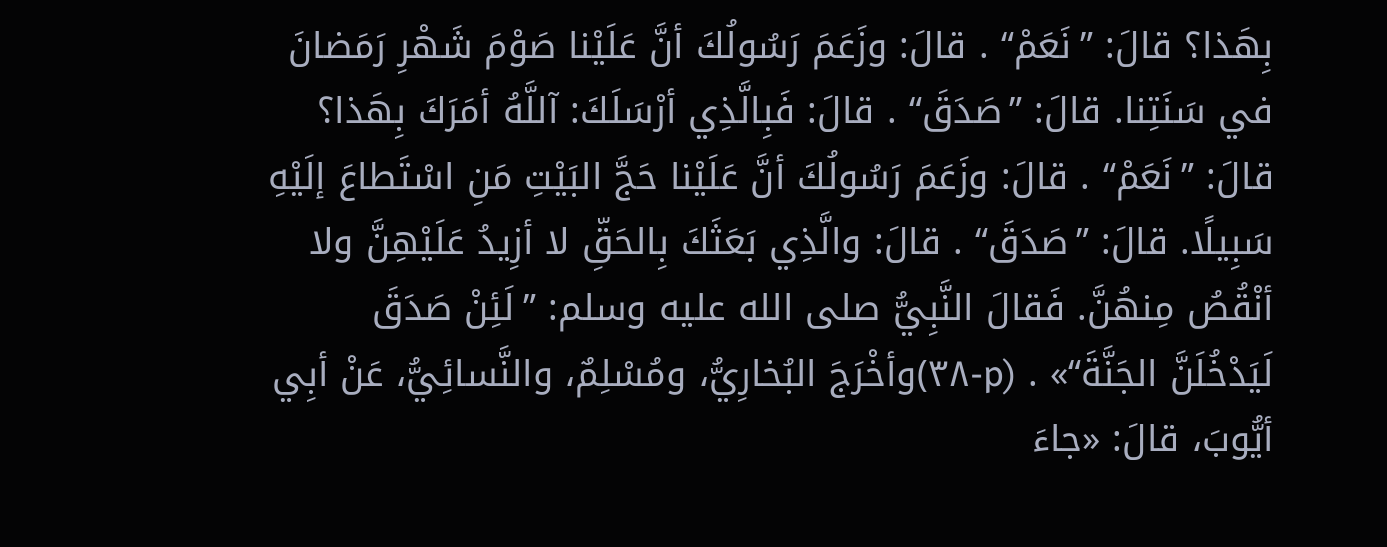بِهَذا؟ قالَ: ”نَعَمْ“ . قالَ: وزَعَمَ رَسُولُكَ أنَّ عَلَيْنا صَوْمَ شَهْرِ رَمَضانَ في سَنَتِنا. قالَ: ”صَدَقَ“ . قالَ: فَبِالَّذِي أرْسَلَكَ: آللَّهُ أمَرَكَ بِهَذا؟ قالَ: ”نَعَمْ“ . قالَ: وزَعَمَ رَسُولُكَ أنَّ عَلَيْنا حَجَّ البَيْتِ مَنِ اسْتَطاعَ إلَيْهِ سَبِيلًا. قالَ: ”صَدَقَ“ . قالَ: والَّذِي بَعَثَكَ بِالحَقِّ لا أزِيدُ عَلَيْهِنَّ ولا أنْقُصُ مِنهُنَّ. فَقالَ النَّبِيُّ صلى الله عليه وسلم: ”لَئِنْ صَدَقَ لَيَدْخُلَنَّ الجَنَّةَ“» . (p-٣٨)وأخْرَجَ البُخارِيُّ، ومُسْلِمٌ، والنَّسائِيُّ، عَنْ أبِي أيُّوبَ، قالَ: «جاءَ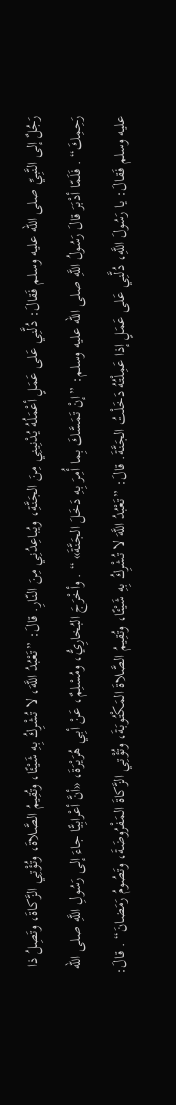رَجُلٌ إلى النَّبِيِّ صلى الله عليه وسلم فَقالَ: دُلَّنِي عَلى عَمَلٍ أعْمَلُهُ يُدْنِينِي مِنَ الجَنَّةِ، ويُباعِدُنِي مِنَ النّارِ. قالَ: ”تَعْبُدُ اللَّهَ، لا تُشْرِكُ بِهِ شَيْئًا، وتُقِيمُ الصَّلاةَ، وتُؤْتِي الزَّكاةَ، وتَصِلُ ذا رَحِمِكَ“ . فَلَمّا أدْبَرَ قالَ رَسُولُ اللَّهِ صلى الله عليه وسلم: ”إنْ تَمَسَّكَ بِما أُمِرَ بِهِ دَخَلَ الجَنَّةَ» “ . وأخْرَجَ البُخارِيُّ، ومُسْلِمٌ، عَنْ أبِي هُرَيْرَةَ، «أنَّ أعْرابِيًّا جاءَ إلى رَسُولِ اللَّهِ صلى الله عليه وسلم فَقالَ: يا رَسُولَ اللَّهِ، دُلَّنِي عَلى عَمَلٍ إذا عَمِلْتُهُ دَخَلْتُ الجَنَّةَ. قالَ: ”تَعْبُدُ اللَّهَ لا تُشْرِكُ بِهِ شَيْئًا، وتُقِيمُ الصَّلاةَ المَكْتُوبَةَ، وتُؤْتِي الزَّكاةَ المَفْرُوضَةَ، وتَصُومُ رَمَضانَ“ . قالَ: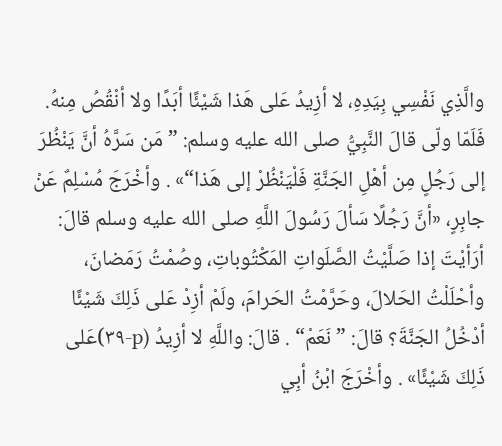والَّذِي نَفْسِي بِيَدِهِ، لا أزِيدُ عَلى هَذا شَيْئًا أبَدًا ولا أنْقُصُ مِنهُ. فَلَمّا ولّى قالَ النَّبِيُّ صلى الله عليه وسلم: ”مَن سَرَّهُ أنَّ يَنْظُرَ إلى رَجُلٍ مِن أهْلِ الجَنَّةِ فَلْيَنْظُرْ إلى هَذا“» . وأخْرَجَ مُسْلِمٌ عَنْ جابِرٍ، «أنَّ رَجُلًا سَألَ رَسُولَ اللَّهِ صلى الله عليه وسلم قالَ: أرَأيْتَ إذا صَلَّيْتُ الصَّلَواتِ المَكْتُوباتِ، وصُمْتُ رَمَضانَ، وأحْلَلْتُ الحَلالَ، وحَرَّمْتُ الحَرامَ، ولَمْ أزِدْ عَلى ذَلِكَ شَيْئًا أدْخُلُ الجَنَّةَ؟ قالَ: ”نَعَمْ“ . قالَ: واللَّهِ لا أزِيدُ (p-٣٩)عَلى ذَلِكَ شَيْئًا» . وأخْرَجَ ابْنُ أبِي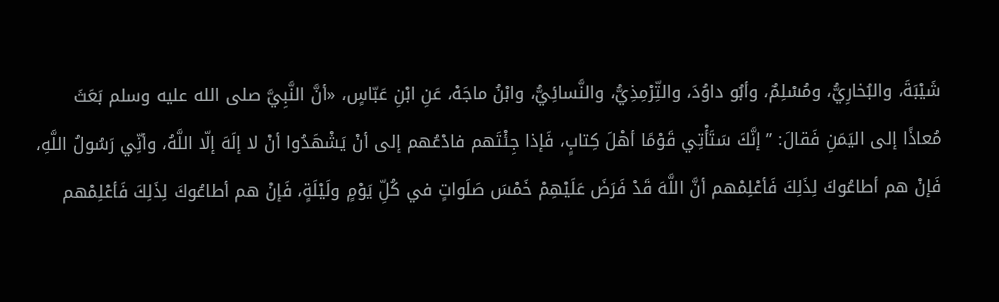شَيْبَةَ، والبُخارِيُّ، ومُسْلِمٌ، وأبُو داوُدَ، والتِّرْمِذِيُّ، والنَّسائِيُّ، وابْنُ ماجَهْ، عَنِ ابْنِ عَبّاسٍ، «أنَّ النَّبِيَّ صلى الله عليه وسلم بَعَثَ مُعاذًا إلى اليَمَنِ فَقالَ: ”إنَّكَ سَتَأْتِي قَوْمًا أهْلَ كِتابٍ، فَإذا جِئْتَهم فادْعُهم إلى أنْ يَشْهَدُوا أنْ لا إلَهَ إلّا اللَّهُ، وأنِّي رَسُولُ اللَّهِ، فَإنْ هم أطاعُوكَ لِذَلِكَ فَأعْلِمْهم أنَّ اللَّهَ قَدْ فَرَضَ عَلَيْهِمْ خَمْسَ صَلَواتٍ في كُلِّ يَوْمٍ ولَيْلَةٍ، فَإنْ هم أطاعُوكَ لِذَلِكَ فَأعْلِمْهم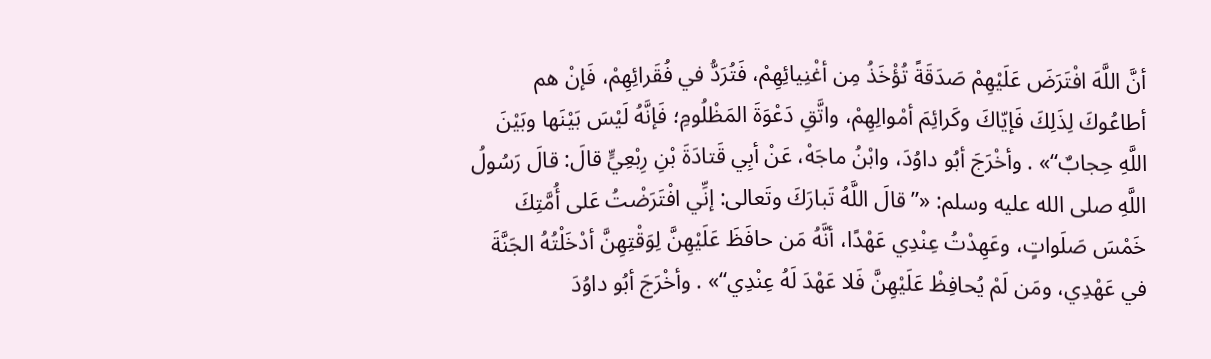أنَّ اللَّهَ افْتَرَضَ عَلَيْهِمْ صَدَقَةً تُؤْخَذُ مِن أغْنِيائِهِمْ، فَتُرَدُّ في فُقَرائِهِمْ، فَإنْ هم أطاعُوكَ لِذَلِكَ فَإيّاكَ وكَرائِمَ أمْوالِهِمْ، واتَّقِ دَعْوَةَ المَظْلُومِ؛ فَإنَّهُ لَيْسَ بَيْنَها وبَيْنَ اللَّهِ حِجابٌ“» . وأخْرَجَ أبُو داوُدَ، وابْنُ ماجَهْ، عَنْ أبِي قَتادَةَ بْنِ رِبْعِيٍّ قالَ: قالَ رَسُولُ اللَّهِ صلى الله عليه وسلم: «”قالَ اللَّهُ تَبارَكَ وتَعالى: إنِّي افْتَرَضْتُ عَلى أُمَّتِكَ خَمْسَ صَلَواتٍ، وعَهِدْتُ عِنْدِي عَهْدًا، أنَّهُ مَن حافَظَ عَلَيْهِنَّ لِوَقْتِهِنَّ أدْخَلْتُهُ الجَنَّةَ في عَهْدِي، ومَن لَمْ يُحافِظْ عَلَيْهِنَّ فَلا عَهْدَ لَهُ عِنْدِي“» . وأخْرَجَ أبُو داوُدَ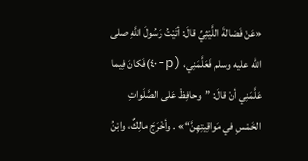«عَنْ فَضالةَ اللَّيْثِيِّ قالَ: أتَيْتُ رَسُولَ اللَّهِ صلى الله عليه وسلم فَعَلَّمَنِي، (p-٤٠)فَكانَ فِيما عَلَّمَنِي أنْ قالَ: ”وحافِظْ عَلى الصَّلَواتِ الخَمْسِ في مَواقِيتِهِنَّ“» . وأخْرَجَ مالِكٌ، وابْنُ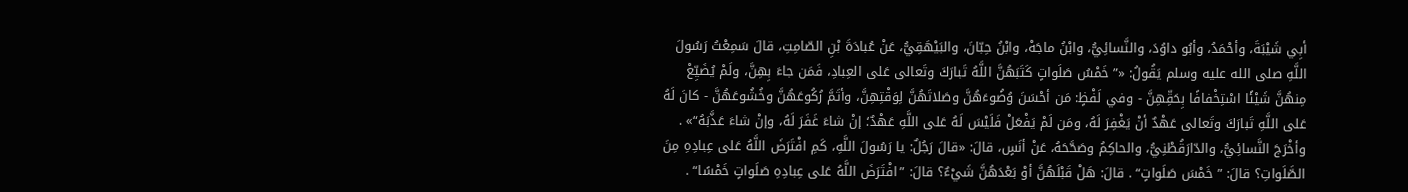أبِي شَيْبَةَ، وأحْمَدُ، وأبُو داوُدَ، والنَّسائِيُّ، وابْنُ ماجَهْ، وابْنُ حِبّانَ، والبَيْهَقِيُّ، عَنْ عُبادَةَ بْنِ الصّامِتِ، قالَ سَمِعْتُ رَسُولَ اللَّهِ صلى الله عليه وسلم يَقُولُ: «”خَمْسُ صَلَواتٍ كَتَبَهُنَّ اللَّهُ تَبارَكَ وتَعالى عَلى العِبادِ، فَمَن جاءَ بِهِنَّ، ولَمْ يُضَيِّعْ مِنهُنَّ شَيْئًا اسْتِخْفافًا بِحَقِّهِنَّ - وفي لَفْظٍ: مَن أحْسَنَ وُضُوءَهُنَّ وصَلاتَهُنَّ لِوَقْتِهِنَّ، وأتَمَّ رُكُوعَهُنَّ وخُشُوعَهُنَّ - كانَ لَهُ عَلى اللَّهِ تَبارَكَ وتَعالى عَهْدٌ أنْ يَغْفِرَ لَهُ، ومَن لَمْ يَفْعَلْ فَلَيْسَ لَهُ عَلى اللَّهِ عَهْدٌ؛ إنْ شاءَ غَفَرَ لَهُ، وإنْ شاءَ عَذَّبَهُ“» . وأخْرَجَ النَّسائِيُّ، والدّارَقُطْنِيُّ، والحاكِمُ وصَحَّحَهُ، عَنْ أنَسٍ، قالَ: «قالَ رَجُلٌ: يا رَسُولَ اللَّهِ، كَمِ افْتَرَضَ اللَّهُ عَلى عِبادِهِ مِنَ الصَّلَواتِ؟ قالَ: ”خَمْسَ صَلَواتٍ“ . قالَ: هَلْ قَبْلَهُنَّ أوْ بَعْدَهُنَّ شَيْءٌ؟ قالَ: ”افْتَرَضَ اللَّهُ عَلى عِبادِهِ صَلَواتٍ خَمْسًا“ .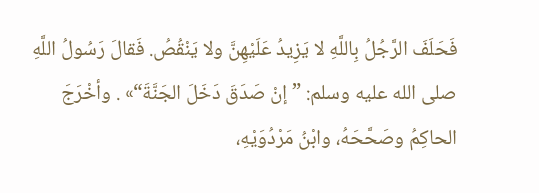فَحَلَفَ الرَّجُلُ بِاللَّهِ لا يَزِيدُ عَلَيْهِنَّ ولا يَنْقُصُ. فَقالَ رَسُولُ اللَّهِ صلى الله عليه وسلم: ”إنْ صَدَقَ دَخَلَ الجَنَّةَ“» . وأخْرَجَ الحاكِمُ وصَحَّحَهُ، وابْنُ مَرْدُوَيْهِ،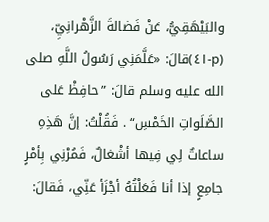والبَيْهَقِيُّ، عَنْ فَضالةَ الزَّهْرانِيِّ، (p-٤١)قالَ: «عَلَّمَنِي رَسُولُ اللَّهِ صلى الله عليه وسلم قالَ: ”حافِظْ عَلى الصَّلَواتِ الخَمْسِ“ . فَقُلْتُ: إنَّ هَذِهِ ساعاتٌ لِي فِيها أشْغالٌ، فَمُرْنِي بِأمْرٍ جامِعٍ إذا أنا فَعَلْتُهُ أجْزَأ عَنِّي، فَقالَ: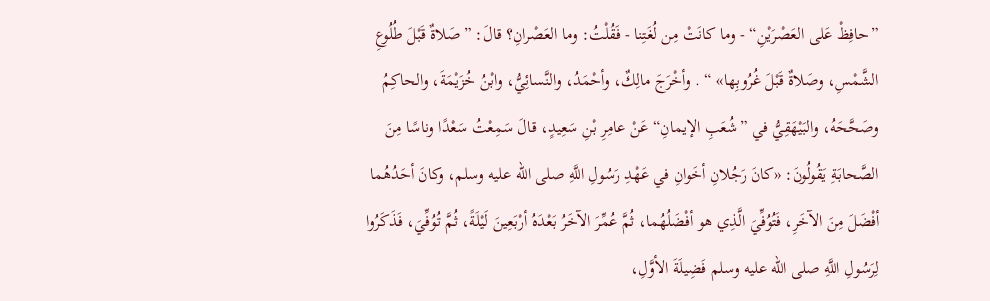”حافِظْ عَلى العَصْرَيْنِ“ - وما كانَتْ مِن لُغَتِنا - فَقُلْتُ: وما العَصْرانِ؟ قالَ: ”صَلاةٌ قَبْلَ طُلُوعِ الشَّمْسِ، وصَلاةٌ قَبْلَ غُرُوبِها» “ . وأخْرَجَ مالِكٌ، وأحْمَدُ، والنَّسائِيُّ، وابْنُ خُزَيْمَةَ، والحاكِمُ وصَحَّحَهُ، والبَيْهَقِيُّ في ”شُعَبِ الإيمانِ“ عَنْ عامِرِ بْنِ سَعِيدٍ، قالَ سَمِعْتُ سَعْدًا وناسًا مِنَ الصَّحابَةِ يَقُولُونَ: «كانَ رَجُلانِ أخَوانِ في عَهْدِ رَسُولِ اللَّهِ صلى الله عليه وسلم، وكانَ أحَدُهُما أفْضَلَ مِنَ الآخَرِ، فَتُوُفِّيَ الَّذِي هو أفْضَلُهُما، ثُمَّ عُمِّرَ الآخَرُ بَعْدَهُ أرْبَعِينَ لَيْلَةً، ثُمَّ تُوُفِّيَ، فَذَكَرُوا لِرَسُولِ اللَّهِ صلى الله عليه وسلم فَضِيلَةَ الأوَّلِ،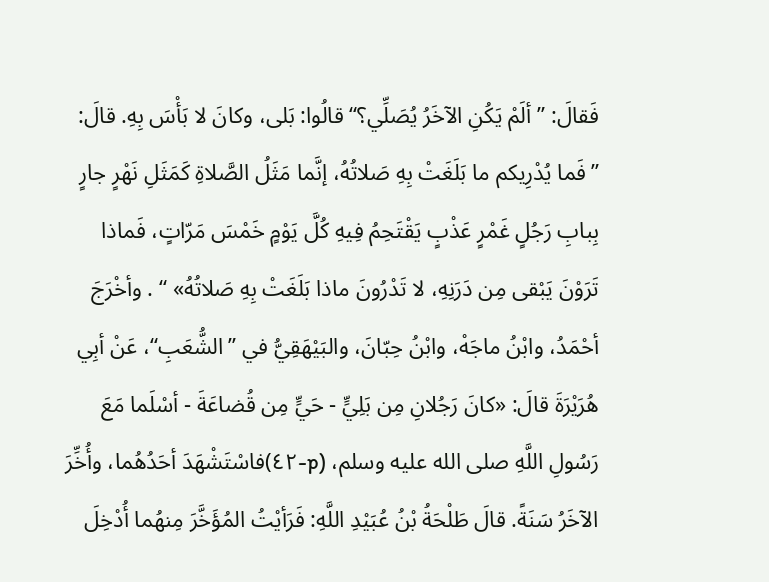فَقالَ: ”ألَمْ يَكُنِ الآخَرُ يُصَلِّي؟“ قالُوا: بَلى، وكانَ لا بَأْسَ بِهِ. قالَ: ”فَما يُدْرِيكم ما بَلَغَتْ بِهِ صَلاتُهُ، إنَّما مَثَلُ الصَّلاةِ كَمَثَلِ نَهْرٍ جارٍ بِبابِ رَجُلٍ غَمْرٍ عَذْبٍ يَقْتَحِمُ فِيهِ كُلَّ يَوْمٍ خَمْسَ مَرّاتٍ، فَماذا تَرَوْنَ يَبْقى مِن دَرَنِهِ، لا تَدْرُونَ ماذا بَلَغَتْ بِهِ صَلاتُهُ» “ . وأخْرَجَ أحْمَدُ، وابْنُ ماجَهْ، وابْنُ حِبّانَ، والبَيْهَقِيُّ في ”الشُّعَبِ“، عَنْ أبِي هُرَيْرَةَ قالَ: «كانَ رَجُلانِ مِن بَلِيٍّ - حَيٍّ مِن قُضاعَةَ - أسْلَما مَعَ رَسُولِ اللَّهِ صلى الله عليه وسلم، (p-٤٢)فاسْتَشْهَدَ أحَدُهُما، وأُخِّرَ الآخَرُ سَنَةً. قالَ طَلْحَةُ بْنُ عُبَيْدِ اللَّهِ: فَرَأيْتُ المُؤَخَّرَ مِنهُما أُدْخِلَ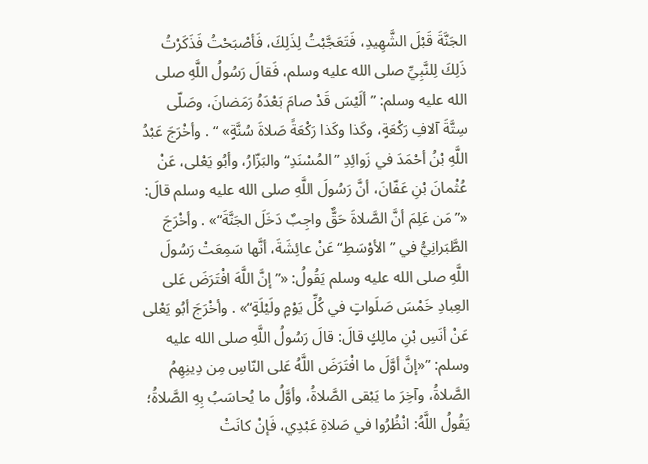الجَنَّةَ قَبْلَ الشَّهِيدِ، فَتَعَجَّبْتُ لِذَلِكَ، فَأصْبَحْتُ فَذَكَرْتُ ذَلِكَ لِلنَّبِيِّ صلى الله عليه وسلم، فَقالَ رَسُولُ اللَّهِ صلى الله عليه وسلم: ”ألَيْسَ قَدْ صامَ بَعْدَهُ رَمَضانَ، وصَلّى سِتَّةَ آلافِ رَكْعَةٍ، وكَذا وكَذا رَكْعَةً صَلاةَ سُنَّةٍ» “ . وأخْرَجَ عَبْدُ اللَّهِ بْنُ أحْمَدَ في زَوائِدِ ”المُسْنَدِ“ والبَزّارُ، وأبُو يَعْلى، عَنْ عُثْمانَ بْنِ عَفّانَ، أنَّ رَسُولَ اللَّهِ صلى الله عليه وسلم قالَ: «”مَن عَلِمَ أنَّ الصَّلاةَ حَقٌّ واجِبٌ دَخَلَ الجَنَّةَ“» . وأخْرَجَ الطَّبَرانِيُّ في ”الأوْسَطِ“ عَنْ عائِشَةَ، أنَّها سَمِعَتْ رَسُولَ اللَّهِ صلى الله عليه وسلم يَقُولُ: «”إنَّ اللَّهَ افْتَرَضَ عَلى العِبادِ خَمْسَ صَلَواتٍ في كُلِّ يَوْمٍ ولَيْلَةٍ“» . وأخْرَجَ أبُو يَعْلى عَنْ أنَسِ بْنِ مالِكٍ قالَ: قالَ رَسُولُ اللَّهِ صلى الله عليه وسلم: ”«إنَّ أوَّلَ ما افْتَرَضَ اللَّهُ عَلى النّاسِ مِن دِينِهِمُ الصَّلاةُ، وآخِرَ ما يَبْقى الصَّلاةُ، وأوَّلُ ما يُحاسَبُ بِهِ الصَّلاةُ؛ يَقُولُ اللَّهُ: انْظُرُوا في صَلاةِ عَبْدِي، فَإنْ كانَتْ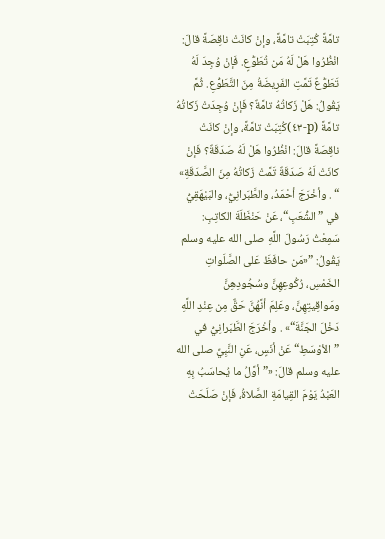تامَّةً كُتِبَتْ تامَّةً، وإنْ كانَتْ ناقِصَةً قالَ: انْظُرُوا هَلْ لَهُ مَن تُطَوُّعٍ. فَإنْ وُجِدَ لَهُ تَطَوُّعٌ تَمَّتِ الفَرِيضَةُ مِنَ التَّطَوُّعِ. ثُمَّ يَقُولُ: هَلْ زَكاتُهُ تامَّةٌ؟ فَإنْ وُجِدَتْ زَكاتُهُ تامَّةً (p-٤٣)كُتِبَتْ تامَّةً، وإنْ كانَتْ ناقِصَةً قالَ: انْظُرُوا هَلْ لَهُ صَدَقَةٌ؟ فَإنْ كانَتْ لَهُ صَدَقَةٌ تَمَّتْ زَكاتُهُ مِنَ الصَّدَقَةِ» “ . وأخْرَجَ أحْمَدُ، والطَّبَرانِيُّ، والبَيْهَقِيُّ في ”الشُّعَبِ“، عَنْ حَنْظَلَةَ الكاتِبِ: سَمِعْتُ رَسُولَ اللَّهِ صلى الله عليه وسلم يَقُولُ: ”«مَن حافَظَ عَلى الصَّلَواتِ الخَمْسِ، رُكُوعِهِنَّ وسُجُودِهِنَّ ومَواقِيتِهِنَّ، وعَلِمَ أنَّهُنَّ حَقٌّ مِن عِنْدِ اللَّهِ دَخْلَ الجَنَّةَ“» . وأخْرَجَ الطَّبَرانِيُّ في ”الأوْسَطِ“ عَنْ أنَسٍ، عَنِ النَّبِيِّ صلى الله عليه وسلم قالَ: «”أوَّلُ ما يُحاسَبُ بِهِ العَبْدُ يَوْمَ القِيامَةِ الصَّلاةُ، فَإنْ صَلَحَتْ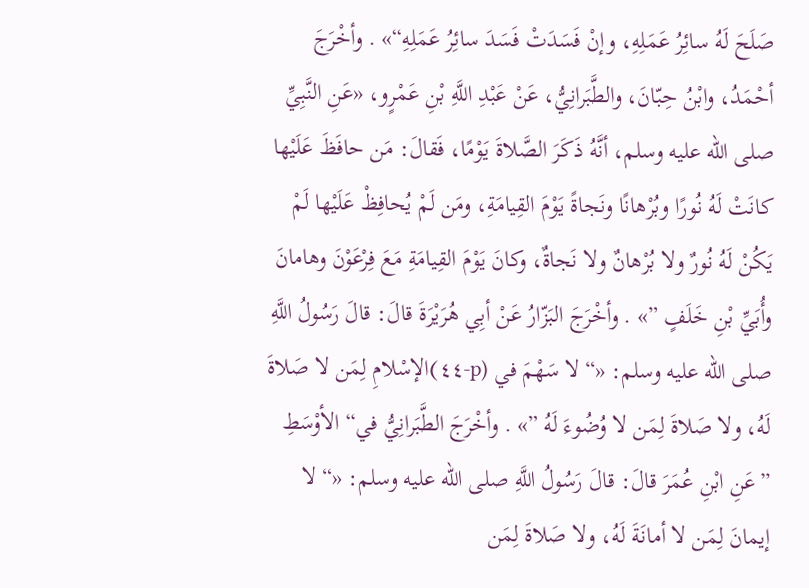صَلَحَ لَهُ سائِرُ عَمَلِهِ، وإنْ فَسَدَتْ فَسَدَ سائِرُ عَمَلِهِ“» . وأخْرَجَ أحْمَدُ، وابْنُ حِبّانَ، والطَّبَرانِيُّ، عَنْ عَبْدِ اللَّهِ بْنِ عَمْرٍو، «عَنِ النَّبِيِّ صلى الله عليه وسلم، أنَّهُ ذَكَرَ الصَّلاةَ يَوْمًا، فَقالَ: مَن حافَظَ عَلَيْها كانَتْ لَهُ نُورًا وبُرْهانًا ونَجاةً يَوْمَ القِيامَةِ، ومَن لَمْ يُحافِظْ عَلَيْها لَمْ يَكُنْ لَهُ نُورٌ ولا بُرْهانٌ ولا نَجاةٌ، وكانَ يَوْمَ القِيامَةِ مَعَ فِرْعَوْنَ وهامانَ وأُبَيِّ بْنِ خَلَفٍ ”» . وأخْرَجَ البَزّارُ عَنْ أبِي هُرَيْرَةَ قالَ: قالَ رَسُولُ اللَّهِ صلى الله عليه وسلم: «“ لا سَهْمَ في (p-٤٤)الإسْلامِ لِمَن لا صَلاةَ لَهُ، ولا صَلاةَ لِمَن لا وُضُوءَ لَهُ ”» . وأخْرَجَ الطَّبَرانِيُّ في“ الأوْسَطِ ”عَنِ ابْنِ عُمَرَ قالَ: قالَ رَسُولُ اللَّهِ صلى الله عليه وسلم: «“ لا إيمانَ لِمَن لا أمانَةَ لَهُ، ولا صَلاةَ لِمَن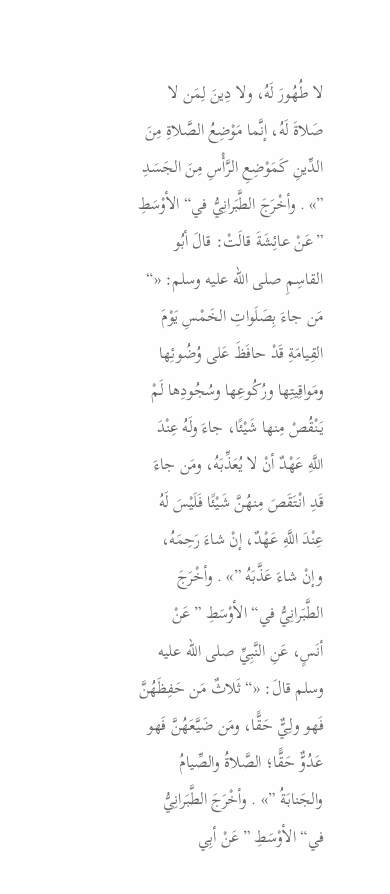لا طُهُورَ لَهُ، ولا دِينَ لِمَن لا صَلاةَ لَهُ، إنَّما مَوْضِعُ الصَّلاةِ مِنَ الدِّينِ كَمَوْضِعِ الرَّأْسِ مِنَ الجَسَدِ ”» . وأخْرَجَ الطَّبَرانِيُّ في“ الأوْسَطِ ”عَنْ عائِشَةَ قالَتْ: قالَ أبُو القاسِمِ صلى الله عليه وسلم: «“ مَن جاءَ بِصَلَواتِ الخَمْسِ يَوْمَ القِيامَةِ قَدْ حافَظَ عَلى وُضُوئِها ومَواقِيتِها ورُكُوعِها وسُجُودِها لَمْ يَنْقُصْ مِنها شَيْئًا، جاءَ ولَهُ عِنْدَ اللَّهِ عَهْدٌ أنْ لا يُعَذِّبَهُ، ومَن جاءَ قَدِ انْتَقَصَ مِنهُنَّ شَيْئًا فَلَيْسَ لَهُ عِنْدَ اللَّهِ عَهْدٌ، إنْ شاءَ رَحِمَهُ، وإنْ شاءَ عَذَّبَهُ ”» . وأخْرَجَ الطَّبَرانِيُّ في“ الأوْسَطِ ”عَنْ أنَسٍ، عَنِ النَّبِيِّ صلى الله عليه وسلم قالَ: «“ ثَلاثٌ مَن حَفِظَهُنَّ فَهو ولِيٌّ حَقًّا، ومَن ضَيَّعَهُنَّ فَهو عَدُوٌّ حَقًّا؛ الصَّلاةُ والصِّيامُ والجَنابَةُ ”» . وأخْرَجَ الطَّبَرانِيُّ في“ الأوْسَطِ ”عَنْ أبِي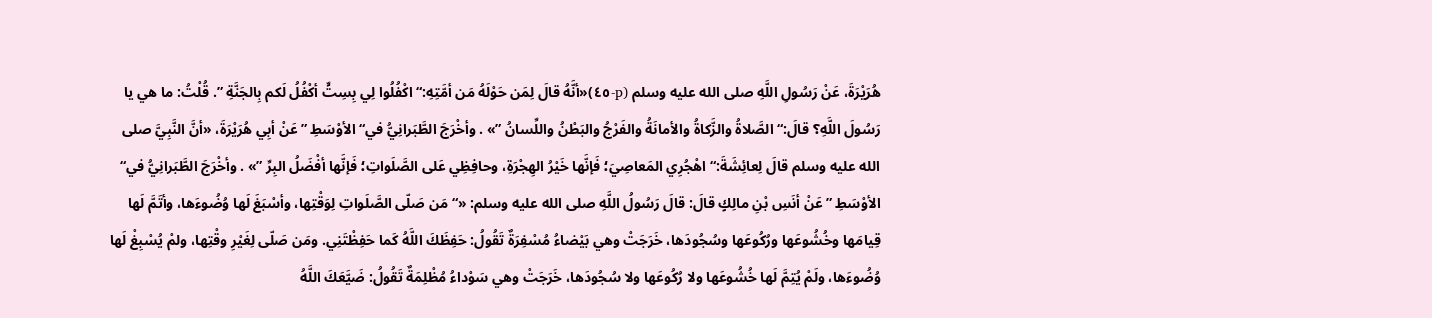هُرَيْرَةَ، عَنْ رَسُولِ اللَّهِ صلى الله عليه وسلم (p-٤٥)«أنَّهُ قالَ لِمَن حَوْلَهُ مَن أمَّتِهِ:“ اكْفُلُوا لِي بِسِتٍّ أكْفُلُ لَكم بِالجَنَّةِ ”. قُلْتُ: ما هي يا رَسُولَ اللَّهِ؟ قالَ:“ الصَّلاةُ والزَّكاةُ والأمانَةُ والفَرْجُ والبَطْنُ واللِّسانُ ”» . وأخْرَجَ الطَّبَرانِيُّ في“ الأوْسَطِ ”عَنْ أبِي هُرَيْرَةَ، «أنَّ النَّبِيَّ صلى الله عليه وسلم قالَ لِعائِشَةَ:“ اهْجُرِي المَعاصِيَ؛ فَإنَّها خَيْرُ الهِجْرَةِ، وحافِظِي عَلى الصَّلَواتِ؛ فَإنَّها أفْضَلُ البِرِّ ”» . وأخْرَجَ الطَّبَرانِيُّ في“ الأوْسَطِ ”عَنْ أنَسِ بْنِ مالِكٍ قالَ: قالَ رَسُولُ اللَّهِ صلى الله عليه وسلم: «“ مَن صَلّى الصَّلَواتِ لِوَقْتِها، وأسْبَغَ لَها وُضُوءَها، وأتَمَّ لَها قِيامَها وخُشُوعَها ورُكُوعَها وسُجُودَها، خَرَجَتْ وهي بَيْضاءُ مُسْفِرَةٌ تَقُولُ: حَفِظَكَ اللَّهُ كَما حَفِظْتَنِي. ومَن صَلّى لِغَيْرِ وقْتِها، ولمْ يُسْبِغْ لَها وُضُوءَها، ولَمْ يُتِمَّ لَها خُشُوعَها ولا رُكُوعَها ولا سُجُودَها، خَرَجَتْ وهي سَوْداءُ مُظْلِمَةٌ تَقُولُ: ضَيَّعَكَ اللَّهُ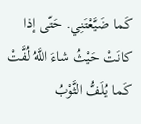كَما ضَيَّعْتَنِي. حَتّى إذا كانَتْ حَيْثُ شاءَ اللَّهُ لُفَّتْ كَما يُلَفُّ الثَّوْبُ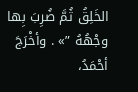الخَلِقُ ثُمَّ ضُرِبَ بِها وجْهُهُ ”» . وأخْرَجَ أحْمَدُ،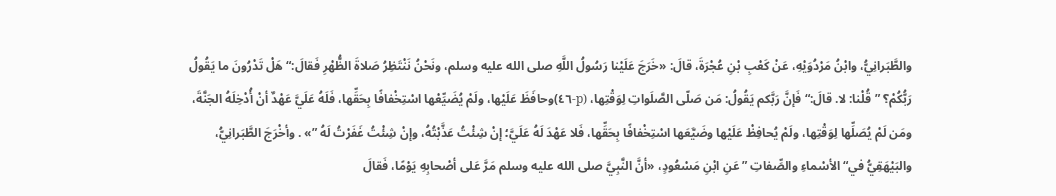والطَّبَرانِيُّ، وابْنُ مَرْدُوَيْهِ، عَنْ كَعْبِ بْنِ عُجْرَةَ، قالَ: «خَرَجَ عَلَيْنا رَسُولُ اللَّهِ صلى الله عليه وسلم، ونَحْنُ نَنْتَظِرُ صَلاةَ الظُّهْرِ فَقالَ:“ هَلْ تَدْرُونَ ما يَقُولُ رَبُّكُمْ؟ ”قُلْنا: لا. قالَ:“ فَإنَّ رَبَّكم يَقُولُ: مَن صَلّى الصَّلَواتِ لِوَقْتِها، (p-٤٦)وحافَظَ عَلَيْها، ولَمْ يُضَيِّعْها اسْتِخْفافًا بِحَقِّها، فَلَهُ عَلَيَّ عَهْدٌ أنْ أُدْخِلَهُ الجَنَّةَ، ومَن لَمْ يُصَلِّها لِوَقْتِها، ولَمْ يُحافِظْ عَلَيْها وضَيَّعَها اسْتِخْفافًا بِحَقِّها، فَلا عَهْدَ لَهُ عَلَيَّ؛ إنْ شِئْتُ عَذَّبْتُهُ، وإنْ شِئْتُ غَفَرْتُ لَهُ ”» . وأخْرَجَ الطَّبَرانِيُّ، والبَيْهَقِيُّ في“ الأسْماءِ والصِّفاتِ ”عَنِ ابْنِ مَسْعُودٍ، «أنَّ النَّبِيَّ صلى الله عليه وسلم مَرَّ عَلى أصْحابِهِ يَوْمًا، فَقالَ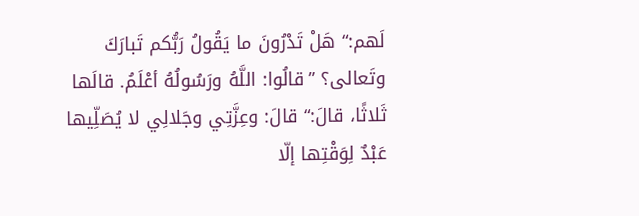لَهم:“ هَلْ تَدْرُونَ ما يَقُولُ رَبُّكم تَبارَكَ وتَعالى؟ ”قالُوا: اللَّهُ ورَسُولُهُ أعْلَمُ. قالَها ثَلاثًا، قالَ:“ قالَ: وعِزَّتِي وجَلالِي لا يُصَلِّيها عَبْدٌ لِوَقْتِها إلّا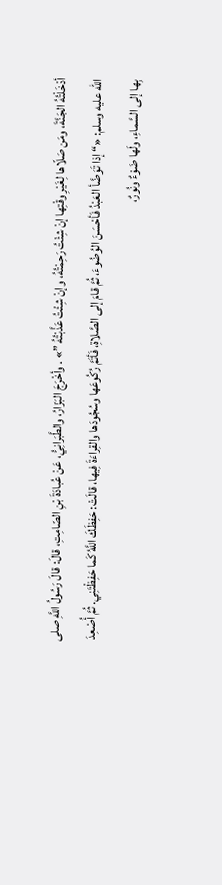أدْخَلْتُهُ الجَنَّةَ، ومَن صَلّاها لِغَيْرِ وقْتِها إنْ شِئْتُ رَحِمْتُهُ، وإنْ شِئْتُ عَذَّبْتُهُ ”» . وأخْرَجَ البَزّارُ، والطَّبَرانِيُّ، عَنْ عُبادَةَ بْنِ الصّامِتِ، قالَ: قالَ رَسُولُ اللَّهِ صلى الله عليه وسلم: «“ إذا تَوَضَّأ العَبْدُ فَأحْسَنَ الوُضُوءَ، ثُمَّ قامَ إلى الصَّلاةِ، فَأتَمَّ رُكُوعَها وسُجُودَها والقِراءَةَ فِيها، قالَتْ: حَفِظَكَ اللَّهُ كَما حَفِظْتَنِي. ثُمَّ أُصْعِدَ بِها إلى السَّماءِ، ولَها ضَوْءٌ ونُورٌ،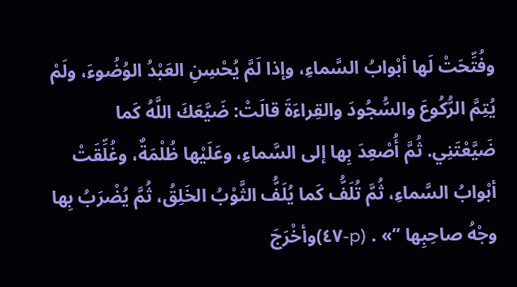وفُتِّحَتْ لَها أبْوابُ السَّماءِ، وإذا لَمَّ يُحْسِنِ العَبْدُ الوُضُوءَ، ولَمْ يُتِمَّ الرُّكُوعَ والسُّجُودَ والقِراءَةَ قالَتْ: ضَيَّعَكَ اللَّهُ كَما ضَيَّعْتَنِي. ثُمَّ أُصْعِدَ بِها إلى السَّماءِ، وعَلَيْها ظُلْمَةٌ، وغُلِّقَتْ أبْوابُ السَّماءِ، ثُمَّ تُلَفُّ كَما يُلَفُّ الثَّوْبُ الخَلِقُ، ثُمَّ يُضْرَبُ بِها وجْهُ صاحِبِها ”» . (p-٤٧)وأخْرَجَ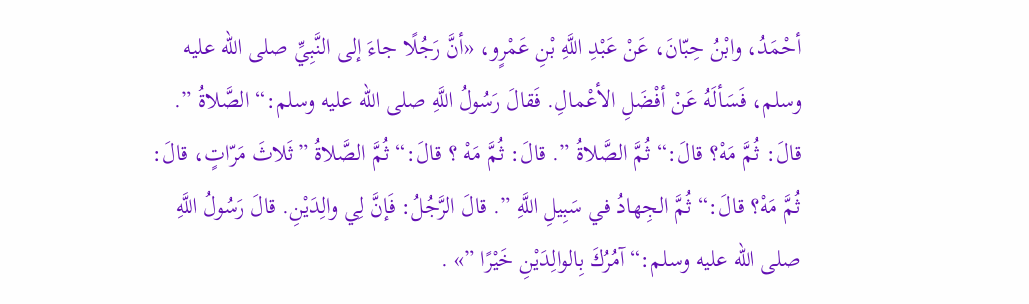أحْمَدُ، وابْنُ حِبّانَ، عَنْ عَبْدِ اللَّهِ بْنِ عَمْرٍو، «أنَّ رَجُلًا جاءَ إلى النَّبِيِّ صلى الله عليه وسلم، فَسَألَهُ عَنْ أفْضَلِ الأعْمالِ. فَقالَ رَسُولُ اللَّهِ صلى الله عليه وسلم:“ الصَّلاةُ ”. قالَ: ثُمَّ مَهْ؟ قالَ:“ ثُمَّ الصَّلاةُ ”. قالَ: ثُمَّ مَهْ ؟ قالَ:“ ثُمَّ الصَّلاةُ ”ثَلاثَ مَرّاتٍ، قالَ: ثُمَّ مَهْ؟ قالَ:“ ثُمَّ الجِهادُ في سَبِيلِ اللَّهِ ”. قالَ الرَّجُلُ: فَإنَّ لِي والِدَيْنِ. قالَ رَسُولُ اللَّهِ صلى الله عليه وسلم:“ آمُرُكَ بِالوالِدَيْنِ خَيْرًا ”» .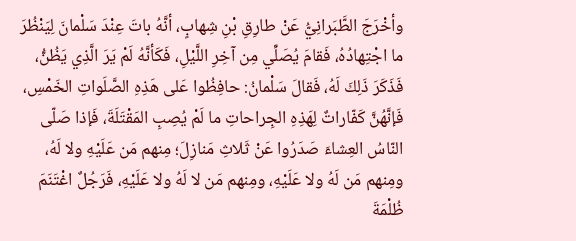وأخْرَجَ الطَّبَرانِيُّ عَنْ طارِقِ بْنِ شِهابٍ، أنَّهُ باتَ عِنْدَ سَلْمانَ لِيَنْظُرَ ما اجْتِهادُهُ، فَقامَ يُصَلِّي مِن آخِرِ اللَّيْلِ، فَكَأنَّهُ لَمْ يَرَ الَّذِي يَظُنُّ، فَذَكَرَ ذَلِكَ لَهُ، فَقالَ سَلْمانُ: حافِظُوا عَلى هَذِهِ الصَّلَواتِ الخَمْسِ، فَإنَّهُنَّ كَفّاراتٌ لِهَذِهِ الجِراحاتِ ما لَمْ يُصِبِ المَقْتَلَةَ، فَإذا صَلّى النّاسُ العِشاءَ صَدَرُوا عَنْ ثَلاثِ مَنازِلَ؛ مِنهم مَن عَلَيْهِ ولا لَهُ، ومِنهم مَن لَهُ ولا عَلَيْهِ، ومِنهم مَن لا لَهُ ولا عَلَيْهِ، فَرَجُلٌ اغْتَنَمَ ظُلْمَةَ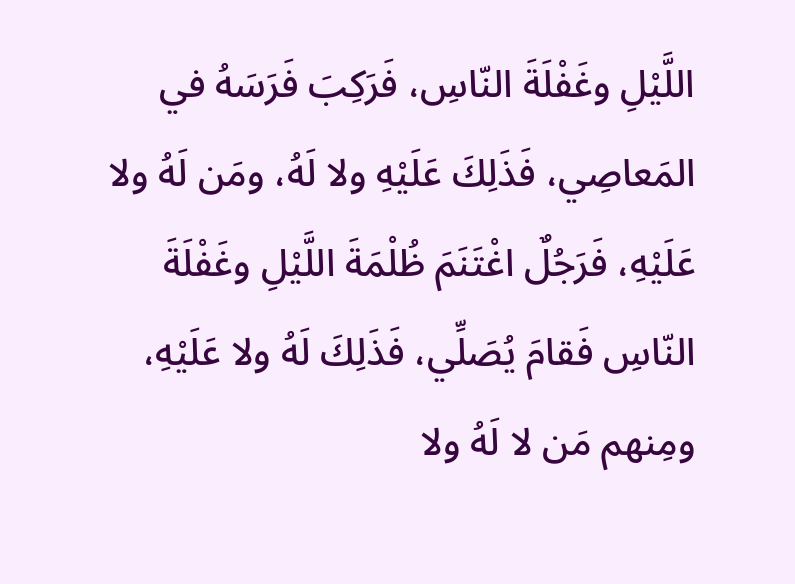اللَّيْلِ وغَفْلَةَ النّاسِ، فَرَكِبَ فَرَسَهُ في المَعاصِي، فَذَلِكَ عَلَيْهِ ولا لَهُ، ومَن لَهُ ولا عَلَيْهِ، فَرَجُلٌ اغْتَنَمَ ظُلْمَةَ اللَّيْلِ وغَفْلَةَ النّاسِ فَقامَ يُصَلِّي، فَذَلِكَ لَهُ ولا عَلَيْهِ، ومِنهم مَن لا لَهُ ولا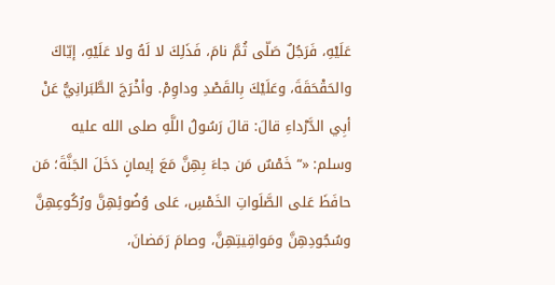عَلَيْهِ، فَرَجُلٌ صَلّى ثُمَّ نامَ، فَذَلِكَ لا لَهُ ولا عَلَيْهِ، إيّاكَ والحَقْحَقَةَ، وعَلَيْكَ بِالقَصْدِ وداوِمْ. وأخْرَجَ الطَّبَرانِيُّ عَنْ أبِي الدَّرْداءِ قالَ: قالَ رَسُولُ اللَّهِ صلى الله عليه وسلم: «“ خَمْسٌ مَن جاءَ بِهِنَّ مَعَ إيمانٍ دَخَلَ الجَنَّةَ؛ مَن حافَظَ عَلى الصَّلَواتِ الخَمْسِ، عَلى وُضُوئِهِنَّ ورُكُوعِهِنَّ وسُجُودِهِنَّ ومَواقِيتِهِنَّ، وصامَ رَمَضانَ،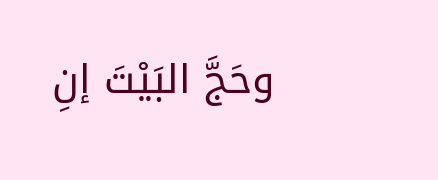وحَجَّ البَيْتَ إنِ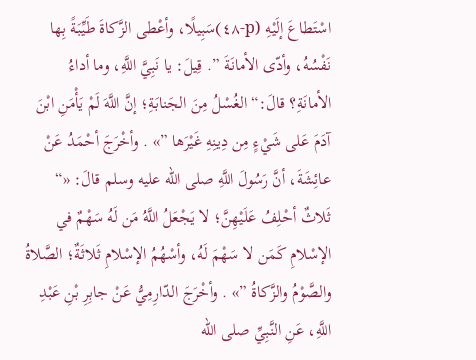اسْتَطاعَ إلَيْهِ (p-٤٨)سَبِيلًا، وأعْطى الزَّكاةَ طَيِّبَةً بِها نَفْسُهُ، وأدّى الأمانَةَ ”. قِيلَ: يا نَبِيَّ اللَّهِ، وما أداءُ الأمانَةِ؟ قالَ:“ الغُسْلُ مِنَ الجَنابَةِ؛ إنَّ اللَّهَ لَمْ يَأْمَنِ ابْنَ آدَمَ عَلى شَيْءٍ مِن دِينِهِ غَيْرَها ”» . وأخْرَجَ أحْمَدُ عَنْ عائِشَةَ، أنَّ رَسُولَ اللَّهِ صلى الله عليه وسلم قالَ: «“ ثَلاثٌ أحْلِفُ عَلَيْهِنَّ؛ لا يَجْعَلُ اللَّهُ مَن لَهُ سَهْمٌ في الإسْلامِ كَمَن لا سَهْمَ لَهُ، وأسْهُمُ الإسْلامِ ثَلاثَةٌ؛ الصَّلاةُ والصَّوْمُ والزَّكاةُ ”» . وأخْرَجَ الدّارِمِيُّ عَنْ جابِرِ بْنِ عَبْدِ اللَّهِ، عَنِ النَّبِيِّ صلى الله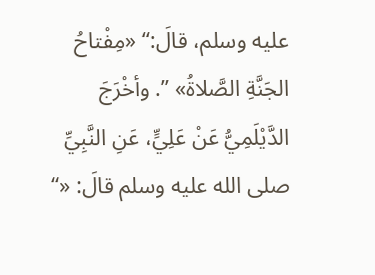عليه وسلم، قالَ:“ «مِفْتاحُ الجَنَّةِ الصَّلاةُ» ”. وأخْرَجَ الدَّيْلَمِيُّ عَنْ عَلِيٍّ، عَنِ النَّبِيِّ صلى الله عليه وسلم قالَ: «“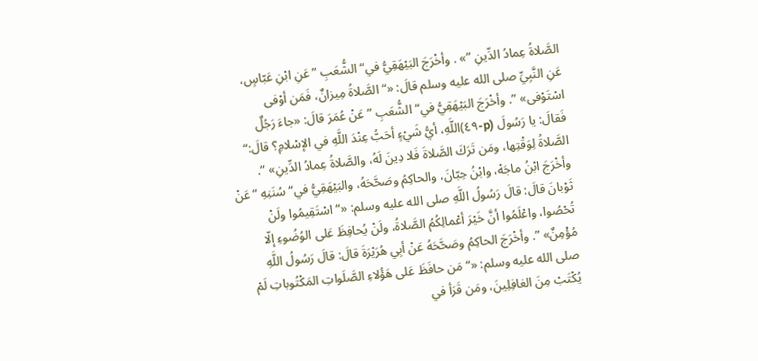الصَّلاةُ عِمادُ الدِّينِ ”» . وأخْرَجَ البَيْهَقِيُّ في“ الشُّعَبِ ”عَنِ ابْنِ عَبّاسٍ، عَنِ النَّبِيِّ صلى الله عليه وسلم قالَ: «“ الصَّلاةُ مِيزانٌ، فَمَن أوْفى اسْتَوْفى» ”. وأخْرَجَ البَيْهَقِيُّ في“ الشُّعَبِ ”عَنْ عُمَرَ قالَ: «جاءَ رَجُلٌ فَقالَ: يا رَسُولَ (p-٤٩)اللَّهِ، أيُّ شَيْءٍ أحَبُّ عِنْدَ اللَّهِ في الإسْلامِ؟ قالَ:“ الصَّلاةُ لِوَقْتِها، ومَن تَرَكَ الصَّلاةَ فَلا دِينَ لَهُ، والصَّلاةُ عِمادُ الدِّينِ» ”. وأخْرَجَ ابْنُ ماجَهْ، وابْنُ حِبّانَ، والحاكِمُ وصَحَّحَهُ، والبَيْهَقِيُّ في“ سُنَنِهِ ”عَنْ ثَوْبانَ قالَ: قالَ رَسُولُ اللَّهِ صلى الله عليه وسلم: «“ اسْتَقِيمُوا ولَنْ تُحْصُوا، واعْلَمُوا أنَّ خَيْرَ أعْمالِكُمُ الصَّلاةُ، ولَنْ يُحافِظَ عَلى الوُضُوءِ إلّا مُؤْمِنٌ» ”. وأخْرَجَ الحاكِمُ وصَحَّحَهُ عَنْ أبِي هُرَيْرَةَ قالَ: قالَ رَسُولُ اللَّهِ صلى الله عليه وسلم: «“ مَن حافَظَ عَلى هَؤُلاءِ الصَّلَواتِ المَكْتُوباتِ لَمْ يُكْتَبْ مِنَ الغافِلِينَ، ومَن قَرَأ في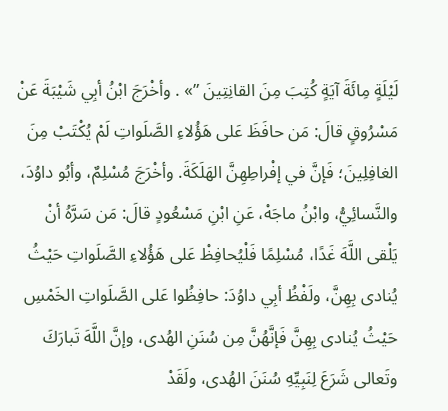لَيْلَةٍ مِائَةَ آيَةٍ كُتِبَ مِنَ القانِتِينَ ”» . وأخْرَجَ ابْنُ أبِي شَيْبَةَ عَنْ مَسْرُوقٍ قالَ: مَن حافَظَ عَلى هَؤُلاءِ الصَّلَواتِ لَمْ يُكْتَبْ مِنَ الغافِلِينَ؛ فَإنَّ في إفْراطِهِنَّ الهَلَكَةَ. وأخْرَجَ مُسْلِمٌ، وأبُو داوُدَ، والنَّسائِيُّ، وابْنُ ماجَهْ، عَنِ ابْنِ مَسْعُودٍ قالَ: مَن سَرَّهُ أنْ يَلْقى اللَّهَ غَدًا، مُسْلِمًا فَلْيُحافِظْ عَلى هَؤُلاءِ الصَّلَواتِ حَيْثُ يُنادى بِهِنَّ، ولَفْظُ أبِي داوُدَ: حافِظُوا عَلى الصَّلَواتِ الخَمْسِ حَيْثُ يُنادى بِهِنَّ فَإنَّهُنَّ مِن سُنَنِ الهُدى، وإنَّ اللَّهَ تَبارَكَ وتَعالى شَرَعَ لِنَبِيِّهِ سُنَنَ الهُدى، ولَقَدْ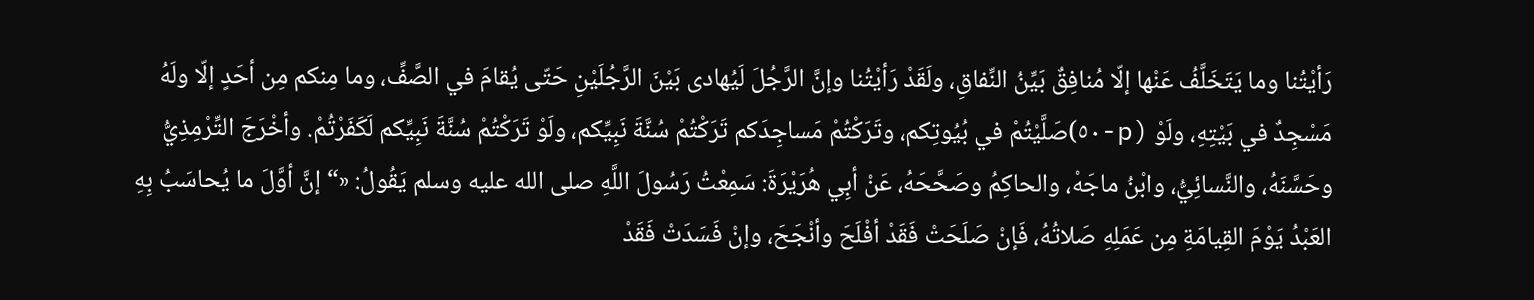رَأيْتُنا وما يَتَخَلَّفُ عَنْها إلّا مُنافِقٌ بَيِّنُ النِّفاقِ، ولَقَدْ رَأيْتُنا وإنَّ الرَّجُلَ لَيُهادى بَيْنَ الرَّجُلَيْنِ حَتّى يُقامَ في الصَّفِّ، وما مِنكم مِن أحَدٍ إلّا ولَهُ مَسْجِدٌ في بَيْتِهِ، ولَوْ (p-٥٠)صَلَّيْتُمْ في بُيُوتِكم، وتَرَكْتُمْ مَساجِدَكم تَرَكْتُمْ سُنَّةَ نَبِيِّكم، ولَوْ تَرَكْتُمْ سُنَّةَ نَبِيِّكم لَكَفَرْتُمْ. وأخْرَجَ التِّرْمِذِيُّ وحَسَّنَهُ، والنَّسائِيُّ، وابْنُ ماجَهْ، والحاكِمُ وصَحَّحَهُ، عَنْ أبِي هُرَيْرَةَ: سَمِعْتُ رَسُولَ اللَّهِ صلى الله عليه وسلم يَقُولُ: «“ إنَّ أوَّلَ ما يُحاسَبُ بِهِ العَبْدُ يَوْمَ القِيامَةِ مِن عَمَلِهِ صَلاتُهُ، فَإنْ صَلَحَتْ فَقَدْ أفْلَحَ وأنْجَحَ، وإنْ فَسَدَتْ فَقَدْ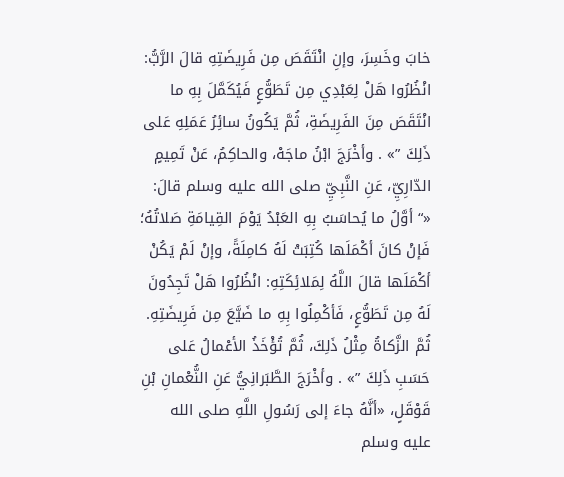خابَ وخَسِرَ، وإنِ انْتَقَصَ مِن فَرِيضَتِهِ قالَ الرَّبُّ: انْظُرُوا هَلْ لِعَبْدِي مِن تَطَوُّعٍ فَيُكَمَّلَ بِهِ ما انْتَقَصَ مِنَ الفَرِيضَةِ، ثُمَّ يَكُونُ سائِرُ عَمَلِهِ عَلى ذَلِكَ ”» . وأخْرَجَ ابْنُ ماجَهْ، والحاكِمُ، عَنْ تَمِيمٍ الدّارِيِّ، عَنِ النَّبِيِّ صلى الله عليه وسلم قالَ: «“ أوَّلُ ما يُحاسَبُ بِهِ العَبْدُ يَوْمَ القِيامَةِ صَلاتُهُ؛ فَإنْ كانَ أكْمَلَها كُتِبَتْ لَهُ كامِلَةً، وإنْ لَمْ يَكُنْ أكْمَلَها قالَ اللَّهُ لِمَلائِكَتِهِ: انْظُرُوا هَلْ تَجِدُونَ لَهُ مِن تَطَوُّعٍ، فَأكْمِلُوا بِهِ ما ضَيَّعَ مِن فَرِيضَتِهِ. ثُمَّ الزَّكاةُ مِثْلُ ذَلِكَ، ثُمَّ تُؤْخَذُ الأعْمالُ عَلى حَسَبِ ذَلِكَ ”» . وأخْرَجَ الطَّبَرانِيُّ عَنِ النُّعْمانِ بْنِ قَوْقَلٍ، «أنَّهُ جاءَ إلى رَسُولِ اللَّهِ صلى الله عليه وسلم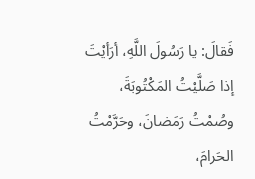فَقالَ: يا رَسُولَ اللَّهِ، أرَأيْتَ إذا صَلَّيْتُ المَكْتُوبَةَ، وصُمْتُ رَمَضانَ، وحَرَّمْتُ الحَرامَ،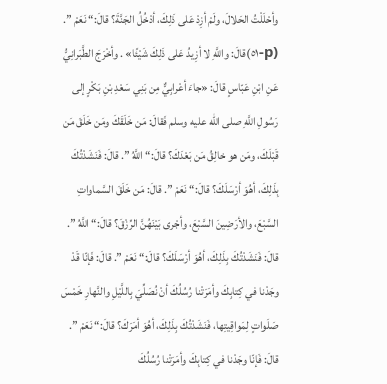وأحْلَلْتُ الحَلالَ، ولَمْ أزِدْ عَلى ذَلِكَ، أدْخُلُ الجَنَّةَ؟ قالَ:“ نَعَمْ ”. (p-٥١)قالَ: واللَّهِ لا أزِيدُ عَلى ذَلِكَ شَيْئًا» . وأخْرَجَ الطَّبَرانِيُّ عَنِ ابْنِ عَبّاسٍ قالَ: «جاءَ أعْرابِيٌّ مِن بَنِي سَعْدِ بْنِ بَكْرٍ إلى رَسُولِ اللَّهِ صلى الله عليه وسلم فَقالَ: مَن خَلَقَكَ ومَن خَلَقَ مَن قَبْلَكَ، ومَن هو خالِقُ مَن بَعْدَكَ؟ قالَ:“ اللَّهُ ”. قالَ: فَنَشَدْتُكَ بِذَلِكَ، أهُوَ أرْسَلَكَ؟ قالَ:“ نَعَمْ ”. قالَ: مَن خَلَقَ السَّماواتِ السَّبْعَ، والأرَضِينَ السَّبْعَ، وأجْرى بَيْنَهُنَّ الرِّزْقَ؟ قالَ:“ اللَّهُ ”. قالَ: فَنَشَدْتُكَ بِذَلِكَ، أهُوَ أرْسَلَكَ؟ قالَ:“ نَعَمْ ”. قالَ: فَإنّا قَدْ وجَدْنا في كِتابِكَ وأمَرَتْنا رُسُلُكَ أنْ نُصَلِّيَ بِاللَّيْلِ والنَّهارِ خَمْسَ صَلَواتٍ لِمَواقِيتِها، فَنَشَدْتُكَ بِذَلِكَ، أهُوَ أمَرَكَ؟ قالَ:“ نَعَمْ ”. قالَ: فَإنّا وجَدْنا في كِتابِكَ وأمَرَتْنا رُسُلُكَ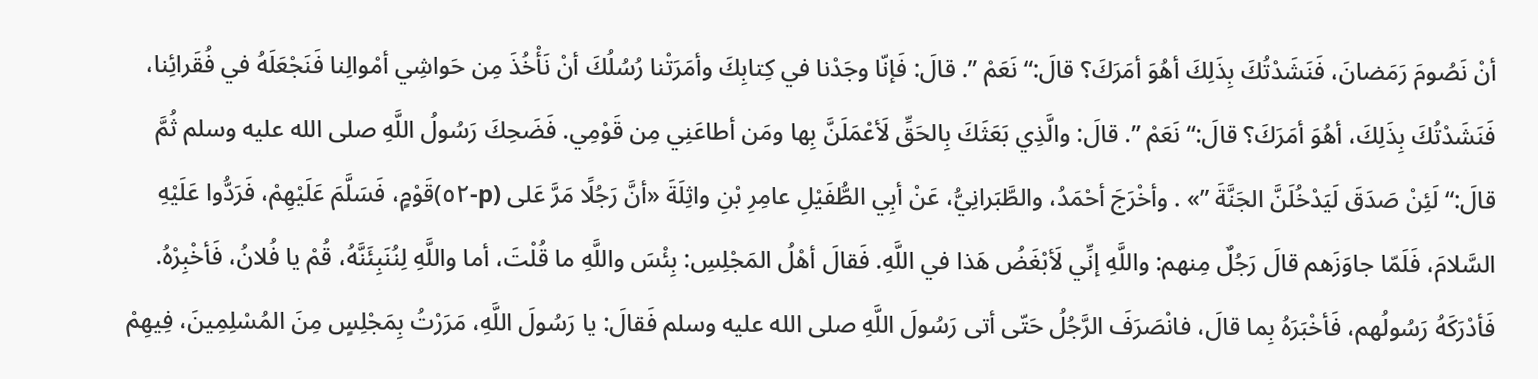أنْ نَصُومَ رَمَضانَ، فَنَشَدْتُكَ بِذَلِكَ أهُوَ أمَرَكَ؟ قالَ:“ نَعَمْ ”. قالَ: فَإنّا وجَدْنا في كِتابِكَ وأمَرَتْنا رُسُلُكَ أنْ نَأْخُذَ مِن حَواشِي أمْوالِنا فَنَجْعَلَهُ في فُقَرائِنا، فَنَشَدْتُكَ بِذَلِكَ، أهُوَ أمَرَكَ؟ قالَ:“ نَعَمْ ”. قالَ: والَّذِي بَعَثَكَ بِالحَقِّ لَأعْمَلَنَّ بِها ومَن أطاعَنِي مِن قَوْمِي. فَضَحِكَ رَسُولُ اللَّهِ صلى الله عليه وسلم ثُمَّ قالَ:“ لَئِنْ صَدَقَ لَيَدْخُلَنَّ الجَنَّةَ ”» . وأخْرَجَ أحْمَدُ، والطَّبَرانِيُّ، عَنْ أبِي الطُّفَيْلِ عامِرِ بْنِ واثِلَةَ «أنَّ رَجُلًا مَرَّ عَلى (p-٥٢)قَوْمٍ، فَسَلَّمَ عَلَيْهِمْ، فَرَدُّوا عَلَيْهِ السَّلامَ، فَلَمّا جاوَزَهم قالَ رَجُلٌ مِنهم: واللَّهِ إنِّي لَأبْغَضُ هَذا في اللَّهِ. فَقالَ أهْلُ المَجْلِسِ: بِئْسَ واللَّهِ ما قُلْتَ، أما واللَّهِ لِنُنَبِئَنَّهُ، قُمْ يا فُلانُ، فَأخْبِرْهُ. فَأدْرَكَهُ رَسُولُهم، فَأخْبَرَهُ بِما قالَ، فانْصَرَفَ الرَّجُلُ حَتّى أتى رَسُولَ اللَّهِ صلى الله عليه وسلم فَقالَ: يا رَسُولَ اللَّهِ، مَرَرْتُ بِمَجْلِسٍ مِنَ المُسْلِمِينَ، فِيهِمْ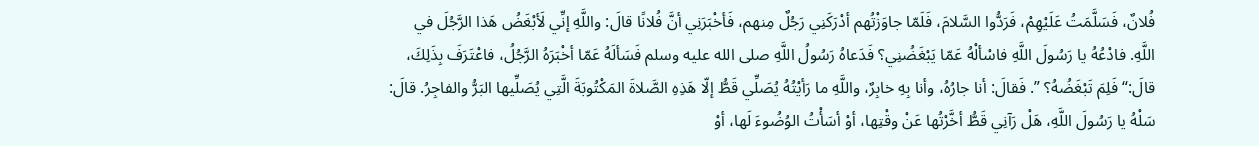فُلانٌ، فَسَلَّمَتُ عَلَيْهِمْ، فَرَدُّوا السَّلامَ، فَلَمّا جاوَزْتُهم أدْرَكَنِي رَجُلٌ مِنهم، فَأخْبَرَنِي أنَّ فُلانًا قالَ: واللَّهِ إنِّي لَأبْغَضُ هَذا الرَّجُلَ في اللَّهِ. فادْعُهُ يا رَسُولَ اللَّهِ فاسْألْهُ عَمّا يَبْغَضُنِي؟ فَدَعاهُ رَسُولُ اللَّهِ صلى الله عليه وسلم فَسَألَهُ عَمّا أخْبَرَهُ الرَّجُلُ، فاعْتَرَفَ بِذَلِكَ، قالَ:“ فَلِمَ تَبْغَضُهُ؟ ”. فَقالَ: أنا جارُهُ، وأنا بِهِ خابِرٌ، واللَّهِ ما رَأيْتُهُ يُصَلِّي قَطُّ إلّا هَذِهِ الصَّلاةَ المَكْتُوبَةَ الَّتِي يُصَلِّيها البَرُّ والفاجِرُ. قالَ: سَلْهُ يا رَسُولَ اللَّهِ، هَلْ رَآنِي قَطُّ أخَّرْتُها عَنْ وقْتِها، أوْ أسَأْتُ الوُضُوءَ لَها، أوْ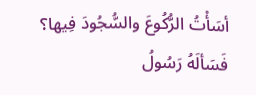أسَأْتُ الرُّكُوعَ والسُّجُودَ فِيها؟ فَسَألَهُ رَسُولُ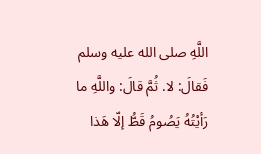اللَّهِ صلى الله عليه وسلم فَقالَ: لا. ثُمَّ قالَ: واللَّهِ ما رَأيْتُهُ يَصُومُ قَطُّ إلّا هَذا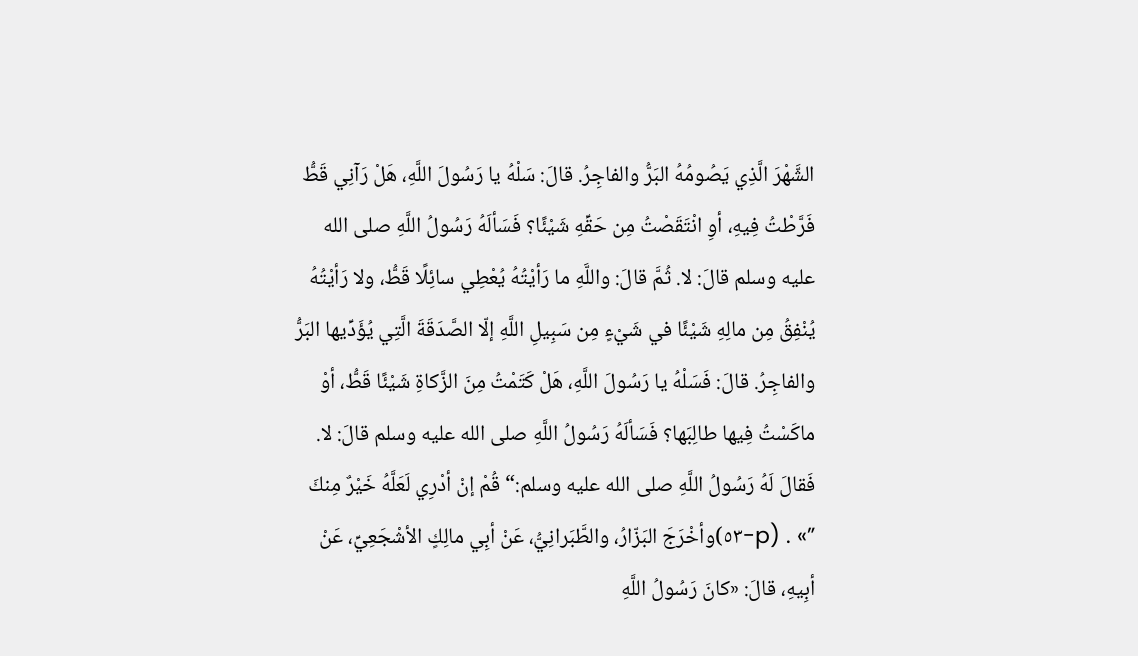الشَّهْرَ الَّذِي يَصُومُهُ البَرُّ والفاجِرُ. قالَ: سَلْهُ يا رَسُولَ اللَّهِ، هَلْ رَآنِي قَطُّ فَرَّطْتُ فِيهِ، أوِ انْتَقَصْتُ مِن حَقِّهِ شَيْئًا؟ فَسَألَهُ رَسُولُ اللَّهِ صلى الله عليه وسلم قالَ: لا. ثُمَّ قالَ: واللَّهِ ما رَأيْتُهُ يُعْطِي سائِلًا قَطُّ، ولا رَأيْتُهُ يُنْفِقُ مِن مالِهِ شَيْئًا في شَيْءٍ مِن سَبِيلِ اللَّهِ إلّا الصَّدَقَةَ الَّتِي يُؤَدِّيها البَرُّ والفاجِرُ. قالَ: فَسَلْهُ يا رَسُولَ اللَّهِ، هَلْ كَتَمْتُ مِنَ الزَّكاةِ شَيْئًا قَطُّ، أوْ ماكَسْتُ فِيها طالِبَها؟ فَسَألَهُ رَسُولُ اللَّهِ صلى الله عليه وسلم قالَ: لا. فَقالَ لَهُ رَسُولُ اللَّهِ صلى الله عليه وسلم:“ قُمْ إنْ أدْرِي لَعَلَّهُ خَيْرٌ مِنكَ ”» . (p-٥٣)وأخْرَجَ البَزّارُ، والطَّبَرانِيُّ، عَنْ أبِي مالِكٍ الأشْجَعِيِّ، عَنْ أبِيهِ، قالَ: «كانَ رَسُولُ اللَّهِ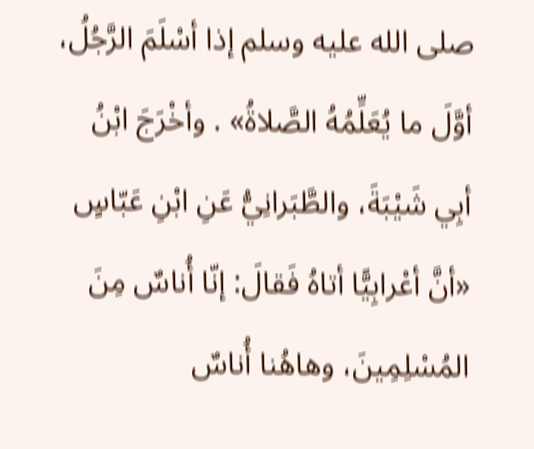صلى الله عليه وسلم إذا أسْلَمَ الرَّجُلُ، أوَّلَ ما يُعَلِّمُهُ الصَّلاةُ» . وأخْرَجَ ابْنُ أبِي شَيْبَةَ، والطَّبَرانِيُّ عَنِ ابْنِ عَبّاسٍ «أنَّ أعْرابِيًّا أتاهُ فَقالَ: إنّا أُناسٌ مِنَ المُسْلِمِينَ، وهاهُنا أُناسٌ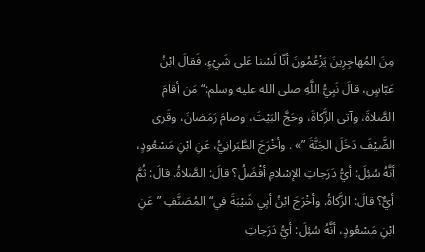مِنَ المُهاجِرِينَ يَزْعُمُونَ أنّا لَسْنا عَلى شَيْءٍ. فَقالَ ابْنُ عَبّاسٍ، قالَ نَبِيُّ اللَّهِ صلى الله عليه وسلم:“ مَن أقامَ الصَّلاةَ، وآتى الزَّكاةَ، وحَجَّ البَيْتَ، وصامَ رَمَضانَ، وقَرى الضَّيْفَ دَخَلَ الجَنَّةَ ”» . وأخْرَجَ الطَّبَرانِيُّ، عَنِ ابْنِ مَسْعُودٍ، أنَّهُ سُئِلَ: أيُّ دَرَجاتِ الإسْلامِ أفْضَلُ؟ قالَ: الصَّلاةُ. قالَ: ثُمَّ أيٌّ؟ قالَ: الزَّكاةُ. وأخْرَجَ ابْنُ أبِي شَيْبَةَ في“ المُصَنَّفِ ”عَنِ ابْنِ مَسْعُودٍ، أنَّهُ سُئِلَ: أيُّ دَرَجاتِ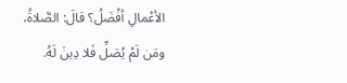الأعْمالِ أفْضَلُ؟ قالَ: الصَّلاةُ، ومَن لَمْ يُصَلِّ فَلا دِينَ لَهُ.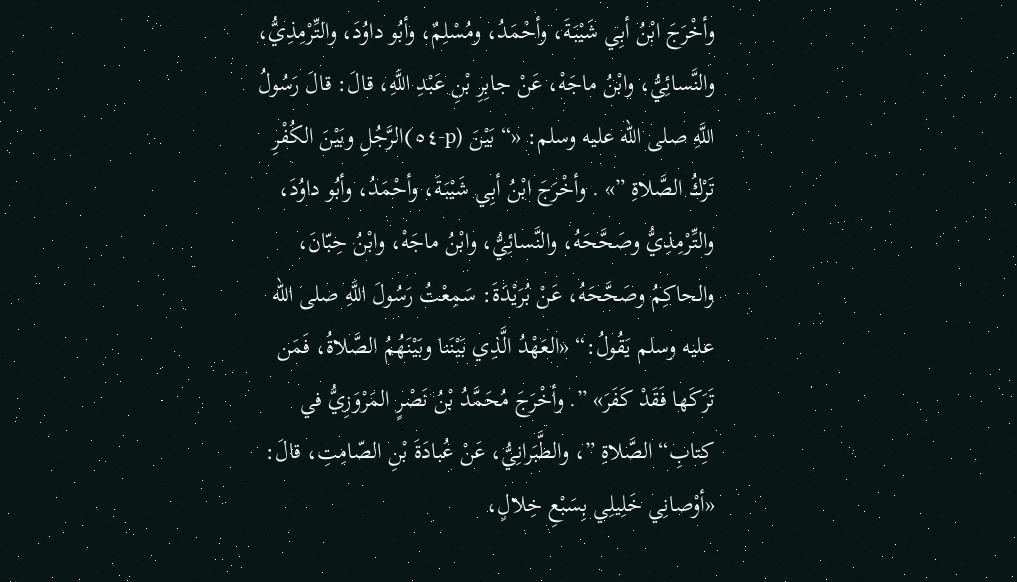وأخْرَجَ ابْنُ أبِي شَيْبَةَ، وأحْمَدُ، ومُسْلِمٌ، وأبُو داوُدَ، والتِّرْمِذِيُّ، والنَّسائِيُّ، وابْنُ ماجَهْ، عَنْ جابِرِ بْنِ عَبْدِ اللَّهِ، قالَ: قالَ رَسُولُ اللَّهِ صلى الله عليه وسلم: «“ بَيْنَ (p-٥٤)الرَّجُلِ وبَيْنَ الكُفْرِ تَرْكُ الصَّلاةِ ”» . وأخْرَجَ ابْنُ أبِي شَيْبَةَ، وأحْمَدُ، وأبُو داوُدَ، والتِّرْمِذِيُّ وصَحَّحَهُ، والنَّسائِيُّ، وابْنُ ماجَهْ، وابْنُ حِبّانَ، والحاكِمُ وصَحَّحَهُ، عَنْ بُرَيْدَةَ: سَمِعْتُ رَسُولَ اللَّهِ صلى الله عليه وسلم يَقُولُ:“ «العَهْدُ الَّذِي بَيْنَنا وبَيْنَهُمُ الصَّلاةُ، فَمَن تَرَكَها فَقَدْ كَفَرَ» ”. وأخْرَجَ مُحَمَّدُ بْنُ نَصْرٍ المَرْوَزِيُّ في كِتابِ“ الصَّلاةِ ”، والطَّبَرانِيُّ، عَنْ عُبادَةَ بْنِ الصّامِتِ، قالَ: «أوْصانِي خَلِيلِي بِسَبْعِ خِلالٍ،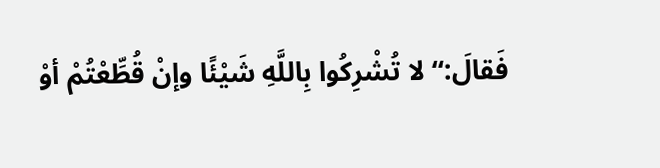فَقالَ:“ لا تُشْرِكُوا بِاللَّهِ شَيْئًا وإنْ قُطِّعْتُمْ أوْ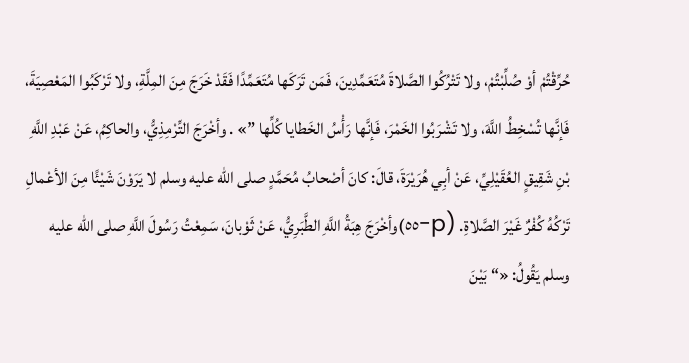حُرِّقْتُمْ أوْ صُلِّبْتُمْ، ولا تَتْرُكُوا الصَّلاةَ مُتَعَمِّدِينَ، فَمَن تَرَكَها مُتَعَمِّدًا فَقَدْ خَرَجَ مِنَ المِلَّةِ، ولا تَرْكَبُوا المَعْصِيَةَ، فَإنَّها تُسْخِطُ اللَّهَ، ولا تَشْرَبُوا الخَمْرَ، فَإنَّها رَأْسُ الخَطايا كُلِّها ”» . وأخْرَجَ التِّرْمِذِيُّ، والحاكِمُ، عَنْ عَبْدِ اللَّهِ بْنِ شَقِيقٍ العُقَيْلِيِّ، عَنْ أبِي هُرَيْرَةَ، قالَ: كانَ أصْحابُ مُحَمَّدٍ صلى الله عليه وسلم لا يَرَوْنَ شَيْئًا مِنَ الأعْمالِ تَرْكُهُ كُفْرٌ غَيْرَ الصَّلاةِ. (p-٥٥)وأخْرَجَ هِبَةُ اللَّهِ الطَّبَرِيُّ، عَنْ ثَوْبانَ، سَمِعْتُ رَسُولَ اللَّهِ صلى الله عليه وسلم يَقُولُ: «“ بَيْنَ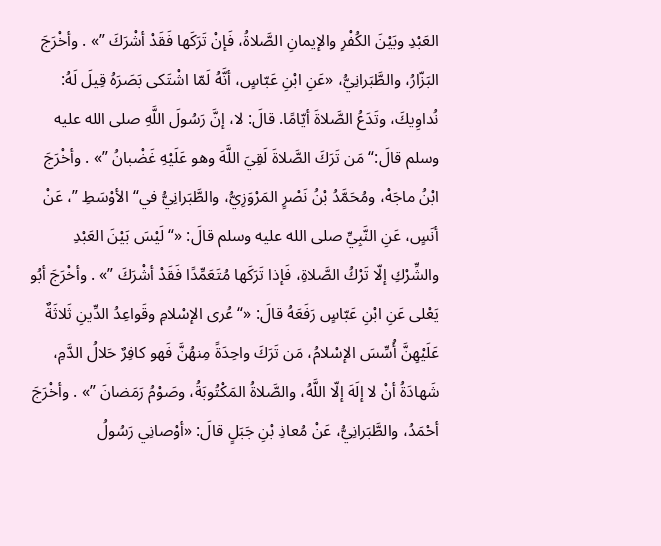العَبْدِ وبَيْنَ الكُفْرِ والإيمانِ الصَّلاةُ، فَإنْ تَرَكَها فَقَدْ أشْرَكَ ”» . وأخْرَجَ البَزّارُ، والطَّبَرانِيُّ، «عَنِ ابْنِ عَبّاسٍ، أنَّهُ لَمّا اشْتَكى بَصَرَهُ قِيلَ لَهُ: نُداوِيكَ، وتَدَعُ الصَّلاةَ أيّامًا. قالَ: لا، إنَّ رَسُولَ اللَّهِ صلى الله عليه وسلم قالَ:“ مَن تَرَكَ الصَّلاةَ لَقِيَ اللَّهَ وهو عَلَيْهِ غَضْبانُ ”» . وأخْرَجَ ابْنُ ماجَهْ، ومُحَمَّدُ بْنُ نَصْرٍ المَرْوَزِيُّ، والطَّبَرانِيُّ في“ الأوْسَطِ ”، عَنْ أنَسٍ، عَنِ النَّبِيِّ صلى الله عليه وسلم قالَ: «“ لَيْسَ بَيْنَ العَبْدِ والشِّرْكِ إلّا تَرْكُ الصَّلاةِ، فَإذا تَرَكَها مُتَعَمِّدًا فَقَدْ أشْرَكَ ”» . وأخْرَجَ أبُو يَعْلى عَنِ ابْنِ عَبّاسٍ رَفَعَهُ قالَ: «“ عُرى الإسْلامِ وقَواعِدُ الدِّينِ ثَلاثَةٌ عَلَيْهِنَّ أُسِّسَ الإسْلامُ، مَن تَرَكَ واحِدَةً مِنهُنَّ فَهو كافِرٌ حَلالُ الدَّمِ، شَهادَةُ أنْ لا إلَهَ إلّا اللَّهُ، والصَّلاةُ المَكْتُوبَةُ، وصَوْمُ رَمَضانَ ”» . وأخْرَجَ أحْمَدُ، والطَّبَرانِيُّ، عَنْ مُعاذِ بْنِ جَبَلٍ قالَ: «أوْصانِي رَسُولُ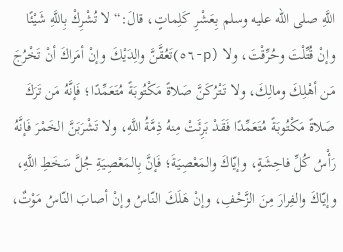اللَّهِ صلى الله عليه وسلم بِعَشْرِ كَلِماتٍ، قالَ:“ لا تُشْرِكْ بِاللَّهِ شَيْئًا وإنْ قُتِّلْتَ وحُرِّقْتَ، ولا (p-٥٦)تَعُقَّنَّ والِدَيْكَ وإنْ أمَراكَ أنْ تَخْرُجَ مَن أهْلِكَ ومالِكَ، ولا تَتْرُكَنَّ صَلاةً مَكْتُوبَةً مُتَعَمِّدًا؛ فَإنَّهُ مَن تَرَكَ صَلاةً مَكْتُوبَةً مُتَعَمِّدًا فَقَدْ بَرِئَتْ مِنهُ ذِمَّةُ اللَّهِ، ولا تَشْرَبَنَّ الخَمْرَ فَإنَّهُ رَأْسُ كُلِّ فاحِشَةٍ، وإيّاكَ والمَعْصِيَةَ؛ فَإنَّ بِالمَعْصِيَةِ جُلَّ سَخَطِ اللَّهِ، وإيّاكَ والفِرارَ مِنَ الزَّحْفِ، وإنْ هَلَكَ النّاسُ وإنْ أصابَ النّاسُ مَوْتٌ،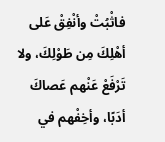فاثْبُتْ وأنْفِقْ عَلى أهْلِكَ مِن طَوْلِكَ، ولا تَرْفَعْ عَنْهم عَصاكَ أدَبًا، وأخِفْهم في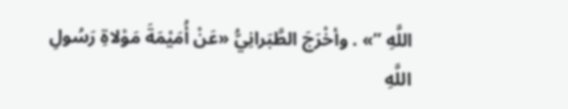اللَّهِ ”» . وأخْرَجَ الطَّبَرانِيُّ «عَنْ أُمَيْمَةَ مَوْلاةِ رَسُولِ اللَّهِ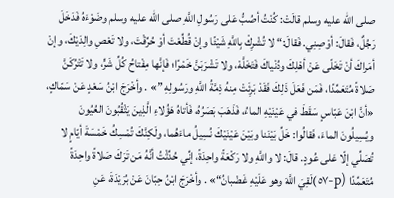صلى الله عليه وسلم قالَتْ: كُنْتُ أصُبُّ عَلى رَسُولِ اللَّهِ صلى الله عليه وسلم وضَوْءَهُ فَدَخَلَ رَجُلٌ، فَقالَ: أوْصِنِي. فَقالَ:“ لا تُشْرِكْ بِاللَّهِ شَيْئًا وإنْ قُطِّعْتَ أوْ حُرِّقْتَ، ولا تَعْصِ والِدَيْكَ، وإنْ أمَراكَ أنْ تَخَلّى عَنْ أهْلِكَ ودُنْياكَ فَتَخَلَّهْ، ولا تَشْرَبَنَّ خَمْرًا؛ فَإنَّها مِفْتاحُ كُلِّ شَرٍّ، ولا تَتْرُكَنَّ صَلاةً مُتَعَمِّدًا، فَمَن فَعَلَ ذَلِكَ فَقَدْ بَرِئَتْ مِنهُ ذِمَّةُ اللَّهِ ورَسُولِهِ ”» . وأخْرَجَ ابْنُ سَعْدٍ عَنْ سَمّاكٍ، «أنَّ ابْنَ عَبّاسٍ سَقَطَ في عَيْنَيْهِ الماءُ، فَذَهَبَ بَصَرُهُ، فَأتاهُ هَؤُلاءِ الَّذِينَ يَثْقُبُونَ العُيُونَ ويُسِيلُونَ الماءَ، فَقالُوا: خَلِّ بَيْنَنا وبَيْنَ عَيْنَيْكَ نُسِيلُ ماءَهُما، ولَكِنَّكَ تُمْسِكُ خَمْسَةَ أيّامٍ لا تُصَلِّي إلّا عَلى عُودٍ. قالَ: لا واللَّهِ ولا رَكْعَةً واحِدَةً، إنِّي حُدِّثْتُ أنَّهُ مَن تَرَكَ صَلاةً واحِدَةً مُتَعَمِّدًا (p-٥٧)لَقِيَ اللَّهَ وهو عَلَيْهِ غَضْبانُ“» . وأخْرَجَ ابْنُ حِبّانَ عَنْ بُرَيْدَةَ، عَنِ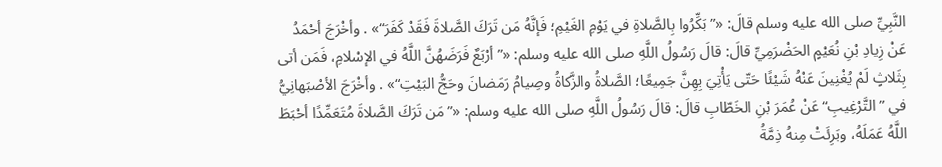النَّبِيِّ صلى الله عليه وسلم قالَ: «”بَكِّرُوا بِالصَّلاةِ في يَوْمِ الغَيْمِ؛ فَإنَّهُ مَن تَرَكَ الصَّلاةَ فَقَدْ كَفَرَ“» . وأخْرَجَ أحْمَدُ عَنْ زِيادِ بْنِ نُعَيْمٍ الحَضْرَمِيِّ قالَ: قالَ رَسُولُ اللَّهِ صلى الله عليه وسلم: «”أرْبَعٌ فَرَضَهُنَّ اللَّهُ في الإسْلامِ، فَمَن أتى بِثَلاثٍ لَمْ يُغْنِينَ عَنْهُ شَيْئًا حَتّى يَأْتِيَ بِهِنَّ جَمِيعًا؛ الصَّلاةُ والزَّكاةُ وصِيامُ رَمَضانَ وحَجُّ البَيْتِ“» . وأخْرَجَ الأصْبَهانِيُّ في ”التَّرْغِيبِ“ عَنْ عُمَرَ بْنِ الخَطّابِ قالَ: قالَ رَسُولُ اللَّهِ صلى الله عليه وسلم: «”مَن تَرَكَ الصَّلاةَ مُتَعَمِّدًا أحْبَطَ اللَّهُ عَمَلَهُ، وبَرِئَتْ مِنهُ ذِمَّةُ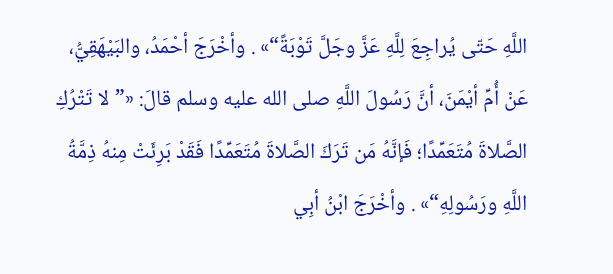اللَّهِ حَتّى يُراجِعَ لِلَّهِ عَزَّ وجَلَّ تَوْبَةً“» . وأخْرَجَ أحْمَدُ، والبَيْهَقِيُّ، عَنْ أُمِّ أيْمَنَ، أنَّ رَسُولَ اللَّهِ صلى الله عليه وسلم قالَ: «”لا تَتْرُكِ الصَّلاةَ مُتَعَمِّدًا؛ فَإنَّهُ مَن تَرَكَ الصَّلاةَ مُتَعَمِّدًا فَقَدْ بَرِئَتْ مِنهُ ذِمَّةُ اللَّهِ ورَسُولِهِ“» . وأخْرَجَ ابْنُ أبِي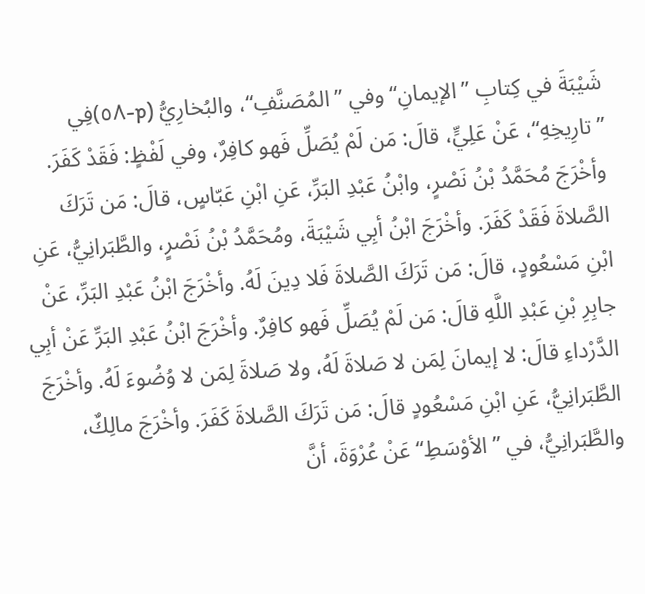شَيْبَةَ في كِتابِ ”الإيمانِ“ وفي ”المُصَنَّفِ“، والبُخارِيُّ (p-٥٨)فِي ”تارِيخِهِ“، عَنْ عَلِيٍّ، قالَ: مَن لَمْ يُصَلِّ فَهو كافِرٌ، وفي لَفْظٍ: فَقَدْ كَفَرَ. وأخْرَجَ مُحَمَّدُ بْنُ نَصْرٍ، وابْنُ عَبْدِ البَرِّ، عَنِ ابْنِ عَبّاسٍ، قالَ: مَن تَرَكَ الصَّلاةَ فَقَدْ كَفَرَ. وأخْرَجَ ابْنُ أبِي شَيْبَةَ، ومُحَمَّدُ بْنُ نَصْرٍ، والطَّبَرانِيُّ، عَنِ ابْنِ مَسْعُودٍ، قالَ: مَن تَرَكَ الصَّلاةَ فَلا دِينَ لَهُ. وأخْرَجَ ابْنُ عَبْدِ البَرِّ، عَنْ جابِرِ بْنِ عَبْدِ اللَّهِ قالَ: مَن لَمْ يُصَلِّ فَهو كافِرٌ. وأخْرَجَ ابْنُ عَبْدِ البَرِّ عَنْ أبِي الدَّرْداءِ قالَ: لا إيمانَ لِمَن لا صَلاةَ لَهُ، ولا صَلاةَ لِمَن لا وُضُوءَ لَهُ. وأخْرَجَ الطَّبَرانِيُّ، عَنِ ابْنِ مَسْعُودٍ قالَ: مَن تَرَكَ الصَّلاةَ كَفَرَ. وأخْرَجَ مالِكٌ، والطَّبَرانِيُّ، في ”الأوْسَطِ“ عَنْ عُرْوَةَ، أنَّ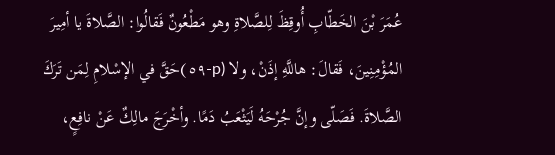عُمَرَ بْنَ الخَطّابِ أُوقِظَ لِلصَّلاةِ وهو مَطْعُونٌ فَقالُوا: الصَّلاةَ يا أمِيرَ المُؤْمِنِينَ، فَقالَ: هاللَّهِ إذَنْ، ولا (p-٥٩)حَقَّ في الإسْلامِ لِمَن تَرَكَ الصَّلاةَ. فَصَلّى وإنَّ جُرْحَهُ لَيَثْعَبُ دَمًا. وأخْرَجَ مالِكٌ عَنْ نافِعٍ،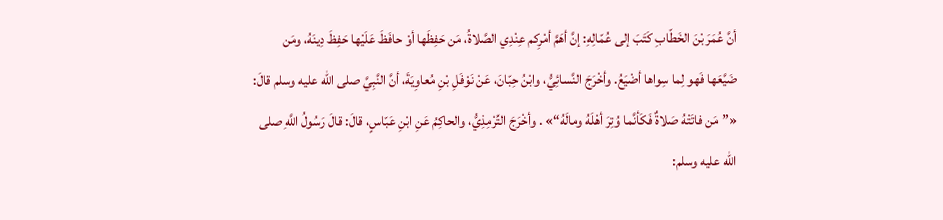أنَّ عُمَرَ بْنَ الخَطّابِ كَتَبَ إلى عُمّالِهِ: إنَّ أهَمَّ أمْرِكم عِنْدِي الصَّلاةُ، مَن حَفِظَها أوْ حافَظَ عَلَيْها حَفِظَ دِينَهُ، ومَن ضَيَّعَها فَهو لِما سِواها أضْيَعُ. وأخْرَجَ النَّسائِيُّ، وابْنُ حِبّانَ، عَنْ نَوْفَلِ بْنِ مُعاوِيَةَ، أنَّ النَّبِيَّ صلى الله عليه وسلم قالَ: «”مَن فاتَتْهُ صَلاةٌ فَكَأنَّما وُتِرَ أهْلَهُ ومالَهُ“» . وأخْرَجَ التِّرْمِذِيُّ، والحاكِمُ عَنِ ابْنِ عَبّاسٍ، قالَ: قالَ رَسُولُ اللَّهِ صلى الله عليه وسلم: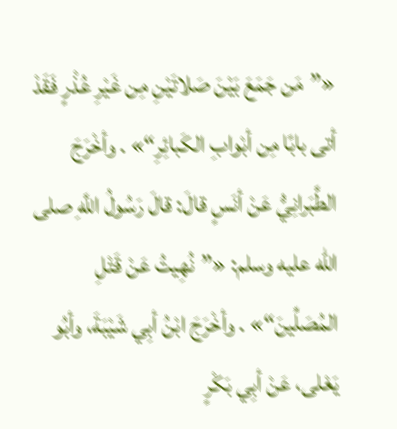«”مَن جَمَعَ بَيْنَ صَلاتَيْنِ مِن غَيْرِ عُذْرٍ فَقَدْ أتى بابًا مِن أبْوابِ الكَبائِرِ“» . وأخْرَجَ الطَّبَرانِيُّ عَنْ أنَسٍ قالَ: قالَ رَسُولُ اللَّهِ صلى الله عليه وسلم: «”نُهِيتُ عَنْ قَتْلِ المُصَلِّينَ“» . وأخْرَجَ ابْنُ أبِي شَيْبَةَ، وأبُو يَعْلى، عَنْ أبِي بَكْرٍ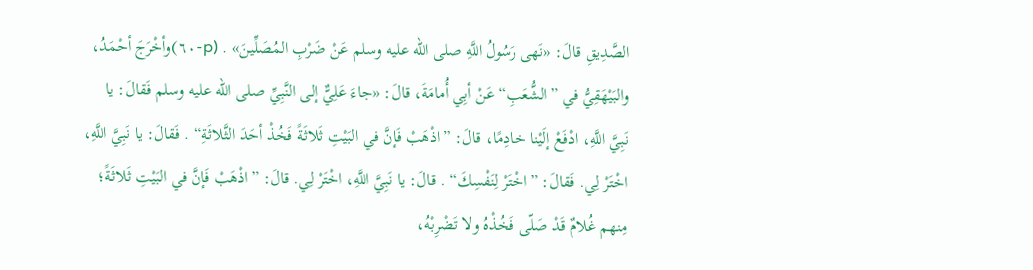الصَّدِيقِ قالَ: «نَهى رَسُولُ اللَّهِ صلى الله عليه وسلم عَنْ ضَرْبِ المُصَلِّينَ» . (p-٦٠)وأخْرَجَ أحْمَدُ، والبَيْهَقِيُّ في ”الشُّعَبِ“ عَنْ أبِي أُمامَةَ، قالَ: «جاءَ عَلِيٌّ إلى النَّبِيِّ صلى الله عليه وسلم فَقالَ: يا نَبِيَّ اللَّهِ، ادْفَعْ إلَيْنا خادِمًا، قالَ: ”اذْهَبْ فَإنَّ في البَيْتِ ثَلاثَةً فَخُذْ أحَدَ الثَّلاثَةِ“ . فَقالَ: يا نَبِيَّ اللَّهِ، اخْتَرْ لِي. فَقالَ: ”اخْتَرْ لِنَفْسِكَ“ . قالَ: يا نَبِيَّ اللَّهِ، اخْتَرْ لِي. قالَ: ”اذْهَبْ فَإنَّ في البَيْتِ ثَلاثَةً؛ مِنهم غُلامٌ قَدْ صَلّى فَخُذْهُ ولا تَضْرِبْهُ،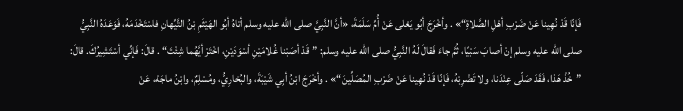فَإنّا قَدْ نُهِينا عَنْ ضَرْبِ أهْلِ الصَّلاةِ“» . وأخْرَجَ أبُو يَعْلى عَنْ أُمِّ سَلَمَةَ، «أنَّ النَّبِيَّ صلى الله عليه وسلم أتاهُ أبُو الهَيْثَمِ بْنُ التَّيِّهانِ فاسْتَخْدَمَهُ، فَوَعَدَهُ النَّبِيُّ صلى الله عليه وسلم إنْ أصابَ سَبْيًا، ثُمَّ جاءَ فَقالَ لَهُ النَّبِيُّ صلى الله عليه وسلم: ”قَدْ أصَبْنا غُلامَيْنِ أسْوَدَيْنِ، اخْتَرْ أيَّهُما شِئْتَ“ . قالَ: فَإنِّي أسْتَشِيرُكَ. قالَ: ”خُذْ هَذا، فَقَدَ صَلّى عِنْدَنا، ولا تَضْرِبْهُ، فَإنّا قَدْ نُهِينا عَنْ ضَرْبِ المُصَلِّينَ“» . وأخْرَجَ ابْنُ أبِي شَيْبَةَ، والبُخارِيُّ، ومُسْلِمٌ، وابْنُ ماجَهْ، عَنْ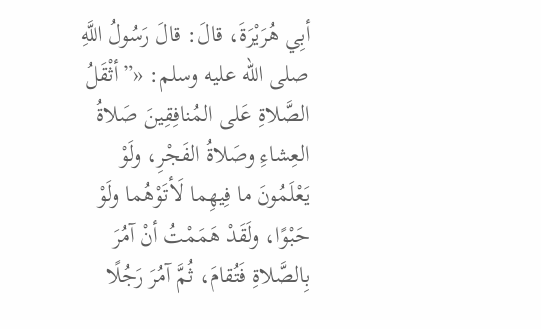أبِي هُرَيْرَةَ، قالَ: قالَ رَسُولُ اللَّهِ صلى الله عليه وسلم: «”أثْقَلُ الصَّلاةِ عَلى المُنافِقِينَ صَلاةُ العِشاءِ وصَلاةُ الفَجْرِ، ولَوْ يَعْلَمُونَ ما فِيهِما لَأتَوْهُما ولَوْ حَبْوًا، ولَقَدْ هَمَمْتُ أنْ آمُرَ بِالصَّلاةِ فَتُقامَ، ثُمَّ آمُرَ رَجُلًا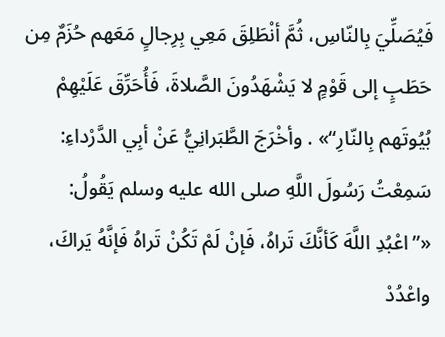فَيُصَلِّيَ بِالنّاسِ، ثُمَّ أنْطَلِقَ مَعِي بِرِجالٍ مَعَهم حُزَمٌ مِن حَطَبٍ إلى قَوْمٍ لا يَشْهَدُونَ الصَّلاةَ، فَأُحَرِّقَ عَلَيْهِمْ بُيُوتَهم بِالنّارِ“» . وأخْرَجَ الطَّبَرانِيُّ عَنْ أبِي الدَّرْداءِ: سَمِعْتُ رَسُولَ اللَّهِ صلى الله عليه وسلم يَقُولُ: «”اعْبُدِ اللَّهَ كَأنَّكَ تَراهُ، فَإنْ لَمْ تَكُنْ تَراهُ فَإنَّهُ يَراكَ، واعْدُدْ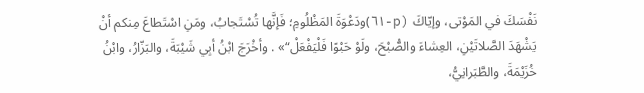نَفْسَكَ في المَوْتى، وإيّاكَ (p-٦١)ودَعْوَةَ المَظْلُومِ؛ فَإنَّها تُسْتَجابُ، ومَنِ اسْتَطاعَ مِنكم أنْ يَشْهَدَ الصَّلاتَيْنِ، العِشاءَ والصُّبْحَ، ولَوْ حَبْوًا فَلْيَفْعَلْ“» . وأخْرَجَ ابْنُ أبِي شَيْبَةَ، والبَزّارُ، وابْنُ خُزَيْمَةَ، والطَّبَرانِيُّ،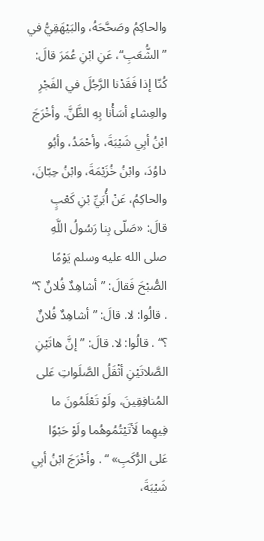والحاكِمُ وصَحَّحَهُ، والبَيْهَقِيُّ في ”الشُّعَبِ“، عَنِ ابْنِ عُمَرَ قالَ: كُنّا إذا فَقَدْنا الرَّجُلَ في الفَجْرِ والعِشاءِ أسَأْنا بِهِ الظَّنَّ. وأخْرَجَ ابْنُ أبِي شَيْبَةَ، وأحْمَدُ، وأبُو داوُدَ، وابْنُ خُزَيْمَةَ، وابْنُ حِبّانَ، والحاكِمُ، عَنْ أُبَيِّ بْنِ كَعْبٍ قالَ: «صَلّى بِنا رَسُولُ اللَّهِ صلى الله عليه وسلم يَوْمًا الصُّبْحَ فَقالَ: ”أشاهِدٌ فُلانٌ ؟“ . قالُوا: لا. قالَ: ”أشاهِدٌ فُلانٌ ؟“ . قالُوا: لا. قالَ: ”إنَّ هاتَيْنِ الصَّلاتَيْنِ أثْقَلُ الصَّلَواتِ عَلى المُنافِقِينَ، ولَوْ تَعْلَمُونَ ما فِيهِما لَأتَيْتُمُوهُما ولَوْ حَبْوًا عَلى الرُّكَبِ» “ . وأخْرَجَ ابْنُ أبِي شَيْبَةَ،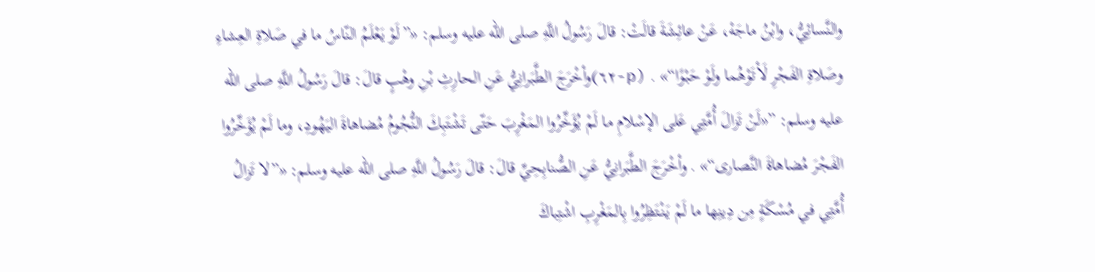والنَّسائِيُّ، وابْنُ ماجَهْ، عَنْ عائِشَةَ قالَتْ: قالَ رَسُولُ اللَّهِ صلى الله عليه وسلم: «”لَوْ يَعْلَمُ النّاسُ ما في صَلاةِ العِشاءِ وصَلاةِ الفَجْرِ لَأتَوْهُما ولَوْ حَبْوًا“» . (p-٦٢)وأخْرَجَ الطَّبَرانِيُّ عَنِ الحارِثِ بْنِ وهْبٍ قالَ: قالَ رَسُولُ اللَّهِ صلى الله عليه وسلم: ”«لَنْ تَزالَ أُمَّتِي عَلى الإسْلامِ ما لَمْ يُؤَخِّرُوا المَغْرِبَ حَتّى تَشْتَبِكَ النُّجُومُ مُضاهاةَ اليَهُودِ، وما لَمْ يُؤَخِّرُوا الفَجْرَ مُضاهاةَ النَّصارى“» . وأخْرَجَ الطَّبَرانِيُّ عَنِ الصُّنابِحِيِّ قالَ: قالَ رَسُولُ اللَّهِ صلى الله عليه وسلم: «”لا تَزالُ أُمَّتِي في مُسْكَةٍ مِن دِينِها ما لَمْ يَنْتَظِرُوا بِالمَغْرِبِ اشْتِباكَ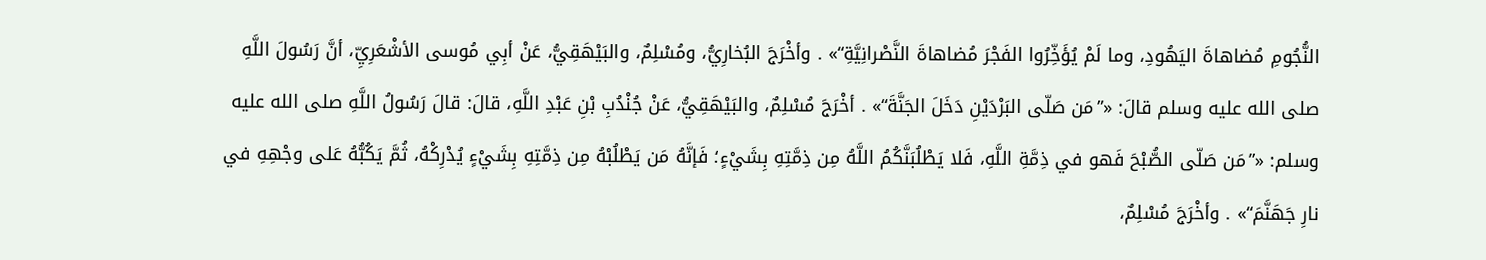النُّجُومِ مُضاهاةَ اليَهُودِ، وما لَمْ يُؤَخِّرُوا الفَجْرَ مُضاهاةَ النَّصْرانِيَّةِ“» . وأخْرَجَ البُخارِيُّ، ومُسْلِمٌ، والبَيْهَقِيُّ، عَنْ أبِي مُوسى الأشْعَرِيِّ، أنَّ رَسُولَ اللَّهِ صلى الله عليه وسلم قالَ: «”مَن صَلّى البَرْدَيْنِ دَخَلَ الجَنَّةَ“» . أخْرَجَ مُسْلِمٌ، والبَيْهَقِيُّ، عَنْ جُنْدُبِ بْنِ عَبْدِ اللَّهِ، قالَ: قالَ رَسُولُ اللَّهِ صلى الله عليه وسلم: «”مَن صَلّى الصُّبْحَ فَهو في ذِمَّةِ اللَّهِ، فَلا يَطْلُبَنَّكُمُ اللَّهُ مِن ذِمَّتِهِ بِشَيْءٍ؛ فَإنَّهُ مَن يَطْلُبْهُ مِن ذِمَّتِهِ بِشَيْءٍ يُدْرِكْهُ، ثُمَّ يَكُبُّهُ عَلى وجْهِهِ في نارِ جَهَنَّمَ“» . وأخْرَجَ مُسْلِمٌ،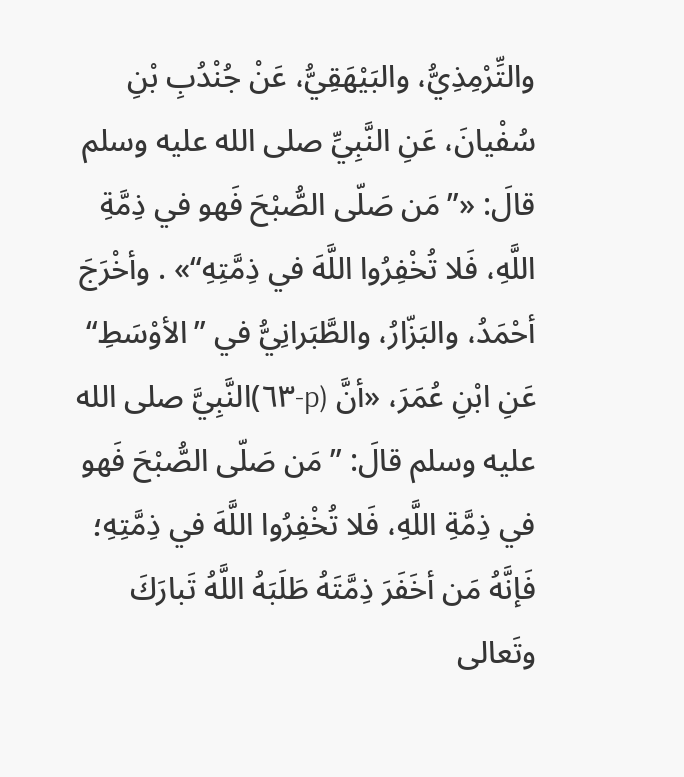والتِّرْمِذِيُّ، والبَيْهَقِيُّ، عَنْ جُنْدُبِ بْنِ سُفْيانَ، عَنِ النَّبِيِّ صلى الله عليه وسلم قالَ: «”مَن صَلّى الصُّبْحَ فَهو في ذِمَّةِ اللَّهِ، فَلا تُخْفِرُوا اللَّهَ في ذِمَّتِهِ“» . وأخْرَجَ أحْمَدُ، والبَزّارُ، والطَّبَرانِيُّ في ”الأوْسَطِ“ عَنِ ابْنِ عُمَرَ، «أنَّ (p-٦٣)النَّبِيَّ صلى الله عليه وسلم قالَ: ”مَن صَلّى الصُّبْحَ فَهو في ذِمَّةِ اللَّهِ، فَلا تُخْفِرُوا اللَّهَ في ذِمَّتِهِ؛ فَإنَّهُ مَن أخَفَرَ ذِمَّتَهُ طَلَبَهُ اللَّهُ تَبارَكَ وتَعالى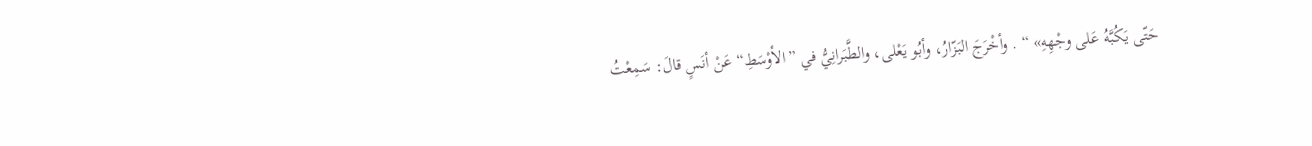حَتّى يَكُبَّهُ عَلى وجْهِهِ» “ . وأخْرَجَ البَزّارُ، وأبُو يَعْلى، والطَّبَرانِيُّ في ”الأوْسَطِ“ عَنْ أنَسٍ قالَ: سَمِعْتُ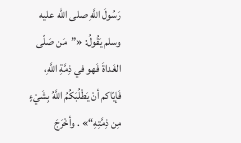رَسُولَ اللَّهِ صلى الله عليه وسلم يَقُولُ: «”مَن صَلّى الغَداةَ فَهو في ذِمَّةِ اللَّهِ، فَإيّاكم أنْ يَطْلُبَكُمُ اللَّهُ بِشَيْءٍ مِن ذِمَّتِهِ“» . وأخْرَجَ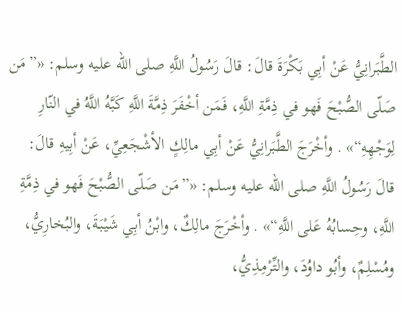الطَّبَرانِيُّ عَنْ أبِي بَكْرَةَ قالَ: قالَ رَسُولُ اللَّهِ صلى الله عليه وسلم: «”مَن صَلّى الصُّبْحَ فَهو في ذِمَّةِ اللَّهِ، فَمَن أخْفَرَ ذِمَّةَ اللَّهِ كَبَّهُ اللَّهُ في النّارِ لِوَجْهِهِ“» . وأخْرَجَ الطَّبَرانِيُّ عَنْ أبِي مالِكٍ الأشْجَعِيِّ، عَنْ أبِيهِ قالَ: قالَ رَسُولُ اللَّهِ صلى الله عليه وسلم: «”مَن صَلّى الصُّبْحَ فَهو في ذِمَّةِ اللَّهِ، وحِسابُهُ عَلى اللَّهِ“» . وأخْرَجَ مالِكٌ، وابْنُ أبِي شَيْبَةَ، والبُخارِيُّ، ومُسْلِمٌ، وأبُو داوُدَ، والتِّرْمِذِيُّ،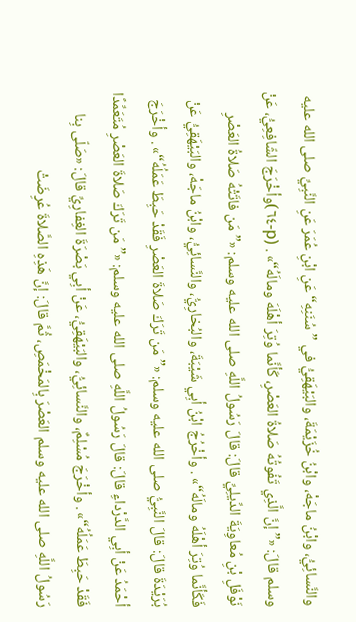والنَّسائِيُّ، وابْنُ ماجَهْ، وابْنُ خُزَيْمَةَ، والبَيْهَقِيُّ في ”سُنَنِهِ“ عَنِ ابْنِ عُمَرَ عَنِ النَّبِيِّ صلى الله عليه وسلم قالَ: «”إنَّ الَّذِي تَفُوتُهُ صَلاةُ العَصْرِ، كَأنَّما وُتِرَ أهْلَهَ ومالَهُ“» . (p-٦٤)وأخْرَجَ الشّافِعِيُّ، عَنْ نَوْفَلِ بْنِ مُعاوِيَةَ الدِّيلِيِّ قالَ: قالَ رَسُولُ اللَّهِ صلى الله عليه وسلم: «”مَن فاتَتْهُ صَلاةُ العَصْرِ فَكَأنَّما وُتِرَ أهْلَهُ ومالَهُ“» . وأخْرُجُ ابْنُ أبِي شَيْبَةَ، والبُخارِيُّ، والنَّسائِيُّ، وابْنُ ماجَهْ، والبَيْهَقِيُّ عَنْ بُرَيْدَةَ قالَ: قالَ النَّبِيُّ صلى الله عليه وسلم: «”مَن تَرَكَ صَلاةَ العَصْرِ فَقَدْ حَبِطَ عَمَلُهُ“» . وأخْرَجَ أحْمَدُ عَنْ أبِي الدَّرْداءِ قالَ: قالَ رَسُولُ اللَّهِ صلى الله عليه وسلم: «”مَن تَرَكَ صَلاةَ العَصْرِ مُتَعَمِّدًا فَقَدْ حَبِطَ عَمَلُهُ“» . وأخْرَجَ مُسْلِمٌ، والنَّسائِيُّ، والبَيْهَقِيُّ، عَنْ أبِي بَصْرَةَ الغِفارِيِّ قالَ: «صَلّى بِنا رَسُولُ اللَّهِ صلى الله عليه وسلم العَصْرَ بِالمَخْمَصِ، ثُمَّ قالَ: إنَّ هَذِهِ الصَّلاةَ عُرِضَتْ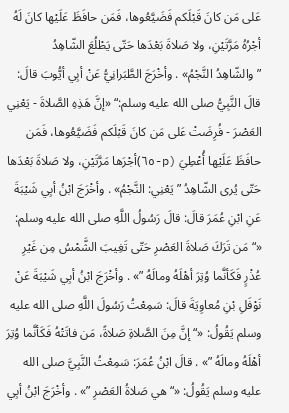عَلى مَن كانَ قَبْلَكم فَضَيَّعُوها، فَمَن حافَظَ عَلَيْها كانَ لَهُ أجْرُهُ مَرَّتَيْنِ، ولا صَلاةَ بَعْدَها حَتّى يَطْلُعَ الشّاهِدُ ”والشّاهِدُ النَّجْمُ» . وأخْرَجَ الطَّبَرانِيُّ عَنْ أبِي أيُّوبَ قالَ: قالَ النَّبِيُّ صلى الله عليه وسلم:“ «إنَّ هَذِهِ الصَّلاةَ - يَعْنِي العَصْرَ - فُرِضَتْ عَلى مَن كانَ قَبْلَكم فَضَيَّعُوها، فَمَن حافَظَ عَلَيْها أُعْطِيَ (p-٦٥)أجْرَها مَرَّتَيْنِ، ولا صَلاةَ بَعْدَها حَتّى يُرى الشّاهِدُ ”يَعْنِي: النَّجْمُ» . وأخْرَجَ ابْنُ أبِي شَيْبَةَ عَنِ ابْنِ عُمَرَ قالَ: قالَ رَسُولُ اللَّهِ صلى الله عليه وسلم: «“ مَن تَرَكَ صَلاةَ العَصْرِ حَتّى تَغِيبَ الشَّمْسُ مِن غَيْرِ عُذْرٍ فَكَأنَّما وُتِرَ أهْلَهُ ومالَهُ ”» . وأخْرَجَ ابْنُ أبِي شَيْبَةَ عَنْ نَوْفَلِ بْنِ مُعاوِيَةَ قالَ: سَمِعْتُ رَسُولَ اللَّهِ صلى الله عليه وسلم يَقُولُ: «“ إنَّ مِنَ الصَّلاةِ صَلاةً، مَن فاتَتْهُ فَكَأنَّما وُتِرَ أهْلَهُ ومالَهُ ”» . قالَ ابْنُ عُمَرَ: سَمِعْتُ النَّبِيَّ صلى الله عليه وسلم يَقُولُ: «“ هي صَلاةُ العَصْرِ ”» . وأخْرَجَ ابْنُ أبِي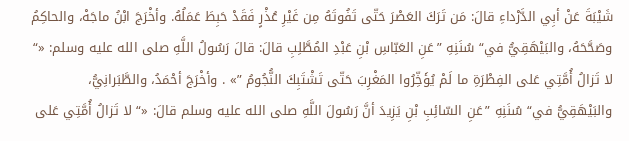شَيْبَةَ عَنْ أبِي الدَّرْداءِ قالَ: مَن تَرَكَ العَصْرَ حَتّى تَفُوتَهُ مِن غَيْرِ عُذْرٍ فَقَدْ حَبِطَ عَمَلُهُ. وأخْرَجَ ابْنُ ماجَهْ، والحاكِمُ وصَحَّحَهُ، والبَيْهَقِيُّ في“ سُنَنِهِ ”عَنِ العَبّاسِ بْنِ عَبْدِ المُطَّلِبِ قالَ: قالَ رَسُولُ اللَّهِ صلى الله عليه وسلم: «“ لا تَزالُ أُمَّتِي عَلى الفِطْرَةِ ما لَمْ يُؤَخِّرُوا المَغْرِبَ حَتّى تَشْتَبِكَ النُّجُومُ ”» . وأخْرَجَ أحْمَدُ، والطَّبَرانِيُّ، والبَيْهَقِيُّ في“ سُنَنِهِ ”عَنِ السّائِبِ بْنِ يَزِيدَ أنَّ رَسُولَ اللَّهِ صلى الله عليه وسلم قالَ: «“ لا تَزالُ أُمَّتِي عَلى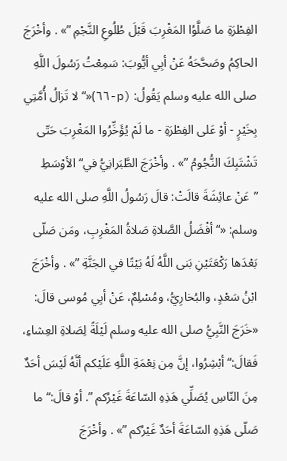الفِطْرَةِ ما صَلَّوُا المَغْرِبَ قَبْلَ طُلُوعِ النَّجْمِ ”» . وأخْرَجَ الحاكِمُ وصَحَّحَهُ عَنْ أبِي أيُّوبَ: سَمِعْتُ رَسُولَ اللَّهِ صلى الله عليه وسلم يَقُولُ: (p-٦٦)«“ لا تَزالُ أُمَّتِي بِخَيْرٍ - أوْ عَلى الفِطْرَةِ - ما لَمْ يُؤَخِّرُوا المَغْرِبَ حَتّى تَشْتَبِكَ النُّجُومُ ”» . وأخْرَجَ الطَّبَرانِيُّ في“ الأوْسَطِ ”عَنْ عائِشَةَ قالَتْ: قالَ رَسُولُ اللَّهِ صلى الله عليه وسلم: «“ أفْضَلُ الصَّلاةِ صَلاةُ المَغْرِبِ، ومَن صَلّى بَعْدَها رَكْعَتَيْنِ بَنى اللَّهُ لَهُ بَيْتًا في الجَنَّةِ ”» . وأخْرَجَ ابْنُ سَعْدٍ، والبُخارِيُّ، ومُسْلِمٌ، عَنْ أبِي مُوسى قالَ: «خَرَجَ النَّبِيُّ صلى الله عليه وسلم لَيْلَةً لِصَلاةِ العِشاءِ، فَقالَ:“ أبْشِرُوا، إنَّ مِن نِعْمَةِ اللَّهِ عَلَيْكم أنَّهُ لَيْسَ أحَدٌ مِنَ النّاسِ يُصَلِّي هَذِهِ السّاعَةَ غَيْرُكم ”. أوْ قالَ:“ ما صَلّى هَذِهِ السّاعَةَ أحَدٌ غَيْرُكم ”» . وأخْرَجَ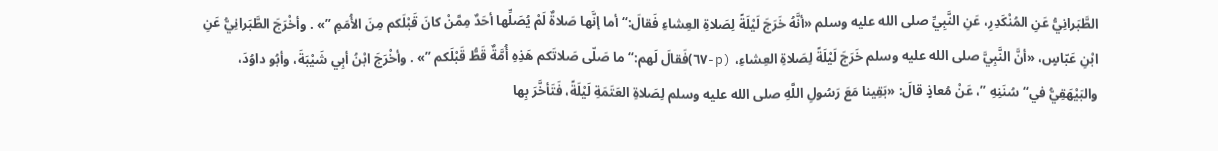الطَّبَرانِيُّ عَنِ المُنْكَدِرِ، عَنِ النَّبِيِّ صلى الله عليه وسلم «أنَّهُ خَرَجَ لَيْلَةً لِصَلاةِ العِشاءِ فَقالَ:“ أما إنَّها صَلاةٌ لَمْ يُصَلِّها أحَدٌ مِمَّنْ كانَ قَبْلَكم مِنَ الأُمَمِ ”» . وأخْرَجَ الطَّبَرانِيُّ عَنِ ابْنِ عَبّاسٍ، «أنَّ النَّبِيَّ صلى الله عليه وسلم خَرَجَ لَيْلَةً لِصَلاةِ العِشاءِ، (p-٦٧)فَقالَ لَهم:“ ما صَلّى صَلاتَكم هَذِهِ أُمَّةٌ قَطُّ قَبْلَكم ”» . وأخْرَجَ ابْنُ أبِي شَيْبَةَ، وأبُو داوُدَ، والبَيْهَقِيُّ في“ سُنَنِهِ ”، عَنْ مُعاذٍ قالَ: «بَقِينا مَعَ رَسُولِ اللَّهِ صلى الله عليه وسلم لِصَلاةِ العَتَمَةِ لَيْلَةً، فَتَأخَّرَ بِها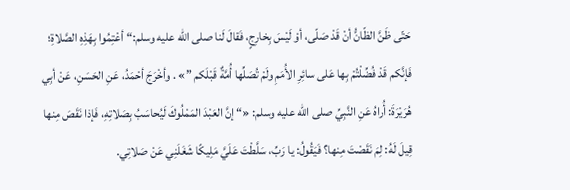حَتّى ظَنَّ الظّانُّ أنْ قَدْ صَلّى، أوْ لَيْسَ بِخارِجٍ، فَقالَ لَنا صلى الله عليه وسلم:“ أعْتِمُوا بِهَذِهِ الصَّلاةِ؛ فَإنَّكم قَدْ فُضِّلْتُمْ بِها عَلى سائِرِ الأُمَمِ ولَمْ تُصَلِّها أُمَّةٌ قَبْلَكم ”» . وأخْرَجَ أحْمَدُ، عَنِ الحَسَنِ، عَنْ أبِي هُرَيْرَةَ: أُراهُ عَنِ النَّبِيِّ صلى الله عليه وسلم: «“ إنَّ العَبْدَ المَمْلُوكَ لَيُحاسَبُ بِصَلاتِهِ، فَإذا نَقَصَ مِنها قِيلَ لَهُ: لِمَ نَقَصْتَ مِنها؟ فَيَقُولُ: يا رَبِّ، سَلَّطْتَ عَلَيَّ مَلِيكًا شَغَلَنِي عَنْ صَلاتِي.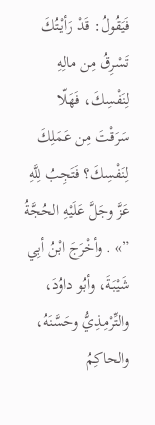فَيَقُولُ: قَدْ رَأيْتُكَ تَسْرِقُ مِن مالِهِ لِنَفْسِكَ، فَهَلّا سَرَقْتَ مِن عَمَلِكَ لِنَفْسِكَ؟ فَتَجِبُ لِلَّهِ عَزَّ وجَلَّ عَلَيْهِ الحُجَّةُ ”» . وأخْرَجَ ابْنُ أبِي شَيْبَةَ، وأبُو داوُدَ، والتِّرْمِذِيُّ وحَسَّنَهُ، والحاكِمُ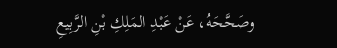وصَحَّحَهُ، عَنْ عَبْدِ المَلِكِ بْنِ الرَّبِيعِ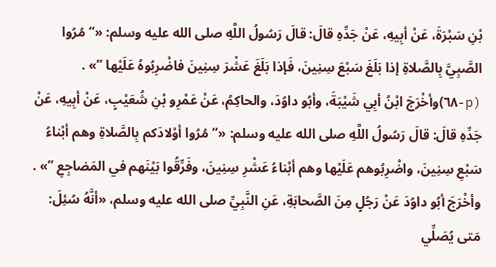بْنِ سَبْرَةَ، عَنْ أبِيهِ، عَنْ جَدِّهِ قالَ: قالَ رَسُولُ اللَّهِ صلى الله عليه وسلم: «“ مُرُوا الصَّبِيَّ بِالصَّلاةِ إذا بَلَغَ سَبْعَ سِنِينَ، فَإذا بَلَغَ عَشْرَ سِنِينَ فاضْرِبُوهُ عَلَيْها ”» . (p-٦٨)وأخْرَجَ ابْنُ أبِي شَيْبَةَ، وأبُو داوُدَ، والحاكِمُ، عَنْ عَمْرِو بْنِ شُعَيْبٍ، عَنْ أبِيهِ، عَنْ جَدِّهِ قالَ: قالَ رَسُولُ اللَّهِ صلى الله عليه وسلم: «“ مُرُوا أوْلادَكم بِالصَّلاةِ وهم أبْناءُ سَبْعِ سِنِينَ، واضْرِبُوهم عَلَيْها وهم أبْناءُ عَشْرِ سِنِينَ، وفَرِّقُوا بَيْنَهم في المَضاجِعِ ”» . وأخْرَجَ أبُو داوُدَ عَنْ رَجُلٍ مِنَ الصَّحابَةِ، عَنِ النَّبِيِّ صلى الله عليه وسلم، «أنَّهُ سُئِلَ: مَتى يُصَلِّي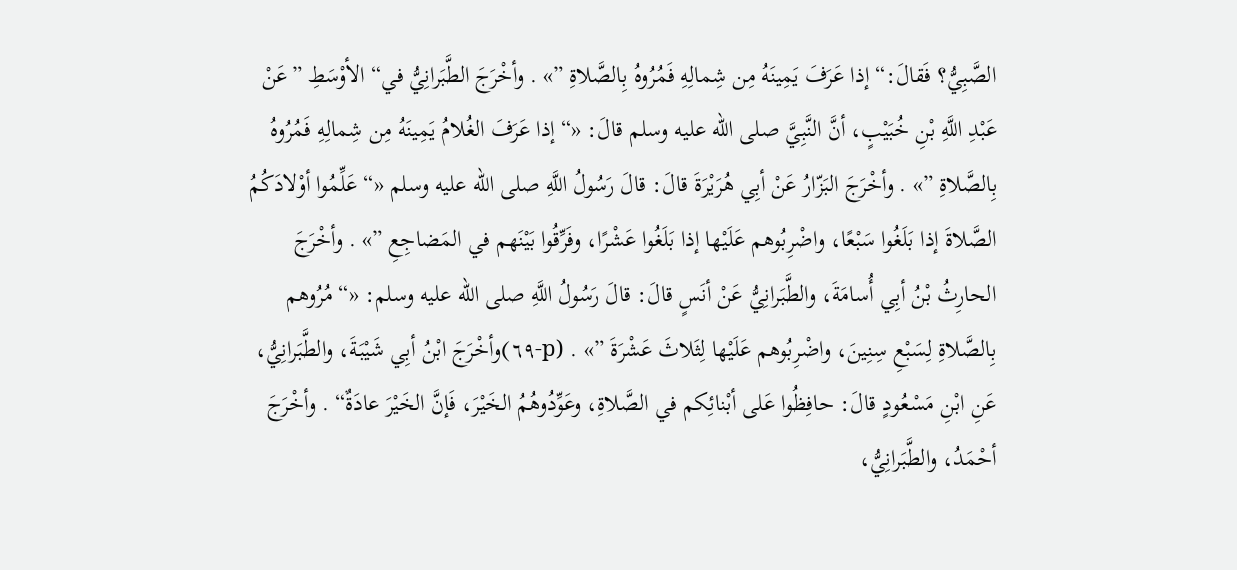الصَّبِيُّ؟ فَقالَ:“ إذا عَرَفَ يَمِينَهُ مِن شِمالِهِ فَمُرُوهُ بِالصَّلاةِ ”» . وأخْرَجَ الطَّبَرانِيُّ في“ الأوْسَطِ ”عَنْ عَبْدِ اللَّهِ بْنِ خُبَيْبٍ، أنَّ النَّبِيَّ صلى الله عليه وسلم قالَ: «“ إذا عَرَفَ الغُلامُ يَمِينَهُ مِن شِمالِهِ فَمُرُوهُ بِالصَّلاةِ ”» . وأخْرَجَ البَزّارُ عَنْ أبِي هُرَيْرَةَ قالَ: قالَ رَسُولُ اللَّهِ صلى الله عليه وسلم «“ عَلِّمُوا أوْلادَكُمُ الصَّلاةَ إذا بَلَغُوا سَبْعًا، واضْرِبُوهم عَلَيْها إذا بَلَغُوا عَشْرًا، وفَرِّقُوا بَيْنَهم في المَضاجِعِ ”» . وأخْرَجَ الحارِثُ بْنُ أبِي أُسامَةَ، والطَّبَرانِيُّ عَنْ أنَسٍ قالَ: قالَ رَسُولُ اللَّهِ صلى الله عليه وسلم: «“ مُرُوهم بِالصَّلاةِ لِسَبْعِ سِنِينَ، واضْرِبُوهم عَلَيْها لِثَلاثَ عَشْرَةَ ”» . (p-٦٩)وأخْرَجَ ابْنُ أبِي شَيْبَةَ، والطَّبَرانِيُّ، عَنِ ابْنِ مَسْعُودٍ قالَ: حافِظُوا عَلى أبْنائِكم في الصَّلاةِ، وعَوِّدُوهُمُ الخَيْرَ، فَإنَّ الخَيْرَ عادَةٌ“ . وأخْرَجَ أحْمَدُ، والطَّبَرانِيُّ،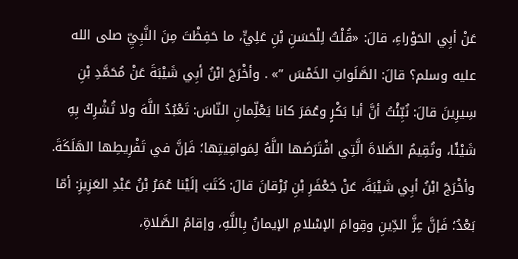عَنْ أبِي الحَوْراءِ، قالَ: «قُلْتُ لِلْحَسَنِ بْنِ عَلِيٍّ، ما حَفِظْتَ مِنَ النَّبِيِّ صلى الله عليه وسلم؟ قالَ: الصَّلَواتِ الخَمْسَ ”» . وأخْرَجَ ابْنُ أبِي شَيْبَةَ عَنْ مُحَمَّدِ بْنِ سِيرِينَ قالَ: نُبِّئْتُ أنَّ أبا بَكْرٍ وعُمَرَ كانا يَعْلِّمانِ النّاسَ: تَعْبُدُ اللَّهَ ولا تُشْرِكُ بِهِ شَيْئًا، وتُقِيمُ الصَّلاةَ الَّتِي افْتَرَضَها اللَّهُ لِمَواقِيتِها؛ فَإنَّ في تَفْرِيطِها الهَلَكَةَ. وأخْرَجَ ابْنُ أبِي شَيْبَةَ، عَنْ جَعْفَرِ بْنِ بُرْقانَ قالَ: كَتَبَ إلَيْنا عُمَرُ بْنُ عَبْدِ العَزِيزِ: أمّا بَعْدُ؛ فَإنَّ عِزَّ الدِّينِ وقِوامَ الإسْلامِ الإيمانُ بِاللَّهِ، وإقامُ الصَّلاةِ،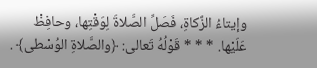وإيتاءُ الزَّكاةِ، فَصَلِّ الصَّلاةَ لِوَقْتِها، وحافِظْ عَلَيْها. * * * قَوْلُهُ تَعالى: ﴿والصَّلاةِ الوُسْطى﴾ .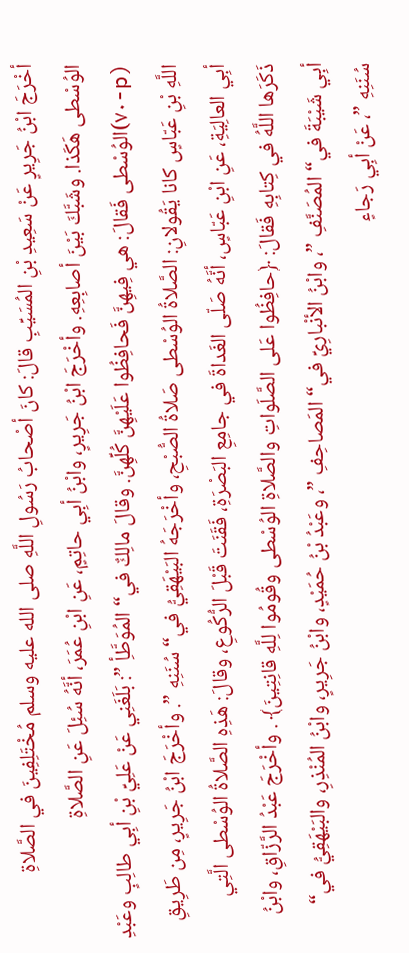أخْرَجَ ابْنُ جَرِيرٍ عَنْ سَعِيدِ بْنِ المُسَيِّبِ قالَ: كانَ أصْحابُ رَسُولِ اللَّهِ صلى الله عليه وسلم مُخْتَلِفِينَ في الصَّلاةِ الوُسْطى هَكَذا. وشَبَّكَ بَيْنَ أصابِعِهِ. وأخْرَجَ ابْنُ جَرِيرٍ، وابْنُ أبِي حاتِمٍ، عَنِ ابْنِ عُمَرَ، أنَّهُ سُئِلَ عَنِ الصَّلاةِ (p-٧٠)الوُسْطى فَقالَ: هي فِيهِنَّ فَحافِظُوا عَلَيْهِنَّ كُلِّهِنَّ. وقالَ مالِكٌ في“ المُوَطَّأِ ”: بَلَغَنِي عَنْ عَلِيِّ بْنِ أبِي طالِبٍ وعَبْدِ اللَّهِ بْنِ عَبّاسٍ كانا يَقُولانِ: الصَّلاةُ الوُسْطى صَلاةُ الصُّبْحِ، وأخْرَجَهُ البَيْهَقِيُّ في“ سُنَنِهِ ”. وأخْرَجَ ابْنُ جَرِيرٍ، مِن طَرِيقِ أبِي العالِيَةِ، عَنِ ابْنِ عَبّاسٍ، أنَّهُ صَلّى الغَداةَ في جامِعِ البَصْرَةِ، فَقَنَتَ قَبْلَ الرُّكُوعِ، وقالَ: هَذِهِ الصَّلاةُ الوُسْطى الَّتِي ذَكَرَها اللَّهُ في كِتابِهِ فَقالَ: ﴿حافِظُوا عَلى الصَّلَواتِ والصَّلاةِ الوُسْطى وقُومُوا لِلَّهِ قانِتِينَ﴾ . وأخْرَجَ عَبْدُ الرَّزّاقِ، وابْنُ أبِي شَيْبَةَ في“ المُصَنَّفِ ”، وابْنُ الأنْبارِيِّ في“ المَصاحِفِ ”، وعَبْدُ بْنُ حُمَيْدٍ، وابْنُ جَرِيرٍ، وابْنُ المُنْذِرِ، والبَيْهَقِيُّ في“ سُنَنِهِ ”، عَنْ أبِي رَجاءٍ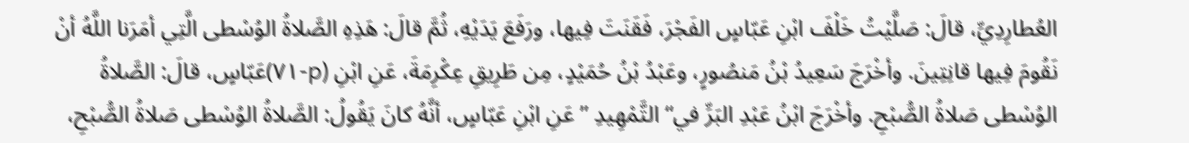العُطارِدِيِّ، قالَ: صَلَّيْتُ خَلْفَ ابْنِ عَبّاسٍ الفَجْرَ، فَقَنَتَ فِيها، ورَفَعَ يَدَيْهِ، ثُمَّ قالَ: هَذِهِ الصَّلاةُ الوُسْطى الَّتِي أمَرَنا اللَّهُ أنْ نَقُومَ فِيها قانِتِينَ. وأخْرَجَ سَعِيدُ بْنُ مَنصُورٍ، وعَبْدُ بْنُ حُمَيْدٍ، مِن طَرِيقِ عِكْرِمَةَ، عَنِ ابْنِ (p-٧١)عَبّاسٍ، قالَ: الصَّلاةُ الوُسْطى صَلاةُ الصُّبْحِ. وأخْرَجَ ابْنُ عَبْدِ البَرِّ في“ التَّمْهِيدِ ”عَنِ ابْنِ عَبّاسٍ، أنَّهُ كانَ يَقُولُ: الصَّلاةُ الوُسْطى صَلاةُ الصُّبْحِ،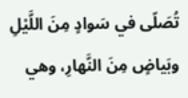تُصَلّى في سَوادٍ مِنَ اللَّيْلِ وبَياضٍ مِنَ النَّهارِ، وهي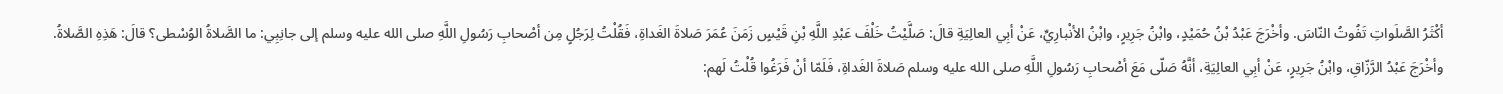أكْثَرُ الصَّلَواتِ تَفُوتُ النّاسَ. وأخْرَجَ عَبْدُ بْنُ حُمَيْدٍ، وابْنُ جَرِيرٍ، وابْنُ الأنْبارِيِّ، عَنْ أبِي العالِيَةِ قالَ: صَلَّيْتُ خَلْفَ عَبْدِ اللَّهِ بْنِ قَيْسٍ زَمَنَ عُمَرَ صَلاةَ الغَداةِ، فَقُلْتُ لِرَجُلٍ مِن أصْحابِ رَسُولِ اللَّهِ صلى الله عليه وسلم إلى جانِبِي: ما الصَّلاةُ الوُسْطى؟ قالَ: هَذِهِ الصَّلاةُ. وأخْرَجَ عَبْدُ الرَّزّاقِ، وابْنُ جَرِيرٍ، عَنْ أبِي العالِيَةِ، أنَّهُ صَلّى مَعَ أصْحابِ رَسُولِ اللَّهِ صلى الله عليه وسلم صَلاةَ الغَداةِ، فَلَمّا أنْ فَرَغُوا قُلْتُ لَهم: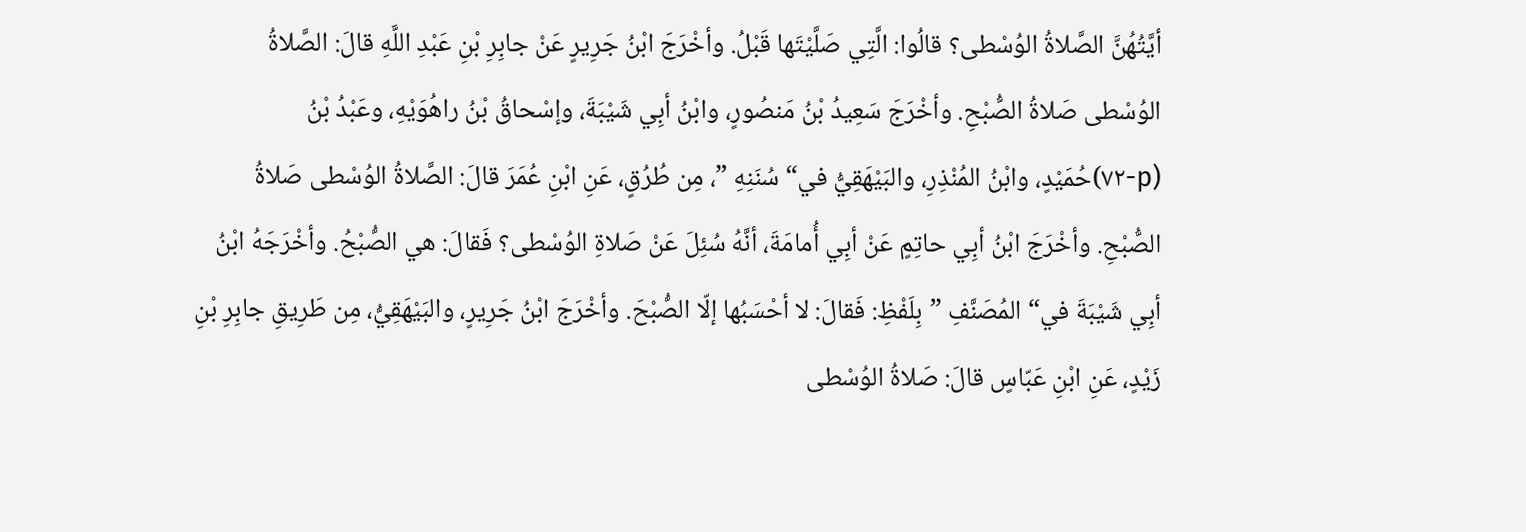أيَّتُهُنَّ الصَّلاةُ الوُسْطى؟ قالُوا: الَّتِي صَلَّيْتَها قَبْلُ. وأخْرَجَ ابْنُ جَرِيرٍ عَنْ جابِرِ بْنِ عَبْدِ اللَّهِ قالَ: الصَّلاةُ الوُسْطى صَلاةُ الصُّبْحِ. وأخْرَجَ سَعِيدُ بْنُ مَنصُورٍ، وابْنُ أبِي شَيْبَةَ، وإسْحاقُ بْنُ راهُوَيْهِ، وعَبْدُ بْنُ (p-٧٢)حُمَيْدٍ، وابْنُ المُنْذِرِ، والبَيْهَقِيُّ في“ سُنَنِهِ ”، مِن طُرُقٍ، عَنِ ابْنِ عُمَرَ قالَ: الصَّلاةُ الوُسْطى صَلاةُ الصُّبْحِ. وأخْرَجَ ابْنُ أبِي حاتِمٍ عَنْ أبِي أُمامَةَ، أنَّهُ سُئِلَ عَنْ صَلاةِ الوُسْطى؟ فَقالَ: هي الصُّبْحُ. وأخْرَجَهُ ابْنُ أبِي شَيْبَةَ في“ المُصَنَّفِ ”بِلَفْظِ: فَقالَ: لا أحْسَبُها إلّا الصُّبْحَ. وأخْرَجَ ابْنُ جَرِيرٍ، والبَيْهَقِيُّ، مِن طَرِيقِ جابِرِ بْنِ زَيْدٍ، عَنِ ابْنِ عَبّاسٍ قالَ: صَلاةُ الوُسْطى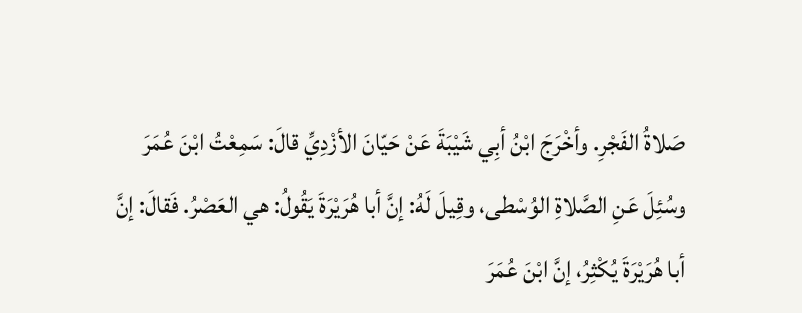صَلاةُ الفَجْرِ. وأخْرَجَ ابْنُ أبِي شَيْبَةَ عَنْ حَيّانَ الأزْدِيِّ قالَ: سَمِعْتُ ابْنَ عُمَرَ وسُئِلَ عَنِ الصَّلاةِ الوُسْطى، وقِيلَ لَهُ: إنَّ أبا هُرَيْرَةَ يَقُولُ: هي العَصْرُ. فَقالَ: إنَّ أبا هُرَيْرَةَ يُكْثِرُ، إنَّ ابْنَ عُمَرَ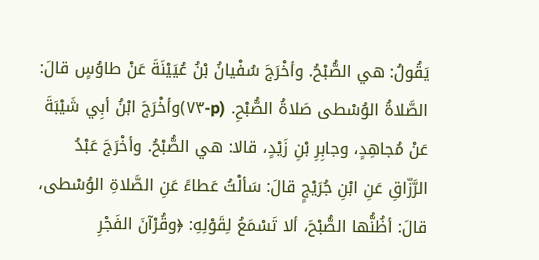يَقُولُ: هي الصُّبْحُ. وأخْرَجَ سُفْيانُ بْنُ عُيَيْنَةَ عَنْ طاوُسٍ قالَ: الصَّلاةُ الوُسْطى صَلاةُ الصُّبْحِ. (p-٧٣)وأخْرَجَ ابْنُ أبِي شَيْبَةَ عَنْ مُجاهِدٍ، وجابِرِ بْنِ زَيْدٍ، قالا: هي الصُّبْحُ. وأخْرَجَ عَبْدُ الرَّزّاقِ عَنِ ابْنِ جُرَيْجٍ قالَ: سَألْتُ عَطاءً عَنِ الصَّلاةِ الوُسْطى، قالَ: أظُنُّها الصُّبْحَ، ألا تَسْمَعُ لِقَوْلِهِ: ﴿وقُرْآنَ الفَجْرِ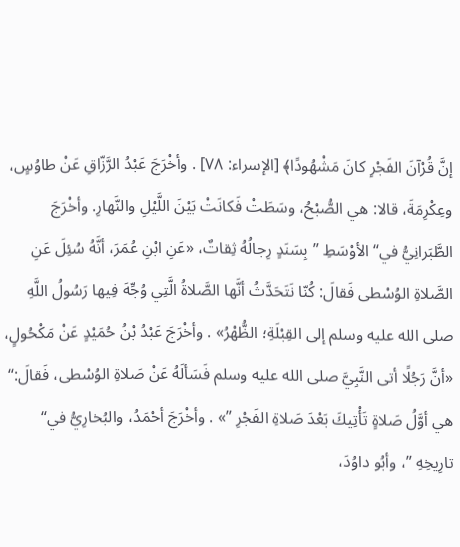إنَّ قُرْآنَ الفَجْرِ كانَ مَشْهُودًا﴾ [الإسراء: ٧٨] . وأخْرَجَ عَبْدُ الرَّزّاقِ عَنْ طاوُسٍ، وعِكْرِمَةَ، قالا: هي الصُّبْحُ، وسَطَتْ فَكانَتْ بَيْنَ اللَّيْلِ والنَّهارِ. وأخْرَجَ الطَّبَرانِيُّ في“ الأوْسَطِ ”بِسَنَدٍ رِجالُهُ ثِقاتٌ، «عَنِ ابْنِ عُمَرَ، أنَّهُ سُئِلَ عَنِ الصَّلاةِ الوُسْطى فَقالَ: كُنّا نَتَحَدَّثُ أنَّها الصَّلاةُ الَّتِي وُجِّهَ فِيها رَسُولُ اللَّهِ صلى الله عليه وسلم إلى القِبْلَةِ؛ الظُّهْرُ» . وأخْرَجَ عَبْدُ بْنُ حُمَيْدٍ عَنْ مَكْحُولٍ، «أنَّ رَجُلًا أتى النَّبِيَّ صلى الله عليه وسلم فَسَألَهُ عَنْ صَلاةِ الوُسْطى، فَقالَ:“ هي أوَّلُ صَلاةٍ تَأْتِيكَ بَعْدَ صَلاةِ الفَجْرِ ”» . وأخْرَجَ أحْمَدُ، والبُخارِيُّ في“ تارِيخِهِ ”، وأبُو داوُدَ،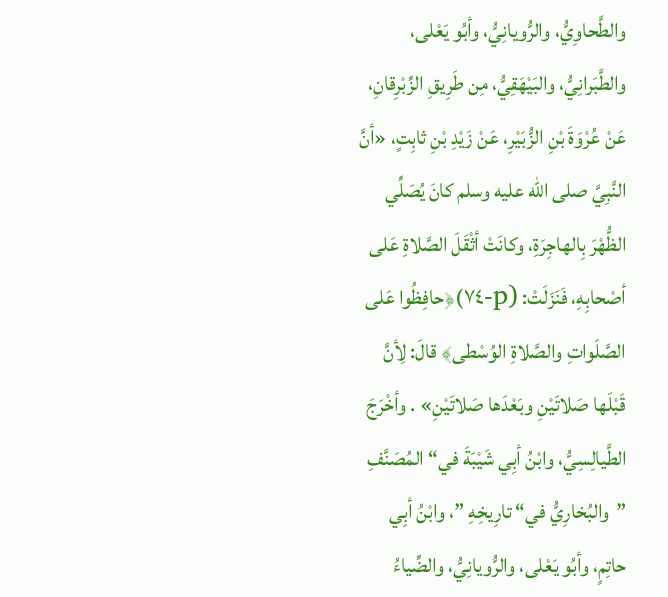والطَّحاوِيُّ، والرُّويانِيُّ، وأبُو يَعْلى، والطَّبَرانِيُّ، والبَيْهَقِيُّ، مِن طَرِيقِ الزِّبْرِقانِ، عَنْ عُرْوَةَ بْنِ الزُّبَيْرِ، عَنْ زَيْدِ بْنِ ثابِتٍ، «أنَّ النَّبِيَّ صلى الله عليه وسلم كانَ يُصَلِّي الظُّهْرَ بِالهاجِرَةِ، وكانَتْ أثْقَلَ الصَّلاةِ عَلى أصْحابِهِ، فَنَزَلَتْ: (p-٧٤)﴿حافِظُوا عَلى الصَّلَواتِ والصَّلاةِ الوُسْطى﴾ قالَ: لِأنَّ قَبْلَها صَلاتَيْنِ وبَعْدَها صَلاتَيْنِ» . وأخْرَجَ الطَّيالِسِيُّ، وابْنُ أبِي شَيْبَةَ في“ المُصَنَّفِ ”والبُخارِيُّ في“ تارِيخِهِ ”، وابْنُ أبِي حاتِمٍ، وأبُو يَعْلى، والرُّويانِيُّ، والضِّياءُ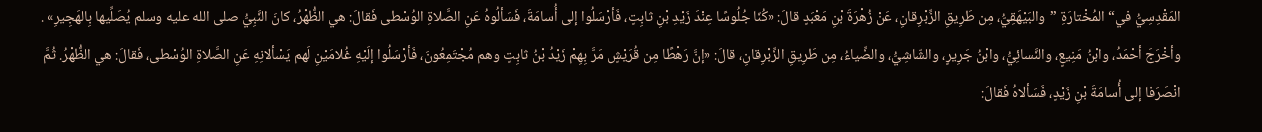المَقْدِسِيُّ في“ المُخْتارَةِ ”والبَيْهَقِيُّ، مِن طَرِيقِ الزِّبْرِقانِ، عَنْ زُهْرَةَ بْنِ مَعْبَدٍ قالَ: «كُنّا جُلُوسًا عِنْدَ زَيْدِ بْنِ ثابِتٍ، فَأرْسَلُوا إلى أُسامَةَ، فَسَألُوهُ عَنِ الصَّلاةِ الوُسْطى فَقالَ: هي الظُّهْرُ، كانَ النَّبِيُّ صلى الله عليه وسلم يُصَلِّيها بِالهَجِيرِ» . وأخْرَجَ أحْمَدُ، وابْنُ مَنِيعٍ، والنَّسائِيُّ، وابْنُ جَرِيرٍ، والشّاشِيُّ، والضِّياءُ، مِن طَرِيقِ الزِّبْرِقانِ، قالَ: «إنَّ رَهْطًا مِن قُرَيْشٍ مَرَّ بِهِمْ زَيْدُ بْنُ ثابِتٍ وهم مُجْتَمِعُونَ، فَأرْسَلُوا إلَيْهِ غُلامَيْنِ لَهم يَسْألانِهِ عَنِ الصَّلاةِ الوُسْطى، فَقالَ: هي الظُّهْرُ. ثُمَّ انْصَرَفا إلى أُسامَةَ بْنِ زَيْدٍ، فَسَألاهُ فَقالَ: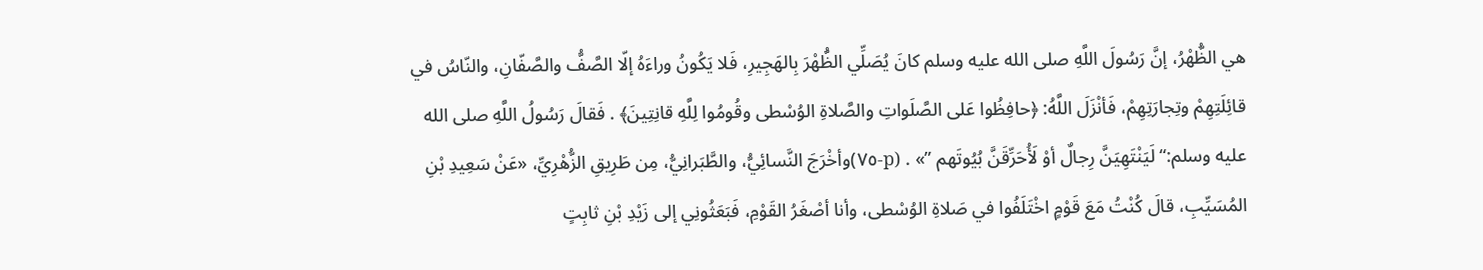هي الظُّهْرُ، إنَّ رَسُولَ اللَّهِ صلى الله عليه وسلم كانَ يُصَلِّي الظُّهْرَ بِالهَجِيرِ، فَلا يَكُونُ وراءَهُ إلّا الصَّفُّ والصَّفّانِ، والنّاسُ في قائِلَتِهِمْ وتِجارَتِهِمْ، فَأنْزَلَ اللَّهُ: ﴿حافِظُوا عَلى الصَّلَواتِ والصَّلاةِ الوُسْطى وقُومُوا لِلَّهِ قانِتِينَ﴾ . فَقالَ رَسُولُ اللَّهِ صلى الله عليه وسلم:“ لَيَنْتَهِيَنَّ رِجالٌ أوْ لَأُحَرِّقَنَّ بُيُوتَهم ”» . (p-٧٥)وأخْرَجَ النَّسائِيُّ، والطَّبَرانِيُّ، مِن طَرِيقِ الزُّهْرِيِّ، «عَنْ سَعِيدِ بْنِ المُسَيِّبِ، قالَ كُنْتُ مَعَ قَوْمٍ اخْتَلَفُوا في صَلاةِ الوُسْطى، وأنا أصْغَرُ القَوْمِ، فَبَعَثُونِي إلى زَيْدِ بْنِ ثابِتٍ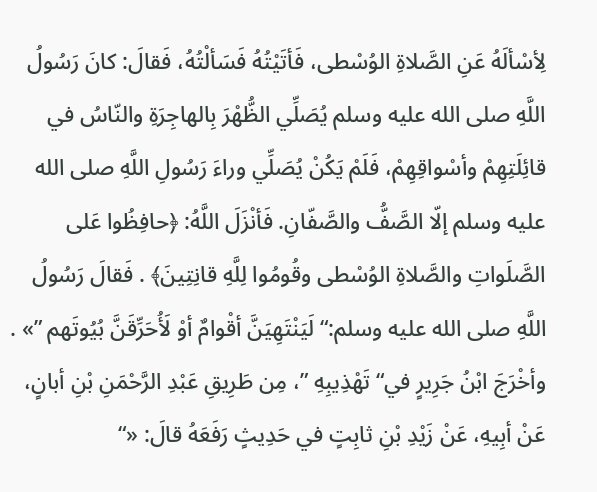لِأسْألَهُ عَنِ الصَّلاةِ الوُسْطى، فَأتَيْتُهُ فَسَألْتُهُ، فَقالَ: كانَ رَسُولُ اللَّهِ صلى الله عليه وسلم يُصَلِّي الظُّهْرَ بِالهاجِرَةِ والنّاسُ في قائِلَتِهِمْ وأسْواقِهِمْ، فَلَمْ يَكُنْ يُصَلِّي وراءَ رَسُولِ اللَّهِ صلى الله عليه وسلم إلّا الصَّفُّ والصَّفّانِ. فَأنْزَلَ اللَّهُ: ﴿حافِظُوا عَلى الصَّلَواتِ والصَّلاةِ الوُسْطى وقُومُوا لِلَّهِ قانِتِينَ﴾ . فَقالَ رَسُولُ اللَّهِ صلى الله عليه وسلم:“ لَيَنْتَهِيَنَّ أقْوامٌ أوْ لَأُحَرِّقَنَّ بُيُوتَهم ”» . وأخْرَجَ ابْنُ جَرِيرٍ في“ تَهْذِيبِهِ ”، مِن طَرِيقِ عَبْدِ الرَّحْمَنِ بْنِ أبانٍ، عَنْ أبِيهِ، عَنْ زَيْدِ بْنِ ثابِتٍ في حَدِيثٍ رَفَعَهُ قالَ: «“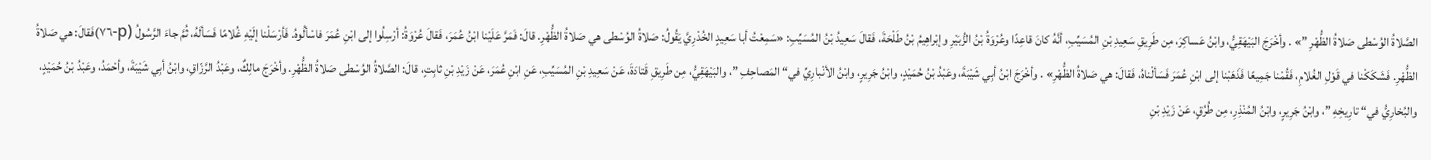الصَّلاةُ الوُسْطى صَلاةُ الظُّهْرِ ”» . وأخْرَجَ البَيْهَقِيُّ، وابْنُ عَساكِرَ، مِن طَرِيقِ سَعِيدِ بْنِ المُسَيِّبِ، أنَّهُ كانَ قاعِدًا وعُرْوَةُ بْنُ الزُّبَيْرِ وإبْراهِيمُ بْنُ طَلْحَةَ، فَقالَ سَعِيدُ بْنُ المُسَيِّبِ: «سَمِعْتُ أبا سَعِيدٍ الخُدْرِيَّ يَقُولُ: صَلاةُ الوُسْطى هي صَلاةُ الظُّهْرِ. قالَ: فَمَرَّ عَلَيْنا ابْنُ عُمَرَ، فَقالَ عُرْوَةُ: أرْسِلُوا إلى ابْنِ عُمَرَ فاسْألُوهُ. فَأرْسَلْنا إلَيْهِ غُلامًا فَسَألَهُ، ثُمَّ جاءَ الرَّسُولُ (p-٧٦)فَقالَ: هي صَلاةُ الظُّهْرِ. فَشَكَكْنا في قَوْلِ الغُلامِ، فَقُمْنا جَمِيعًا فَذَهَبْنا إلى ابْنِ عُمَرَ فَسَألْناهُ، فَقالَ: هي صَلاةُ الظُّهْرِ» . وأخْرَجَ ابْنُ أبِي شَيْبَةَ، وعَبْدُ بْنُ حُمَيْدٍ، وابْنُ جَرِيرٍ، وابْنُ الأنْبارِيِّ في“ المَصاحِفِ ”، والبَيْهَقِيُّ، مِن طَرِيقِ قَتادَةَ، عَنْ سَعِيدِ بْنِ المُسَيِّبِ، عَنِ ابْنِ عُمَرَ، عَنْ زَيْدِ بْنِ ثابِتٍ، قالَ: الصَّلاةُ الوُسْطى صَلاةُ الظُّهْرِ. وأخْرَجَ مالِكٌ، وعَبْدُ الرَّزّاقِ، وابْنُ أبِي شَيْبَةَ، وأحْمَدُ، وعَبْدُ بْنُ حُمَيْدٍ، والبُخارِيُّ في“ تارِيخِهِ ”، وابْنُ جَرِيرٍ، وابْنُ المُنْذِرِ، مِن طُرُقٍ، عَنْ زَيْدِ بْنِ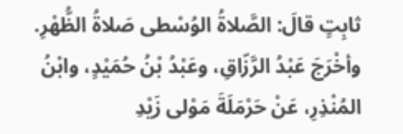ثابِتٍ قالَ: الصَّلاةُ الوُسْطى صَلاةُ الظُّهْرِ. وأخْرَجَ عَبْدُ الرَّزّاقِ، وعَبْدُ بْنُ حُمَيْدٍ، وابْنُ المُنْذِرِ، عَنْ حَرْمَلَةَ مَوْلى زَيْدِ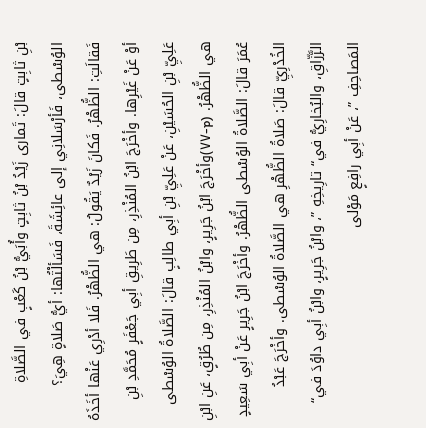بْنِ ثابِتٍ قالَ: تَمارى زَيْدُ بْنُ ثابِتٍ وأُبَيُّ بْنُ كَعْبٍ في الصَّلاةِ الوُسْطى، فَأرْسَلانِي إلى عائِشَةَ، فَسَألْتُها: أيُّ صَلاةٍ هِيَ؟ فَقالَتِ: الظُّهْرُ. فَكانَ زَيْدٌ يَقُولُ: هي الظُّهْرُ. فَلا أدْرِي عَنْها أخَذَهُ أوْ عَنْ غَيْرِها. وأخْرَجَ ابْنُ المُنْذِرِ، مِن طَرِيقِ أبِي جَعْفَرٍ مُحَمَّدِ بْنِ عَلِيِّ بْنِ الحُسَيْنِ، عَنْ عَلِيِّ بْنِ أبِي طالِبٍ قالَ: الصَّلاةُ الوُسْطى هي الظُّهْرُ. (p-٧٧)وأخْرَجَ ابْنُ جَرِيرٍ، وابْنُ المُنْذِرِ، مِن طُرُقٍ، عَنِ ابْنِ عُمَرَ قالَ: الصَّلاةُ الوُسْطى الظُّهْرُ. وأخْرَجَ ابْنُ جَرِيرٍ عَنْ أبِي سَعِيدٍ الخُدْرِيِّ قالَ: صَلاةُ الظُّهْرِ هي الصَّلاةُ الوُسْطى. وأخْرَجَ عَبْدُ الرَّزّاقِ، والبُخارِيُّ في“ تارِيخِهِ ”، وابْنُ جَرِيرٍ، وابْنُ أبِي داوُدَ في“ المَصاحِفِ ”، عَنْ أبِي رافِعٍ مَوْلى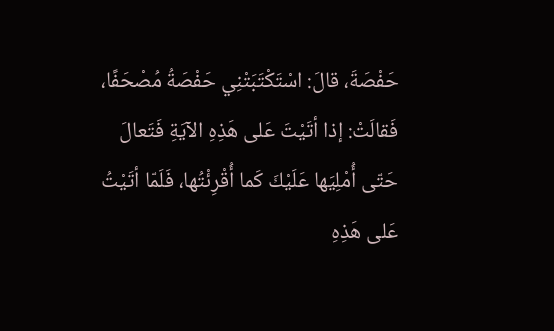حَفْصَةَ، قالَ: اسْتَكْتَبَتْنِي حَفْصَةُ مُصْحَفًا، فَقالَتْ: إذا أتَيْتَ عَلى هَذِهِ الآيَةِ فَتَعالَ حَتّى أُمْلِيَها عَلَيْكَ كَما أُقْرِئْتُها، فَلَمّا أتَيْتُ عَلى هَذِهِ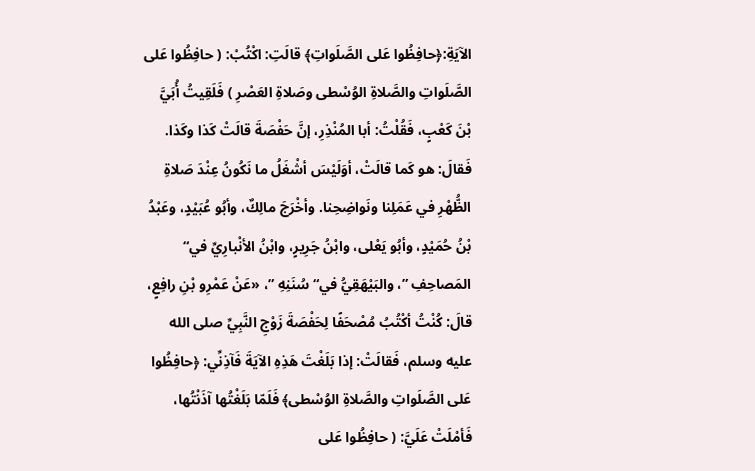الآيَةِ:﴿حافِظُوا عَلى الصَّلَواتِ﴾ قالَتِ: اكْتُبْ: ( حافِظُوا عَلى الصَّلَواتِ والصَّلاةِ الوُسْطى وصَلاةِ العَصْرِ ) فَلَقِيتُ أُبَيَّ بْنَ كَعْبٍ، فَقُلْتُ: أبا المُنْذِرِ، إنَّ حَفْصَةَ قالَتْ كَذا وكَذا. فَقالَ: هو كَما قالَتْ، أوَلَيْسَ أشْغَلُ ما نَكُونُ عِنْدَ صَلاةِ الظُّهْرِ في عَمَلِنا ونَواضِحِنا. وأخْرَجَ مالِكٌ، وأبُو عُبَيْدٍ، وعَبْدُ بْنُ حُمَيْدٍ، وأبُو يَعْلى، وابْنُ جَرِيرٍ، وابْنُ الأنْبارِيِّ في“ المَصاحِفِ ”، والبَيْهَقِيُّ في“ سُنَنِهِ ”، «عَنْ عَمْرِو بْنِ رافِعٍ، قالَ: كُنْتُ أكْتُبُ مُصْحَفًا لِحَفْصَةَ زَوْجِ النَّبِيِّ صلى الله عليه وسلم، فَقالَتْ: إذا بَلَغْتَ هَذِهِ الآيَةَ فَآذِنِّي: ﴿حافِظُوا عَلى الصَّلَواتِ والصَّلاةِ الوُسْطى﴾ فَلَمّا بَلَغْتُها آذَنْتُها، فَأمْلَتْ عَلَيَّ: ( حافِظُوا عَلى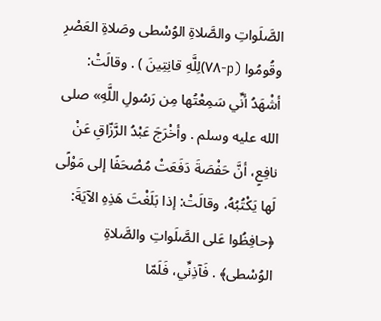الصَّلَواتِ والصَّلاةِ الوُسْطى وصَلاةِ العَصْرِ وقُومُوا (p-٧٨)لِلَّهِ قانِتِينَ ) . وقالَتْ: أشْهَدُ أنِّي سَمِعْتُها مِن رَسُولِ اللَّهِ» صلى الله عليه وسلم . وأخْرَجَ عَبْدُ الرَّزّاقِ عَنْ نافِعٍ، أنَّ حَفْصَةَ دَفَعَتْ مُصْحَفًا إلى مَوْلًى لَها يَكْتُبُهُ، وقالَتْ: إذا بَلَغْتَ هَذِهِ الآيَةَ: ﴿حافِظُوا عَلى الصَّلَواتِ والصَّلاةِ الوُسْطى﴾ . فَآذِنِّي، فَلَمّا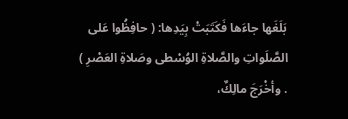بَلَغَها جاءَها فَكَتَبَتْ بِيَدِها: ( حافِظُوا عَلى الصَّلَواتِ والصَّلاةِ الوُسْطى وصَلاةِ العَصْرِ ) . وأخْرَجَ مالِكٌ،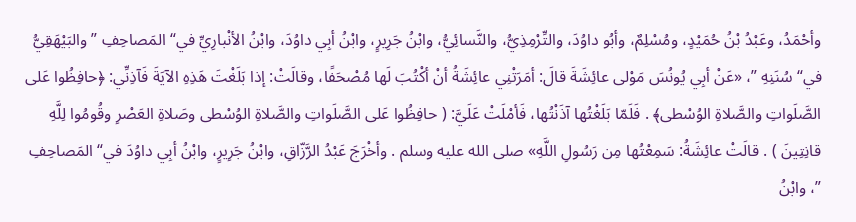وأحْمَدُ، وعَبْدُ بْنُ حُمَيْدٍ، ومُسْلِمٌ، وأبُو داوُدَ، والتِّرْمِذِيُّ، والنَّسائِيُّ، وابْنُ جَرِيرٍ، وابْنُ أبِي داوُدَ، وابْنُ الأنْبارِيِّ في“ المَصاحِفِ ”والبَيْهَقِيُّ في“ سُنَنِهِ ”، «عَنْ أبِي يُونُسَ مَوْلى عائِشَةَ قالَ: أمَرَتْنِي عائِشَةُ أنْ أكْتُبَ لَها مُصْحَفًا، وقالَتْ: إذا بَلَغْتَ هَذِهِ الآيَةَ فَآذِنِّي: ﴿حافِظُوا عَلى الصَّلَواتِ والصَّلاةِ الوُسْطى﴾ . فَلَمّا بَلَغْتُها آذَنْتُها، فَأمْلَتْ عَلَيَّ: ( حافِظُوا عَلى الصَّلَواتِ والصَّلاةِ الوُسْطى وصَلاةِ العَصْرِ وقُومُوا لِلَّهِ قانِتِينَ ) . قالَتْ عائِشَةُ: سَمِعْتُها مِن رَسُولِ اللَّهِ» صلى الله عليه وسلم . وأخْرَجَ عَبْدُ الرَّزّاقِ، وابْنُ جَرِيرٍ، وابْنُ أبِي داوُدَ في“ المَصاحِفِ ”، وابْنُ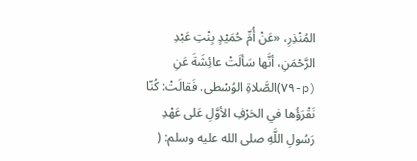المُنْذِرِ، «عَنْ أُمِّ حُمَيْدٍ بِنْتِ عَبْدِ الرَّحْمَنِ، أنَّها سَألَتْ عائِشَةَ عَنِ (p-٧٩)الصَّلاةِ الوُسْطى. فَقالَتْ: كُنّا نَقْرَؤُها في الحَرْفِ الأوَّلِ عَلى عَهْدِ رَسُولِ اللَّهِ صلى الله عليه وسلم: (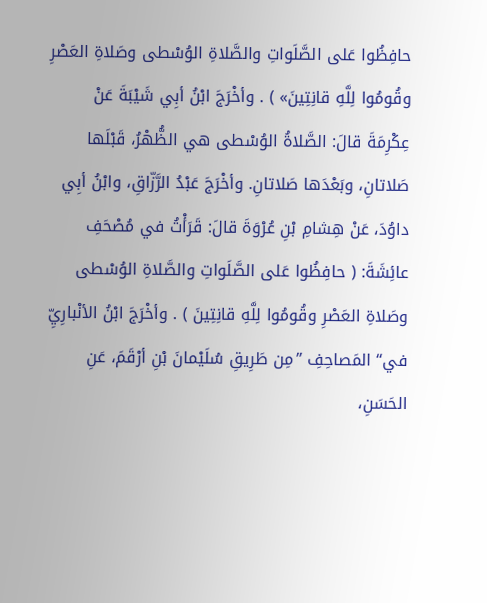حافِظُوا عَلى الصَّلَواتِ والصَّلاةِ الوُسْطى وصَلاةِ العَصْرِ وقُومُوا لِلَّهِ قانِتِينَ» ) . وأخْرَجَ ابْنُ أبِي شَيْبَةَ عَنْ عِكْرِمَةَ قالَ: الصَّلاةُ الوُسْطى هي الظُّهْرُ، قَبْلَها صَلاتانِ، وبَعْدَها صَلاتانِ. وأخْرَجَ عَبْدُ الرَّزّاقِ، وابْنُ أبِي داوُدَ، عَنْ هِشامِ بْنِ عُرْوَةَ قالَ: قَرَأْتُ في مُصْحَفِ عائِشَةَ: ( حافِظُوا عَلى الصَّلَواتِ والصَّلاةِ الوُسْطى وصَلاةِ العَصْرِ وقُومُوا لِلَّهِ قانِتِينَ ) . وأخْرَجَ ابْنُ الأنْبارِيِّ في“ المَصاحِفِ ”مِن طَرِيقِ سُلَيْمانَ بْنِ أرْقَمَ، عَنِ الحَسَنِ،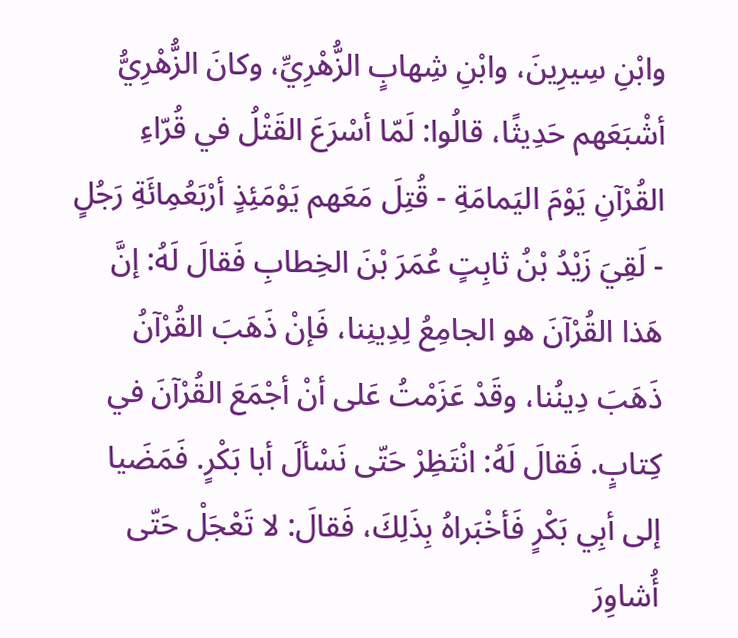وابْنِ سِيرِينَ، وابْنِ شِهابٍ الزُّهْرِيِّ، وكانَ الزُّهْرِيُّ أشْبَعَهم حَدِيثًا، قالُوا: لَمّا أسْرَعَ القَتْلُ في قُرّاءِ القُرْآنِ يَوْمَ اليَمامَةِ - قُتِلَ مَعَهم يَوْمَئِذٍ أرْبَعُمِائَةِ رَجُلٍ - لَقِيَ زَيْدُ بْنُ ثابِتٍ عُمَرَ بْنَ الخِطابِ فَقالَ لَهُ: إنَّ هَذا القُرْآنَ هو الجامِعُ لِدِينِنا، فَإنْ ذَهَبَ القُرْآنُ ذَهَبَ دِينُنا، وقَدْ عَزَمْتُ عَلى أنْ أجْمَعَ القُرْآنَ في كِتابٍ. فَقالَ لَهُ: انْتَظِرْ حَتّى نَسْألَ أبا بَكْرٍ. فَمَضَيا إلى أبِي بَكْرٍ فَأخْبَراهُ بِذَلِكَ، فَقالَ: لا تَعْجَلْ حَتّى أُشاوِرَ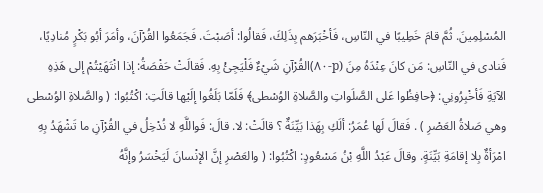المُسْلِمِينَ. ثُمَّ قامَ خَطِيبًا في النّاسِ، فَأخْبَرَهم بِذَلِكَ، فَقالُوا: أصَبْتَ. فَجَمَعُوا القُرْآنَ، وأمَرَ أبُو بَكْرٍ مُنادِيًا، فَنادى في النّاسِ: مَن كانَ عِنْدَهُ مِنَ (p-٨٠)القُرْآنِ شَيْءٌ فَلْيَجِئْ بِهِ. فَقالَتْ حَفْصَةُ: إذا انْتَهَيْتُمْ إلى هَذِهِ الآيَةِ فَأخْبِرُونِي: ﴿حافِظُوا عَلى الصَّلَواتِ والصَّلاةِ الوُسْطى﴾ فَلَمّا بَلَغُوا إلَيْها قالَتِ: اكْتُبُوا: ( والصَّلاةِ الوُسْطى وهي صَلاةُ العَصْرِ ) . فَقالَ لَها عُمَرُ: ألَكِ بِهَذا بَيِّنَةٌ ؟ قالَتْ: لا. قالَ: فَواللَّهِ لا نُدْخِلُ في القُرْآنِ ما تَشْهَدُ بِهِ امْرَأةٌ بِلا إقامَةِ بَيِّنَةٍ. وقالَ عَبْدُ اللَّهِ بْنُ مَسْعُودٍ: اكْتُبُوا: ( والعَصْرِ إنَّ الإنْسانَ لَيَخْسَرُ وإنَّهُ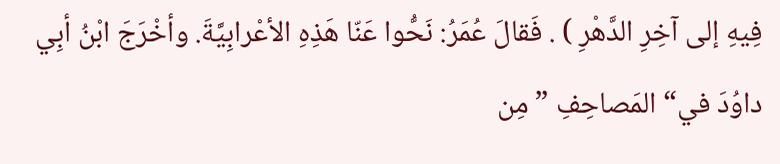فِيهِ إلى آخِرِ الدَّهْرِ ) . فَقالَ عُمَرُ: نَحُّوا عَنّا هَذِهِ الأعْرابِيَّةَ. وأخْرَجَ ابْنُ أبِي داوُدَ في“ المَصاحِفِ ”مِن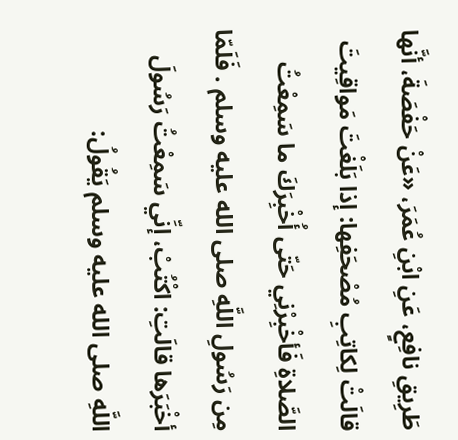طَرِيقِ نافِعٍ، عَنِ ابْنِ عُمَرَ، «عَنْ حَفْصَةَ، أنَّها قالَتْ لِكاتِبِ مُصْحَفِها: إذا بَلَغْتَ مَواقِيتَ الصَّلاةِ فَأخْبِرْنِي حَتّى أُخْبِرَكَ ما سَمِعْتُ مِن رَسُولِ اللَّهِ صلى الله عليه وسلم . فَلَمّا أخْبَرَها قالَتِ: اكْتُبْ، إنِّي سَمِعْتُ رَسُولَ اللَّهِ صلى الله عليه وسلم يَقُولُ: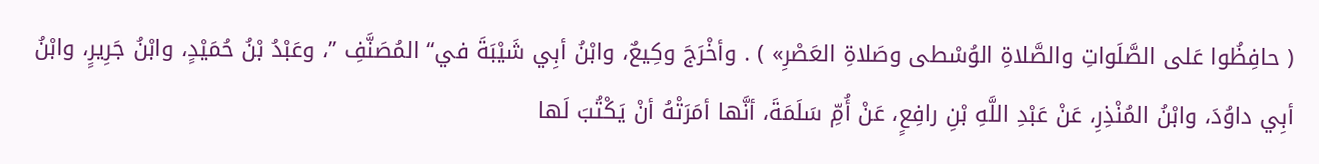( حافِظُوا عَلى الصَّلَواتِ والصَّلاةِ الوُسْطى وصَلاةِ العَصْرِ» ) . وأخْرَجَ وكِيعٌ، وابْنُ أبِي شَيْبَةَ في“ المُصَنَّفِ ”، وعَبْدُ بْنُ حُمَيْدٍ، وابْنُ جَرِيرٍ، وابْنُ أبِي داوُدَ، وابْنُ المُنْذِرِ، عَنْ عَبْدِ اللَّهِ بْنِ رافِعٍ، عَنْ أُمِّ سَلَمَةَ، أنَّها أمَرَتْهُ أنْ يَكْتُبَ لَها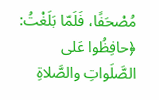مُصْحَفًا، فَلَمّا بَلَغْتُ: ﴿حافِظُوا عَلى الصَّلَواتِ والصَّلاةِ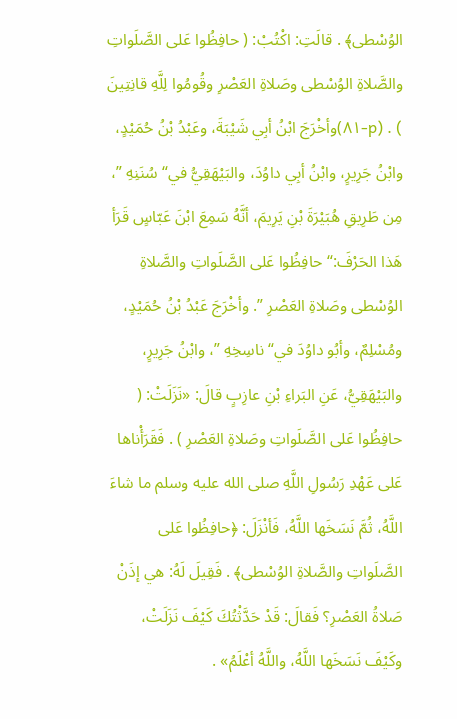الوُسْطى﴾ . قالَتِ: اكْتُبْ: ( حافِظُوا عَلى الصَّلَواتِ والصَّلاةِ الوُسْطى وصَلاةِ العَصْرِ وقُومُوا لِلَّهِ قانِتِينَ ) . (p-٨١)وأخْرَجَ ابْنُ أبِي شَيْبَةَ، وعَبْدُ بْنُ حُمَيْدٍ، وابْنُ جَرِيرٍ، وابْنُ أبِي داوُدَ، والبَيْهَقِيُّ في“ سُنَنِهِ ”، مِن طَرِيقِ هُبَيْرَةَ بْنِ يَرِيمَ، أنَّهُ سَمِعَ ابْنَ عَبّاسٍ قَرَأ هَذا الحَرْفَ:“ حافِظُوا عَلى الصَّلَواتِ والصَّلاةِ الوُسْطى وصَلاةِ العَصْرِ ”. وأخْرَجَ عَبْدُ بْنُ حُمَيْدٍ، ومُسْلِمٌ، وأبُو داوُدَ في“ ناسِخِهِ ”، وابْنُ جَرِيرٍ، والبَيْهَقِيُّ، عَنِ البَراءِ بْنِ عازِبٍ قالَ: «نَزَلَتْ: ( حافِظُوا عَلى الصَّلَواتِ وصَلاةِ العَصْرِ ) . فَقَرَأْناها عَلى عَهْدِ رَسُولِ اللَّهِ صلى الله عليه وسلم ما شاءَ اللَّهُ، ثُمَّ نَسَخَها اللَّهُ، فَأنْزَلَ: ﴿حافِظُوا عَلى الصَّلَواتِ والصَّلاةِ الوُسْطى﴾ . فَقِيلَ لَهُ: هي إذَنْ صَلاةُ العَصْرِ؟ فَقالَ: قَدْ حَدَّثْتُكَ كَيْفَ نَزَلَتْ، وكَيْفَ نَسَخَها اللَّهُ، واللَّهُ أعْلَمُ» .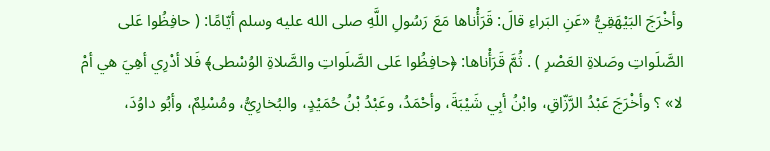وأخْرَجَ البَيْهَقِيُّ «عَنِ البَراءِ قالَ: قَرَأْناها مَعَ رَسُولِ اللَّهِ صلى الله عليه وسلم أيّامًا: ( حافِظُوا عَلى الصَّلَواتِ وصَلاةِ العَصْرِ ) . ثُمَّ قَرَأْناها: ﴿حافِظُوا عَلى الصَّلَواتِ والصَّلاةِ الوُسْطى﴾ فَلا أدْرِي أهِيَ هي أمْ لا» ؟ وأخْرَجَ عَبْدُ الرَّزّاقِ، وابْنُ أبِي شَيْبَةَ، وأحْمَدُ، وعَبْدُ بْنُ حُمَيْدٍ، والبُخارِيُّ، ومُسْلِمٌ، وأبُو داوُدَ،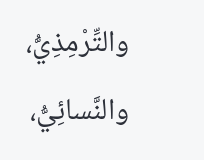والتِّرْمِذِيُّ، والنَّسائِيُّ،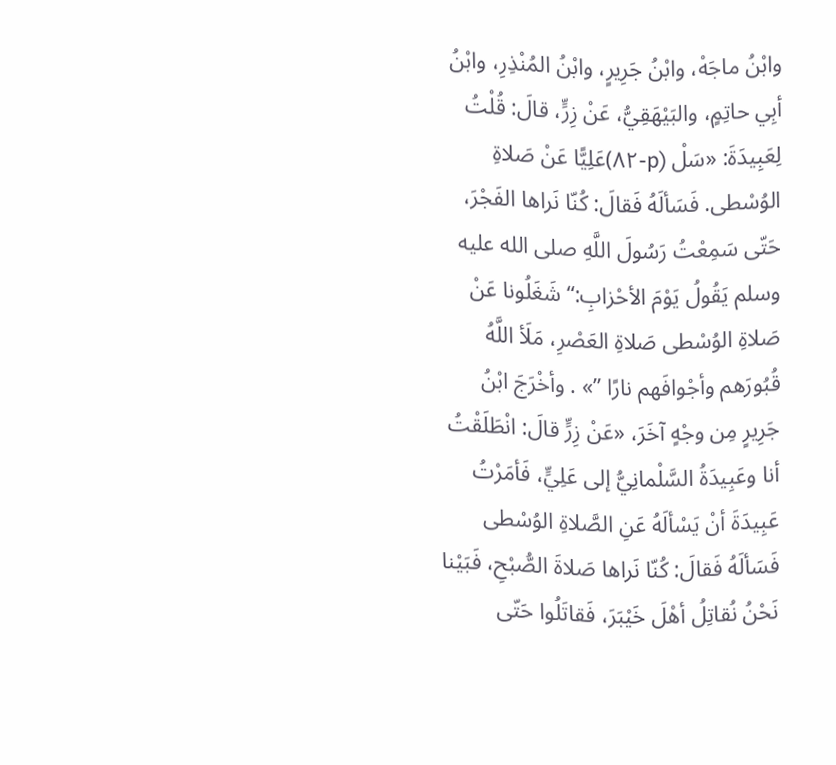وابْنُ ماجَهْ، وابْنُ جَرِيرٍ، وابْنُ المُنْذِرِ، وابْنُ أبِي حاتِمٍ، والبَيْهَقِيُّ، عَنْ زِرٍّ، قالَ: قُلْتُ لِعَبِيدَةَ: «سَلْ (p-٨٢)عَلِيًّا عَنْ صَلاةِ الوُسْطى. فَسَألَهُ فَقالَ: كُنّا نَراها الفَجْرَ، حَتّى سَمِعْتُ رَسُولَ اللَّهِ صلى الله عليه وسلم يَقُولُ يَوْمَ الأحْزابِ:“ شَغَلُونا عَنْ صَلاةِ الوُسْطى صَلاةِ العَصْرِ، مَلَأ اللَّهُ قُبُورَهم وأجْوافَهم نارًا ”» . وأخْرَجَ ابْنُ جَرِيرٍ مِن وجْهٍ آخَرَ، «عَنْ زِرٍّ قالَ: انْطَلَقْتُ أنا وعَبِيدَةُ السَّلْمانِيُّ إلى عَلِيٍّ، فَأمَرْتُ عَبِيدَةَ أنْ يَسْألَهُ عَنِ الصَّلاةِ الوُسْطى فَسَألَهُ فَقالَ: كُنّا نَراها صَلاةَ الصُّبْحِ، فَبَيْنا نَحْنُ نُقاتِلُ أهْلَ خَيْبَرَ، فَقاتَلُوا حَتّى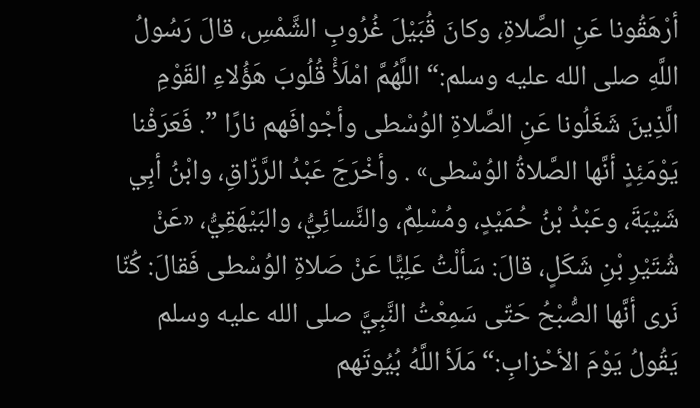أرْهَقُونا عَنِ الصَّلاةِ، وكانَ قُبَيْلَ غُرُوبِ الشَّمْسِ، قالَ رَسُولُ اللَّهِ صلى الله عليه وسلم:“ اللَّهُمَّ امْلَأْ قُلُوبَ هَؤُلاءِ القَوْمِ الَّذِينَ شَغَلُونا عَنِ الصَّلاةِ الوُسْطى وأجْوافَهم نارًا ”. فَعَرَفْنا يَوْمَئِذٍ أنَّها الصَّلاةُ الوُسْطى» . وأخْرَجَ عَبْدُ الرَّزّاقِ، وابْنُ أبِي شَيْبَةَ، وعَبْدُ بْنُ حُمَيْدٍ، ومُسْلِمٌ، والنَّسائِيُّ، والبَيْهَقِيُّ، «عَنْ شُتَيْرِ بْنِ شَكَلٍ، قالَ: سَألْتُ عَلِيًّا عَنْ صَلاةِ الوُسْطى فَقالَ: كُنّا نَرى أنَّها الصُّبْحُ حَتّى سَمِعْتُ النَّبِيَّ صلى الله عليه وسلم يَقُولُ يَوْمَ الأحْزابِ:“ مَلَأ اللَّهُ بُيُوتَهم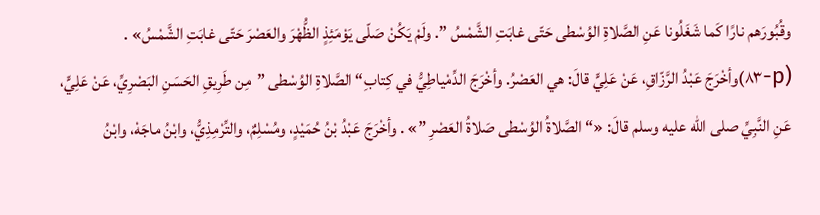وقُبُورَهم نارًا كَما شَغَلُونا عَنِ الصَّلاةِ الوُسْطى حَتّى غابَتِ الشَّمْسُ ”. ولَمْ يَكُنْ صَلّى يَوْمَئِذٍ الظُّهْرَ والعَصْرَ حَتّى غابَتِ الشَّمْسُ» . (p-٨٣)وأخْرَجَ عَبْدُ الرَّزّاقِ، عَنْ عَلِيٍّ قالَ: هي العَصْرُ. وأخْرَجَ الدِّمْياطِيُّ في كِتابِ“ الصَّلاةِ الوُسْطى ”مِن طَرِيقِ الحَسَنِ البَصْرِيِّ، عَنْ عَلِيٍّ، عَنِ النَّبِيِّ صلى الله عليه وسلم قالَ: «“ الصَّلاةُ الوُسْطى صَلاةُ العَصْرِ ”» . وأخْرَجَ عَبْدُ بْنُ حُمَيْدٍ، ومُسْلِمٌ، والتِّرْمِذِيُّ، وابْنُ ماجَهْ، وابْنُ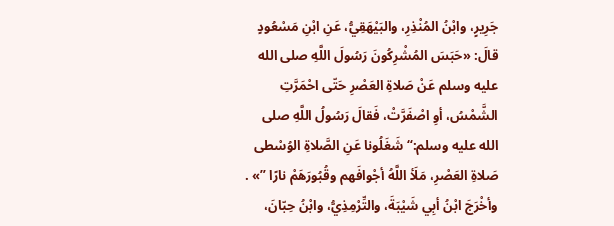جَرِيرٍ، وابْنُ المُنْذِرِ، والبَيْهَقِيُّ، عَنِ ابْنِ مَسْعُودٍ قالَ: «حَبَسَ المُشْرِكُونَ رَسُولَ اللَّهِ صلى الله عليه وسلم عَنْ صَلاةِ العَصْرِ حَتّى احْمَرَّتِ الشَّمْسُ، أوِ اصْفَرَّتْ، فَقالَ رَسُولُ اللَّهِ صلى الله عليه وسلم:“ شَغَلُونا عَنِ الصَّلاةِ الوُسْطى صَلاةِ العَصْرِ، مَلَأ اللَّهُ أجْوافَهم وقُبُورَهَمْ نارًا ”» . وأخْرَجَ ابْنُ أبِي شَيْبَةَ، والتِّرْمِذِيُّ، وابْنُ حِبّانَ،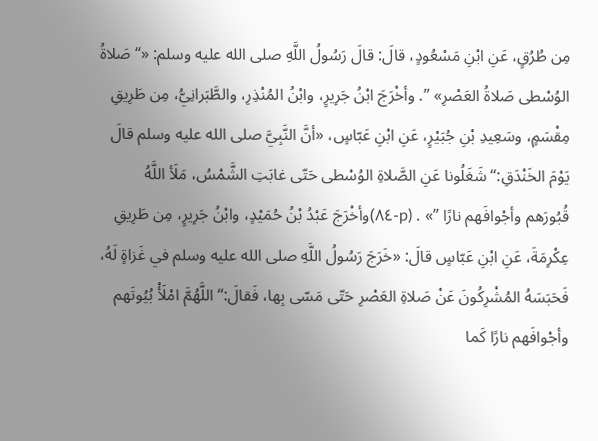مِن طُرُقٍ، عَنِ ابْنِ مَسْعُودٍ، قالَ: قالَ رَسُولُ اللَّهِ صلى الله عليه وسلم: «“ صَلاةُ الوُسْطى صَلاةُ العَصْرِ» ”. وأخْرَجَ ابْنُ جَرِيرٍ، وابْنُ المُنْذِرِ، والطَّبَرانِيُّ، مِن طَرِيقِ مِقْسَمٍ، وسَعِيدِ بْنِ جُبَيْرٍ، عَنِ ابْنِ عَبّاسٍ، «أنَّ النَّبِيَّ صلى الله عليه وسلم قالَ يَوْمَ الخَنْدَقِ:“ شَغَلُونا عَنِ الصَّلاةِ الوُسْطى حَتّى غابَتِ الشَّمْسُ، مَلَأ اللَّهُ قُبُورَهم وأجْوافَهم نارًا ”» . (p-٨٤)وأخْرَجَ عَبْدُ بْنُ حُمَيْدٍ، وابْنُ جَرِيرٍ، مِن طَرِيقِ عِكْرِمَةَ، عَنِ ابْنِ عَبّاسٍ قالَ: «خَرَجَ رَسُولُ اللَّهِ صلى الله عليه وسلم في غَزاةٍ لَهُ، فَحَبَسَهُ المُشْرِكُونَ عَنْ صَلاةِ العَصْرِ حَتّى مَسّى بِها، فَقالَ:“ اللَّهُمَّ امْلَأْ بُيُوتَهم وأجْوافَهم نارًا كَما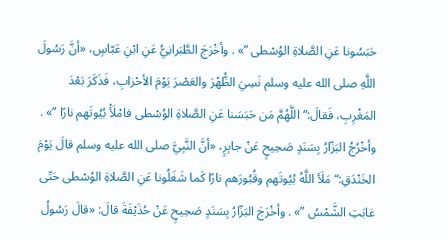حَبَسُونا عَنِ الصَّلاةِ الوُسْطى ”» . وأخْرَجَ الطَّبَرانِيُّ عَنِ ابْنِ عَبّاسٍ، «أنَّ رَسُولَ اللَّهِ صلى الله عليه وسلم نَسِيَ الظُّهْرَ والعَصْرَ يَوْمَ الأحْزابِ، فَذَكَرَ بَعْدَ المَغْرِبِ، فَقالَ:“ اللَّهُمَّ مَن حَبَسَنا عَنِ الصَّلاةِ الوُسْطى فامْلَأْ بُيُوتَهم نارًا ”» . وأخْرُجُ البَزّارُ بِسَنَدٍ صَحِيحٍ عَنْ جابِرٍ، «أنَّ النَّبِيَّ صلى الله عليه وسلم قالَ يَوْمَ الخَنْدَقِ:“ مَلَأ اللَّهُ بُيُوتَهم وقُبُورَهم نارًا كَما شَغَلُونا عَنِ الصَّلاةِ الوُسْطى حَتّى غابَتِ الشَّمْسُ ”» . وأخْرَجَ البَزّارُ بِسَنَدٍ صَحِيحٍ عَنْ حُذَيْفَةَ قالَ: «قالَ رَسُولُ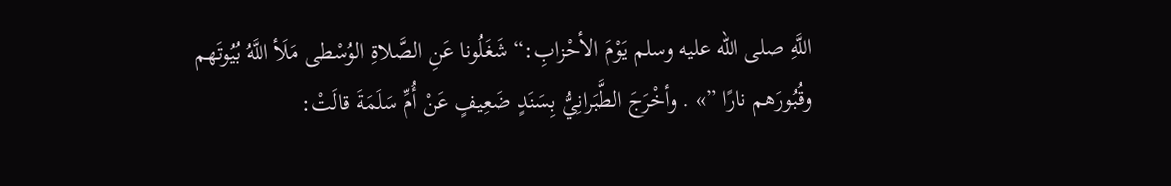اللَّهِ صلى الله عليه وسلم يَوْمَ الأحْزابِ:“ شَغَلُونا عَنِ الصَّلاةِ الوُسْطى مَلَأ اللَّهُ بُيُوتَهم وقُبُورَهم نارًا ”» . وأخْرَجَ الطَّبَرانِيُّ بِسَنَدٍ ضَعِيفٍ عَنْ أُمِّ سَلَمَةَ قالَتْ: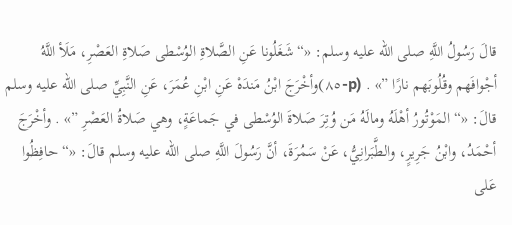قالَ رَسُولُ اللَّهِ صلى الله عليه وسلم: «“ شَغَلُونا عَنِ الصَّلاةِ الوُسْطى صَلاةِ العَصْرِ، مَلَأ اللَّهُ أجْوافَهم وقُلُوبَهم نارًا ”» . (p-٨٥)وأخْرَجَ ابْنُ مَندَهْ عَنِ ابْنِ عُمَرَ، عَنِ النَّبِيِّ صلى الله عليه وسلم قالَ: «“ المَوْتُورُ أهْلَهُ ومالَهُ مَن وُتِرَ صَلاةَ الوُسْطى في جَماعَةٍ، وهي صَلاةُ العَصْرِ ”» . وأخْرَجَ أحْمَدُ، وابْنُ جَرِيرٍ، والطَّبَرانِيُّ، عَنْ سَمُرَةَ، أنَّ رَسُولَ اللَّهِ صلى الله عليه وسلم قالَ: «“ حافِظُوا عَلى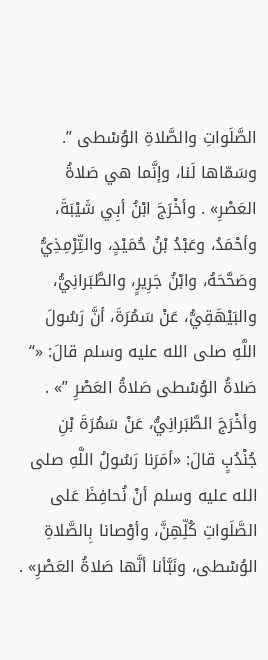الصَّلَواتِ والصَّلاةِ الوُسْطى ”. وسَمّاها لَنا، وإنَّما هي صَلاةُ العَصْرِ» . وأخْرَجَ ابْنُ أبِي شَيْبَةَ، وأحْمَدُ، وعَبْدُ بْنُ حُمَيْدٍ، والتِّرْمِذِيُّ وصَحَّحَهُ، وابْنُ جَرِيرٍ، والطَّبَرانِيُّ، والبَيْهَقِيُّ، عَنْ سَمُرَةَ، أنَّ رَسُولَ اللَّهِ صلى الله عليه وسلم قالَ: «“ صَلاةُ الوُسْطى صَلاةُ العَصْرِ ”» . وأخْرَجَ الطَّبَرانِيُّ، عَنْ سَمُرَةَ بْنِ جُنْدُبٍ قالَ: «أمَرَنا رَسُولُ اللَّهِ صلى الله عليه وسلم أنْ نُحافِظَ عَلى الصَّلَواتِ كُلِّهِنَّ، وأوْصانا بِالصَّلاةِ الوُسْطى، ونَبَّأنا أنَّها صَلاةُ العَصْرِ» .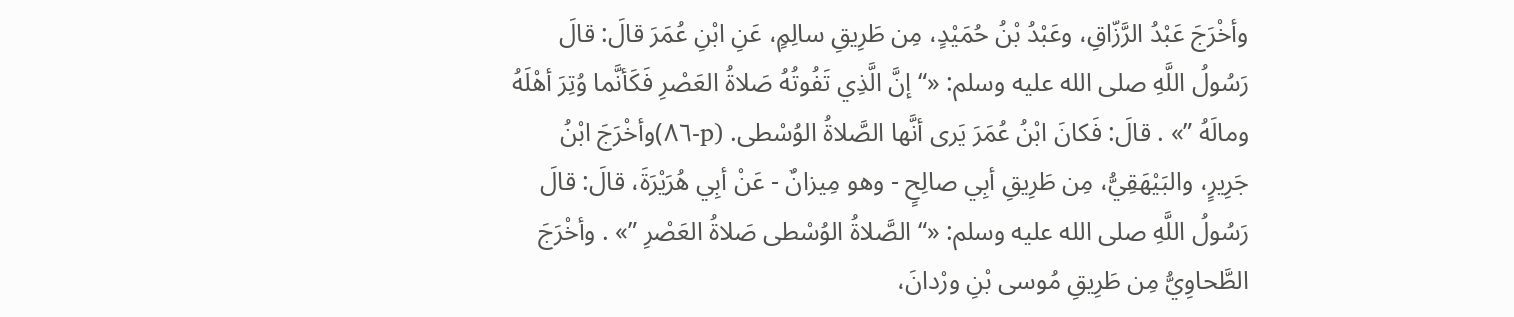وأخْرَجَ عَبْدُ الرَّزّاقِ، وعَبْدُ بْنُ حُمَيْدٍ، مِن طَرِيقِ سالِمٍ، عَنِ ابْنِ عُمَرَ قالَ: قالَ رَسُولُ اللَّهِ صلى الله عليه وسلم: «“ إنَّ الَّذِي تَفُوتُهُ صَلاةُ العَصْرِ فَكَأنَّما وُتِرَ أهْلَهُ ومالَهُ ”» . قالَ: فَكانَ ابْنُ عُمَرَ يَرى أنَّها الصَّلاةُ الوُسْطى. (p-٨٦)وأخْرَجَ ابْنُ جَرِيرٍ، والبَيْهَقِيُّ، مِن طَرِيقِ أبِي صالِحٍ - وهو مِيزانٌ - عَنْ أبِي هُرَيْرَةَ، قالَ: قالَ رَسُولُ اللَّهِ صلى الله عليه وسلم: «“ الصَّلاةُ الوُسْطى صَلاةُ العَصْرِ ”» . وأخْرَجَ الطَّحاوِيُّ مِن طَرِيقِ مُوسى بْنِ ورْدانَ،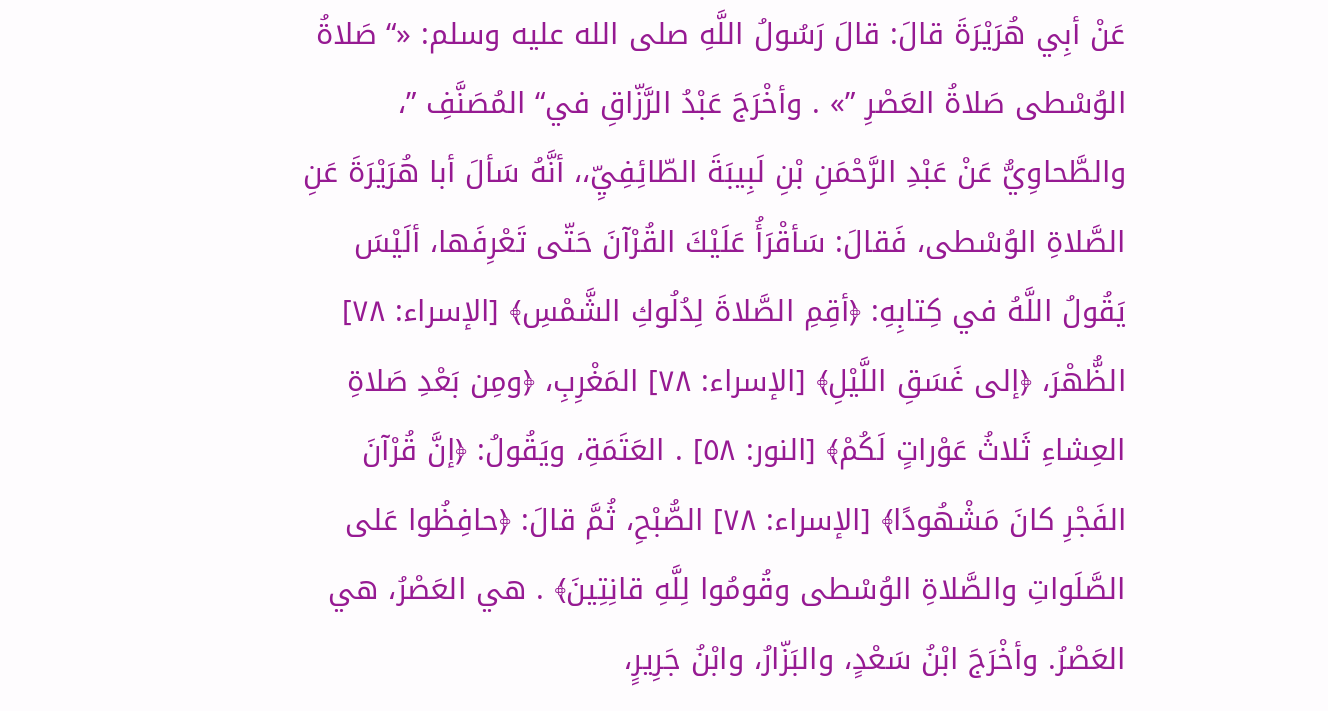عَنْ أبِي هُرَيْرَةَ قالَ: قالَ رَسُولُ اللَّهِ صلى الله عليه وسلم: «“ صَلاةُ الوُسْطى صَلاةُ العَصْرِ ”» . وأخْرَجَ عَبْدُ الرَّزّاقِ في“ المُصَنَّفِ ”، والطَّحاوِيُّ عَنْ عَبْدِ الرَّحْمَنِ بْنِ لَبِيبَةَ الطّائِفِيِّ،، أنَّهُ سَألَ أبا هُرَيْرَةَ عَنِ الصَّلاةِ الوُسْطى، فَقالَ: سَأقْرَأُ عَلَيْكَ القُرْآنَ حَتّى تَعْرِفَها، ألَيْسَ يَقُولُ اللَّهُ في كِتابِهِ: ﴿أقِمِ الصَّلاةَ لِدُلُوكِ الشَّمْسِ﴾ [الإسراء: ٧٨] الظُّهْرَ، ﴿إلى غَسَقِ اللَّيْلِ﴾ [الإسراء: ٧٨] المَغْرِبِ، ﴿ومِن بَعْدِ صَلاةِ العِشاءِ ثَلاثُ عَوْراتٍ لَكُمْ﴾ [النور: ٥٨] . العَتَمَةِ، ويَقُولُ: ﴿إنَّ قُرْآنَ الفَجْرِ كانَ مَشْهُودًا﴾ [الإسراء: ٧٨] الصُّبْحِ، ثُمَّ قالَ: ﴿حافِظُوا عَلى الصَّلَواتِ والصَّلاةِ الوُسْطى وقُومُوا لِلَّهِ قانِتِينَ﴾ . هي العَصْرُ، هي العَصْرُ. وأخْرَجَ ابْنُ سَعْدٍ، والبَزّارُ، وابْنُ جَرِيرٍ،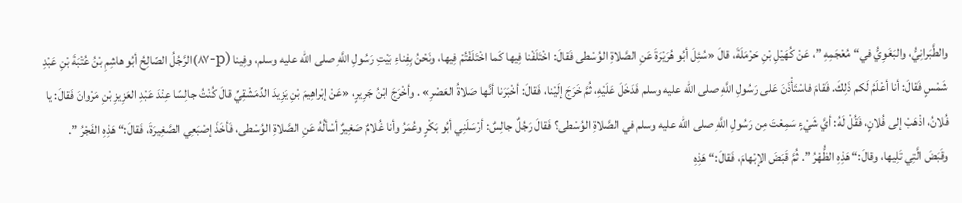والطَّبَرانِيُّ، والبَغَوِيُّ في“ مُعْجَمِهِ ”، عَنْ كُهَيْلِ بْنِ حَرْمَلَةَ، قالَ «سُئِلَ أبُو هُرَيْرَةَ عَنِ الصَّلاةِ الوُسْطى فَقالَ: اخْتَلَفْنا فِيها كَما اخْتَلَفْتُمْ فِيها، ونَحْنُ بِفِناءِ بَيْتِ رَسُولِ اللَّهِ صلى الله عليه وسلم، وفِينا (p-٨٧)الرَّجُلُ الصّالِحُ أبُو هاشِمِ بْنُ عُتْبَةَ بْنِ عَبْدِ شَمْسٍ فَقالَ: أنا أعْلَمُ لَكم ذَلِكَ. فَقامَ فاسْتَأْذَنَ عَلى رَسُولِ اللَّهِ صلى الله عليه وسلم فَدَخَلَ عَلَيْهِ، ثُمَّ خَرَجَ إلَيْنا، فَقالَ: أخْبَرَنا أنَّها صَلاةُ العَصْرِ» . وأخْرَجَ ابْنُ جَرِيرٍ، «عَنْ إبْراهِيمَ بْنِ يَزِيدَ الدِّمَشْقِيِّ قالَ كُنْتُ جالِسًا عِنْدَ عَبْدِ العَزِيزِ بْنِ مَرْوانَ فَقالَ: يا فُلانُ، اذْهَبْ إلى فُلانٍ، فَقُلْ لَهُ: أيَّ شَيْءٍ سَمِعْتَ مِن رَسُولِ اللَّهِ صلى الله عليه وسلم في الصَّلاةِ الوُسْطى؟ فَقالَ رَجُلٌ جالِسٌ: أرْسَلَنِي أبُو بَكْرٍ وعُمَرُ وأنا غُلامٌ صَغِيرٌ أسْألُهُ عَنِ الصَّلاةِ الوُسْطى، فَأخَذَ إصْبَعِي الصَّغِيرَةَ، فَقالَ:“ هَذِهِ الفَجْرُ ”. وقَبَضَ الَّتِي تَلِيها، وقالَ:“ هَذِهِ الظُّهْرُ ”. ثُمَّ قَبَضَ الإبْهامَ، فَقالَ:“ هَذِهِ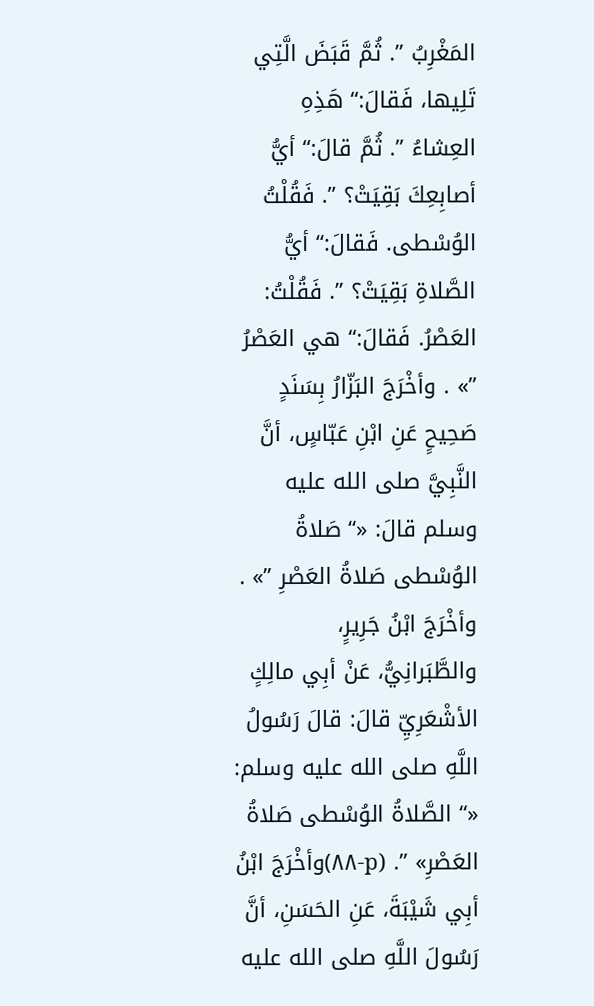المَغْرِبُ ”. ثُمَّ قَبَضَ الَّتِي تَلِيها، فَقالَ:“ هَذِهِ العِشاءُ ”. ثُمَّ قالَ:“ أيُّ أصابِعِكَ بَقِيَتْ؟ ”. فَقُلْتُ الوُسْطى. فَقالَ:“ أيُّ الصَّلاةِ بَقِيَتْ؟ ”. فَقُلْتُ: العَصْرُ. فَقالَ:“ هي العَصْرُ ”» . وأخْرَجَ البَزّارُ بِسَنَدٍ صَحِيحٍ عَنِ ابْنِ عَبّاسٍ، أنَّ النَّبِيَّ صلى الله عليه وسلم قالَ: «“ صَلاةُ الوُسْطى صَلاةُ العَصْرِ ”» . وأخْرَجَ ابْنُ جَرِيرٍ، والطَّبَرانِيُّ، عَنْ أبِي مالِكٍ الأشْعَرِيِّ قالَ: قالَ رَسُولُ اللَّهِ صلى الله عليه وسلم: «“ الصَّلاةُ الوُسْطى صَلاةُ العَصْرِ» ”. (p-٨٨)وأخْرَجَ ابْنُ أبِي شَيْبَةَ، عَنِ الحَسَنِ، أنَّ رَسُولَ اللَّهِ صلى الله عليه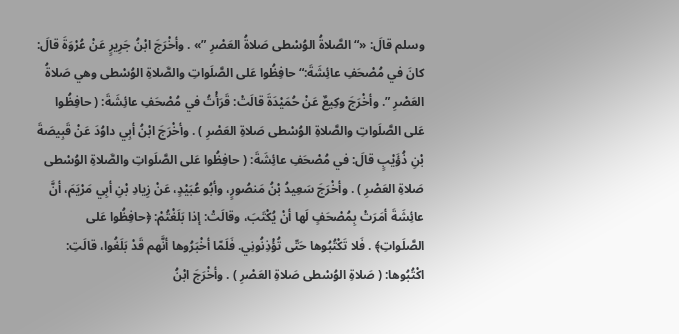وسلم قالَ: «“ الصَّلاةُ الوُسْطى صَلاةُ العَصْرِ ”» . وأخْرَجَ ابْنُ جَرِيرٍ عَنْ عُرْوَةَ قالَ: كانَ في مُصْحَفِ عائِشَةَ:“ حافِظُوا عَلى الصَّلَواتِ والصَّلاةِ الوُسْطى وهي صَلاةُ العَصْرِ ”. وأخْرَجَ وكِيعٌ عَنْ حُمَيْدَةَ قالَتْ: قَرَأْتُ في مُصْحَفِ عائِشَةَ: ( حافِظُوا عَلى الصَّلَواتِ والصَّلاةِ الوُسْطى صَلاةِ العَصْرِ ) . وأخْرَجَ ابْنُ أبِي داوُدَ عَنْ قَبِيصَةَ بْنِ ذُؤَيْبٍ قالَ: في مُصْحَفِ عائِشَةَ: ( حافِظُوا عَلى الصَّلَواتِ والصَّلاةِ الوُسْطى صَلاةِ العَصْرِ ) . وأخْرَجَ سَعِيدُ بْنُ مَنصُورٍ، وأبُو عُبَيْدٍ، عَنْ زِيادِ بْنِ أبِي مَرْيَمَ، أنَّ عائِشَةَ أمَرَتْ بِمُصْحَفٍ لَها أنْ يُكْتَبَ، وقالَتْ: إذا بَلَغْتُمْ: ﴿حافِظُوا عَلى الصَّلَواتِ﴾ . فَلا تَكْتُبُوها حَتّى تُؤْذِنُونِي. فَلَمّا أخْبَرُوها أنَّهم قَدْ بَلَغُوا، قالَتِ: اكْتُبُوها: ( صَلاةِ الوُسْطى صَلاةِ العَصْرِ ) . وأخْرَجَ ابْنُ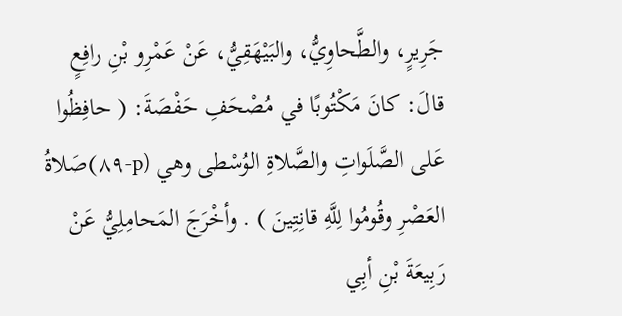جَرِيرٍ، والطَّحاوِيُّ، والبَيْهَقِيُّ، عَنْ عَمْرِو بْنِ رافِعٍ قالَ: كانَ مَكْتُوبًا في مُصْحَفِ حَفْصَةَ: ( حافِظُوا عَلى الصَّلَواتِ والصَّلاةِ الوُسْطى وهي (p-٨٩)صَلاةُ العَصْرِ وقُومُوا لِلَّهِ قانِتِينَ ) . وأخْرَجَ المَحامِلِيُّ عَنْ رَبِيعَةَ بْنِ أبِي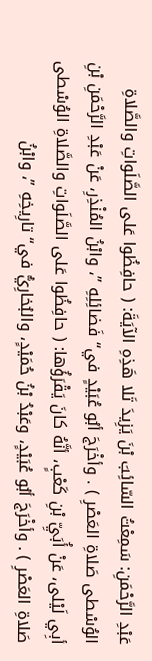عَبْدِ الرَّحْمَنِ: سَمِعْتُ السّائِبَ بْنَ يَزِيدَ تَلا هَذِهِ الآيَةَ: ( حافِظُوا عَلى الصَّلَواتِ والصَّلاةِ الوُسْطى صَلاةِ العَصْرِ ) . وأخْرَجَ أبُو عُبَيْدٍ في“ فَضائِلِهِ ”، وابْنُ المُنْذِرِ، عَنْ عَبْدِ الرَّحْمَنِ بْنِ أبِي لَيْلى، عَنْ أُبَيِّ بْنِ كَعْبٍ، أنَّهُ كانَ يَقْرَؤُها: ( حافِظُوا عَلى الصَّلَواتِ والصَّلاةِ الوُسْطى صَلاةِ العَصْرِ ) . وأخْرَجَ أبُو عُبَيْدٍ، وعَبْدُ بْنُ حُمَيْدٍ، والبُخارِيُّ في“ تارِيخِهِ ”، وابْنُ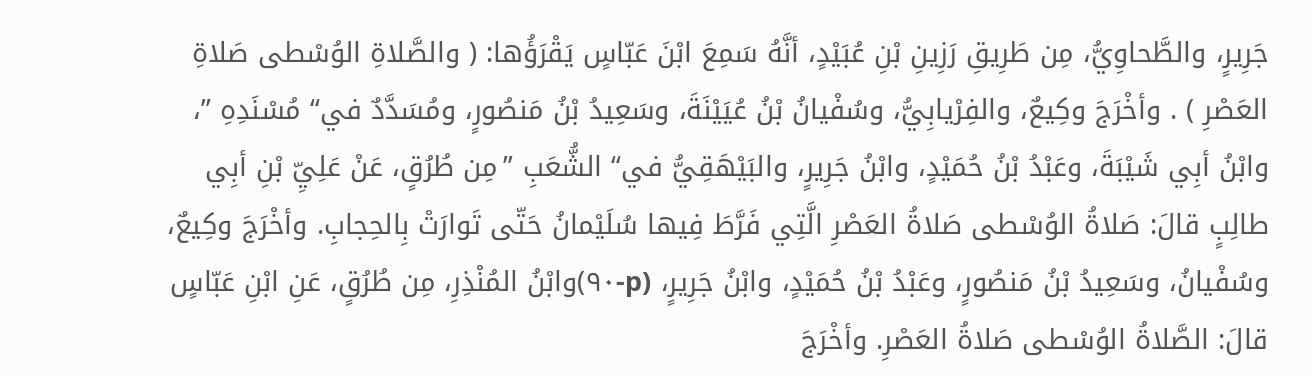جَرِيرٍ، والطَّحاوِيُّ، مِن طَرِيقِ رَزِينِ بْنِ عُبَيْدٍ، أنَّهُ سَمِعَ ابْنَ عَبّاسٍ يَقْرَؤُها: ( والصَّلاةِ الوُسْطى صَلاةِ العَصْرِ ) . وأخْرَجَ وكِيعٌ، والفِرْيابِيُّ، وسُفْيانُ بْنُ عُيَيْنَةَ، وسَعِيدُ بْنُ مَنصُورٍ، ومُسَدَّدٌ في“ مُسْنَدِهِ ”، وابْنُ أبِي شَيْبَةَ، وعَبْدُ بْنُ حُمَيْدٍ، وابْنُ جَرِيرٍ، والبَيْهَقِيُّ في“ الشُّعَبِ ”مِن طُرُقٍ، عَنْ عَلِيِّ بْنِ أبِي طالِبٍ قالَ: صَلاةُ الوُسْطى صَلاةُ العَصْرِ الَّتِي فَرَّطَ فِيها سُلَيْمانُ حَتّى تَوارَتْ بِالحِجابِ. وأخْرَجَ وكِيعٌ، وسُفْيانُ، وسَعِيدُ بْنُ مَنصُورٍ، وعَبْدُ بْنُ حُمَيْدٍ، وابْنُ جَرِيرٍ، (p-٩٠)وابْنُ المُنْذِرِ، مِن طُرُقٍ، عَنِ ابْنِ عَبّاسٍ قالَ: الصَّلاةُ الوُسْطى صَلاةُ العَصْرِ. وأخْرَجَ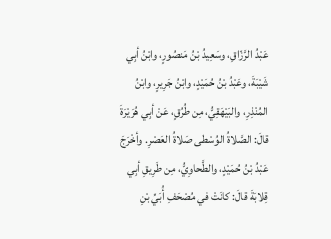عَبْدُ الرَّزّاقِ، وسَعِيدُ بْنُ مَنصُورٍ، وابْنُ أبِي شَيْبَةَ، وعَبْدُ بْنُ حُمَيْدٍ، وابْنُ جَرِيرٍ، وابْنُ المُنْذِرِ، والبَيْهَقِيُّ، مِن طُرُقٍ، عَنْ أبِي هُرَيْرَةَ قالَ: الصَّلاةُ الوُسْطى صَلاةُ العَصْرِ. وأخْرَجَ عَبْدُ بْنُ حُمَيْدٍ، والطَّحاوِيُّ، مِن طَرِيقِ أبِي قِلابَةَ قالَ: كانَتْ في مُصْحَفِ أُبَيِّ بْنِ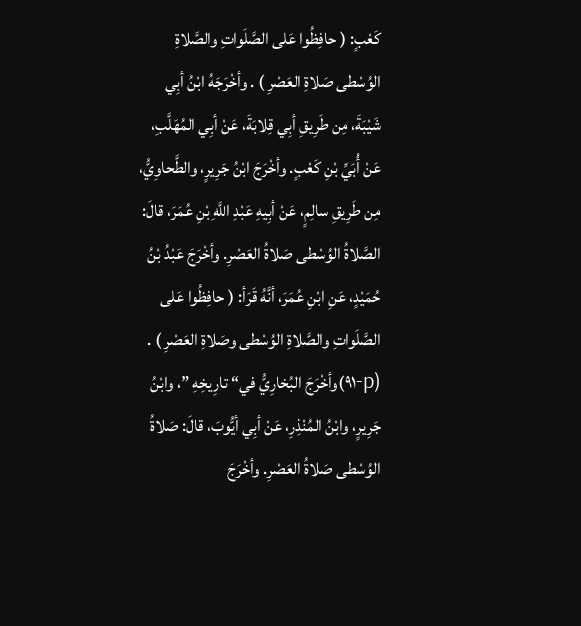كَعْبٍ: ( حافِظُوا عَلى الصَّلَواتِ والصَّلاةِ الوُسْطى صَلاةِ العَصْرِ ) . وأخْرَجَهُ ابْنُ أبِي شَيْبَةَ، مِن طَرِيقِ أبِي قِلابَةَ، عَنْ أبِي المُهَلَّبِ، عَنْ أُبَيِّ بْنِ كَعْبٍ. وأخْرَجَ ابْنُ جَرِيرٍ، والطَّحاوِيُّ، مِن طَرِيقِ سالِمٍ، عَنْ أبِيهِ عَبْدِ اللَّهِ بْنِ عُمَرَ، قالَ: الصَّلاةُ الوُسْطى صَلاةُ العَصْرِ. وأخْرَجَ عَبْدُ بْنُ حُمَيْدٍ، عَنِ ابْنِ عُمَرَ، أنَّهُ قَرَأ: ( حافِظُوا عَلى الصَّلَواتِ والصَّلاةِ الوُسْطى وصَلاةِ العَصْرِ ) . (p-٩١)وأخْرَجَ البُخارِيُّ في“ تارِيخِهِ ”، وابْنُ جَرِيرٍ، وابْنُ المُنْذِرِ، عَنْ أبِي أيُّوبَ، قالَ: صَلاةُ الوُسْطى صَلاةُ العَصْرِ. وأخْرَجَ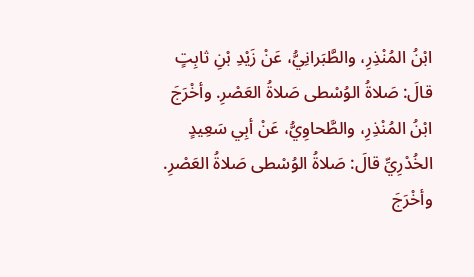ابْنُ المُنْذِرِ، والطَّبَرانِيُّ، عَنْ زَيْدِ بْنِ ثابِتٍ قالَ: صَلاةُ الوُسْطى صَلاةُ العَصْرِ. وأخْرَجَ ابْنُ المُنْذِرِ، والطَّحاوِيُّ، عَنْ أبِي سَعِيدٍ الخُدْرِيِّ قالَ: صَلاةُ الوُسْطى صَلاةُ العَصْرِ. وأخْرَجَ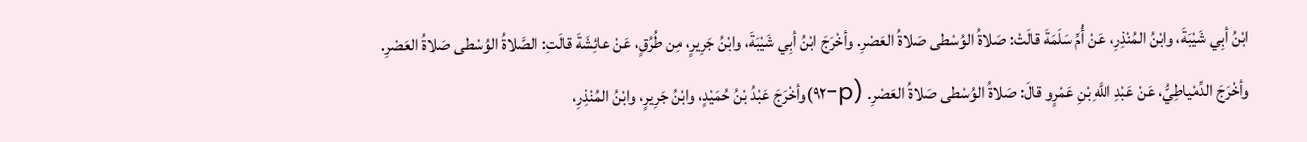ابْنُ أبِي شَيْبَةَ، وابْنُ المُنْذِرِ، عَنْ أُمِّ سَلَمَةَ قالَتْ: صَلاةُ الوُسْطى صَلاةُ العَصْرِ. وأخْرَجَ ابْنُ أبِي شَيْبَةَ، وابْنُ جَرِيرٍ، مِن طُرُقٍ، عَنْ عائِشَةَ قالَتِ: الصَّلاةُ الوُسْطى صَلاةُ العَصْرِ. وأخْرَجَ الدِّمْياطِيُّ، عَنْ عَبْدِ اللَّهِ بْنِ عَمْرٍو قالَ: صَلاةُ الوُسْطى صَلاةُ العَصْرِ. (p-٩٢)وأخْرَجَ عَبْدُ بْنُ حُمَيْدٍ، وابْنُ جَرِيرٍ، وابْنُ المُنْذِرِ،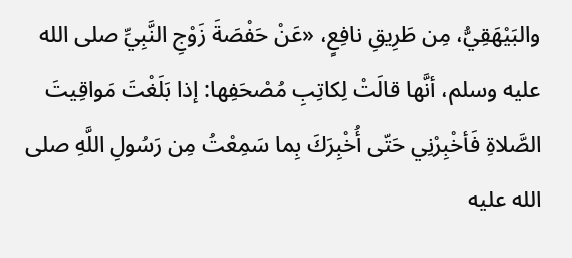والبَيْهَقِيُّ، مِن طَرِيقِ نافِعٍ، «عَنْ حَفْصَةَ زَوْجِ النَّبِيِّ صلى الله عليه وسلم، أنَّها قالَتْ لِكاتِبِ مُصْحَفِها: إذا بَلَغْتَ مَواقِيتَ الصَّلاةِ فَأخْبِرْنِي حَتّى أُخْبِرَكَ بِما سَمِعْتُ مِن رَسُولِ اللَّهِ صلى الله عليه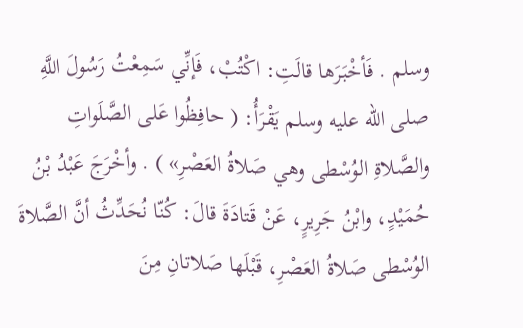وسلم . فَأخْبَرَها قالَتِ: اكْتُبْ، فَإنِّي سَمِعْتُ رَسُولَ اللَّهِ صلى الله عليه وسلم يَقْرَأُ: ( حافِظُوا عَلى الصَّلَواتِ والصَّلاةِ الوُسْطى وهي صَلاةُ العَصْرِ» ) . وأخْرَجَ عَبْدُ بْنُ حُمَيْدٍ، وابْنُ جَرِيرٍ، عَنْ قَتادَةَ قالَ: كُنّا نُحَدِّثُ أنَّ الصَّلاةَ الوُسْطى صَلاةُ العَصْرِ، قَبْلَها صَلاتانِ مِنَ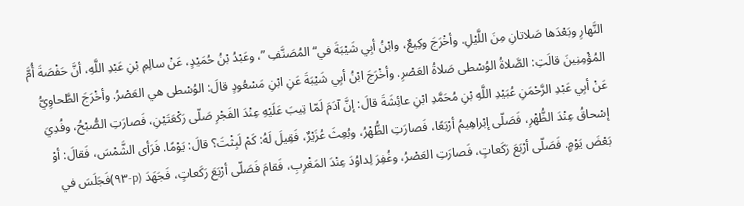النَّهارِ وبَعْدَها صَلاتانِ مِنَ اللَّيْلِ. وأخْرَجَ وكِيعٌ، وابْنُ أبِي شَيْبَةَ في“ المُصَنَّفِ ”، وعَبْدُ بْنُ حُمَيْدٍ، عَنْ سالِمِ بْنِ عَبْدِ اللَّهِ، أنَّ حَفْصَةَ أُمَّ المُؤْمِنِينَ قالَتِ: الصَّلاةُ الوُسْطى صَلاةُ العَصْرِ. وأخْرَجَ ابْنُ أبِي شَيْبَةَ عَنِ ابْنِ مَسْعُودٍ قالَ: الوُسْطى هي العَصْرُ. وأخْرَجَ الطَّحاوِيُّ عَنْ أبِي عَبْدِ الرَّحْمَنِ عُبَيْدِ اللَّهِ بْنِ مُحَمَّدِ ابْنِ عائِشَةَ قالَ: إنَّ آدَمَ لَمّا تِيبَ عَلَيْهِ عِنْدَ الفَجْرِ صَلّى رَكْعَتَيْنِ، فَصارَتِ الصُّبْحُ، وفُدِيَ إسْحاقُ عِنْدَ الظُّهْرِ، فَصَلّى إبْراهِيمُ أرْبَعًا، فَصارَتِ الظُّهْرُ، وبُعِثَ عُزَيْرٌ، فَقِيلَ لَهُ: كَمْ لَبِثْتَ؟ قالَ: يَوْمًا. فَرَأى الشَّمْسَ، فَقالَ: أوْ بَعْضَ يَوْمٍ. فَصَلّى أرْبَعَ رَكَعاتٍ، فَصارَتِ العَصْرُ، وغُفِرَ لِداوُدَ عِنْدَ المَغْرِبِ، فَقامَ فَصَلّى أرْبَعَ رَكَعاتٍ، فَجَهَدَ (p-٩٣)فَجَلَسَ في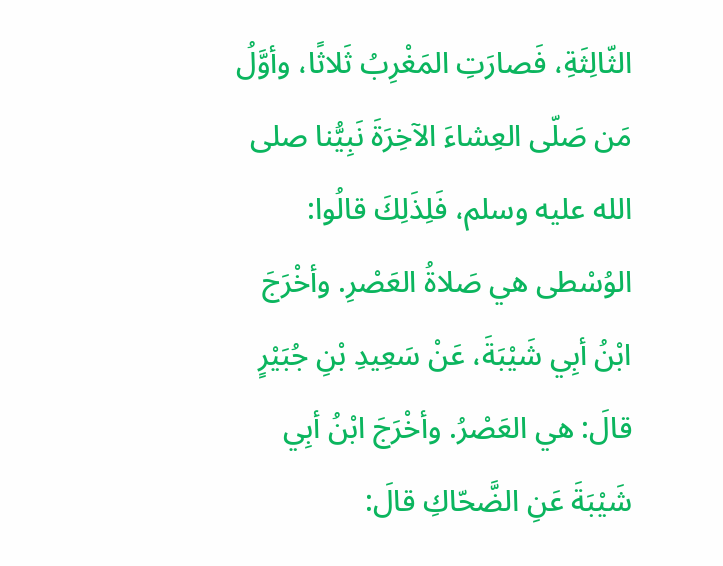الثّالِثَةِ، فَصارَتِ المَغْرِبُ ثَلاثًا، وأوَّلُ مَن صَلّى العِشاءَ الآخِرَةَ نَبِيُّنا صلى الله عليه وسلم، فَلِذَلِكَ قالُوا: الوُسْطى هي صَلاةُ العَصْرِ. وأخْرَجَ ابْنُ أبِي شَيْبَةَ، عَنْ سَعِيدِ بْنِ جُبَيْرٍ قالَ: هي العَصْرُ. وأخْرَجَ ابْنُ أبِي شَيْبَةَ عَنِ الضَّحّاكِ قالَ: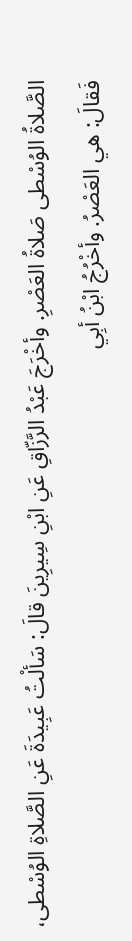الصَّلاةُ الوُسْطى صَلاةُ العَصْرِ. وأخْرَجَ عَبْدُ الرَّزّاقِ عَنِ ابْنِ سِيرِينَ قالَ: سَألْتُ عَبِيدَةَ عَنِ الصَّلاةِ الوُسْطى، فَقالَ: هي العَصْرُ. وأخْرُجُ ابْنُ أبِي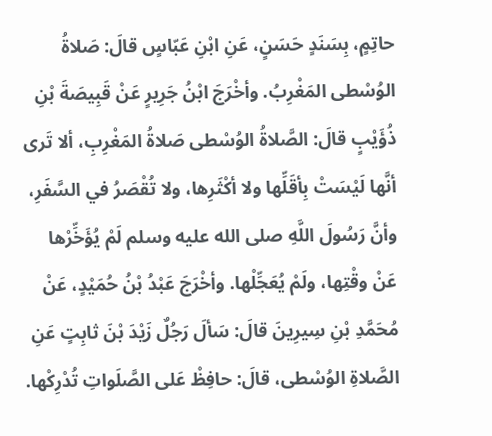حاتِمٍ، بِسَنَدٍ حَسَنٍ، عَنِ ابْنِ عَبّاسٍ قالَ: صَلاةُ الوُسْطى المَغْرِبُ. وأخْرَجَ ابْنُ جَرِيرٍ عَنْ قَبِيصَةَ بْنِ ذُؤَيْبٍ قالَ: الصَّلاةُ الوُسْطى صَلاةُ المَغْرِبِ، ألا تَرى أنَّها لَيْسَتْ بِأقَلِّها ولا أكْثَرِها، ولا تُقْصَرُ في السَّفَرِ، وأنَّ رَسُولَ اللَّهِ صلى الله عليه وسلم لَمْ يُؤَخِّرْها عَنْ وقْتِها، ولَمْ يُعَجِّلْها. وأخْرَجَ عَبْدُ بْنُ حُمَيْدٍ، عَنْ مُحَمَّدِ بْنِ سِيرِينَ قالَ: سَألَ رَجُلٌ زَيْدَ بْنَ ثابِتٍ عَنِ الصَّلاةِ الوُسْطى، قالَ: حافِظْ عَلى الصَّلَواتِ تُدْرِكْها.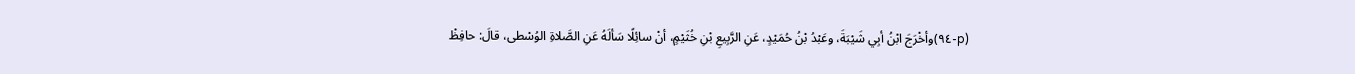(p-٩٤)وأخْرَجَ ابْنُ أبِي شَيْبَةَ، وعَبْدُ بْنُ حُمَيْدٍ، عَنِ الرَّبِيعِ بْنِ خُثَيْمٍ، أنْ سائِلًا سَألَهُ عَنِ الصَّلاةِ الوُسْطى، قالَ: حافِظْ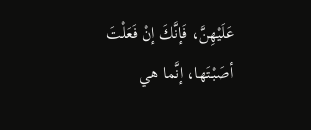عَلَيْهِنَّ، فَإنَّكَ إنْ فَعَلْتَ أصَبْتَها، إنَّما هي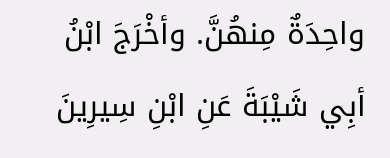واحِدَةٌ مِنهُنَّ. وأخْرَجَ ابْنُ أبِي شَيْبَةَ عَنِ ابْنِ سِيرِينَ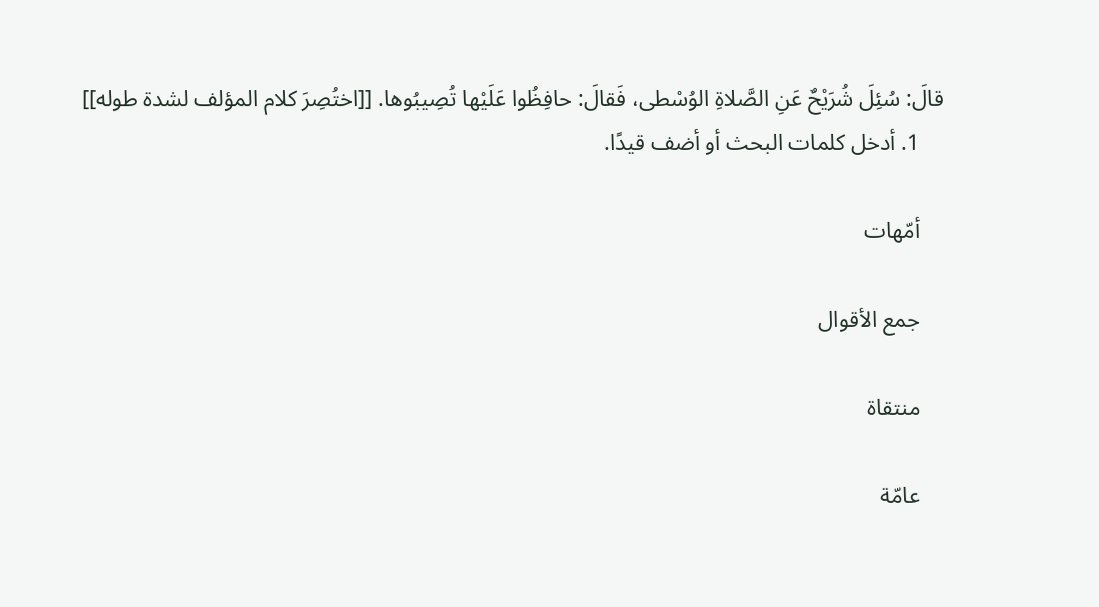قالَ: سُئِلَ شُرَيْحٌ عَنِ الصَّلاةِ الوُسْطى، فَقالَ: حافِظُوا عَلَيْها تُصِيبُوها. [[اختُصِرَ كلام المؤلف لشدة طوله]]
    1. أدخل كلمات البحث أو أضف قيدًا.

    أمّهات

    جمع الأقوال

    منتقاة

    عامّة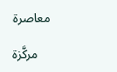معاصرة

    مركَّزة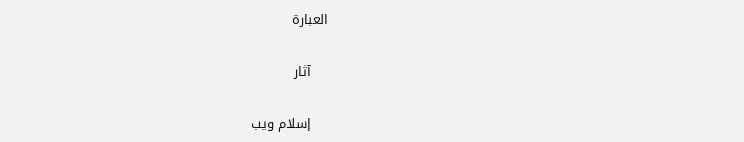العبارة

    آثار

    إسلام ويب